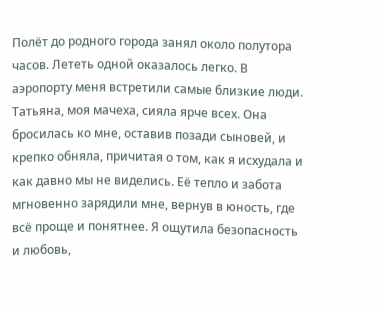Полёт до родного города занял около полутора часов. Лететь одной оказалось легко. В аэропорту меня встретили самые близкие люди. Татьяна, моя мачеха, сияла ярче всех. Она бросилась ко мне, оставив позади сыновей, и крепко обняла, причитая о том, как я исхудала и как давно мы не виделись. Её тепло и забота мгновенно зарядили мне, вернув в юность, где всё проще и понятнее. Я ощутила безопасность и любовь,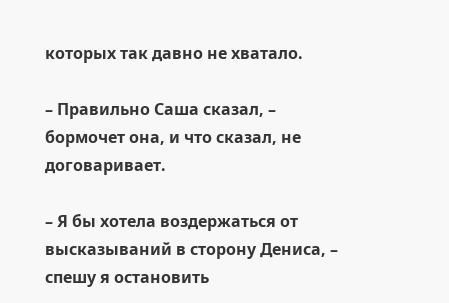которых так давно не хватало.

– Правильно Саша сказал, – бормочет она, и что сказал, не договаривает.

– Я бы хотела воздержаться от высказываний в сторону Дениса, – спешу я остановить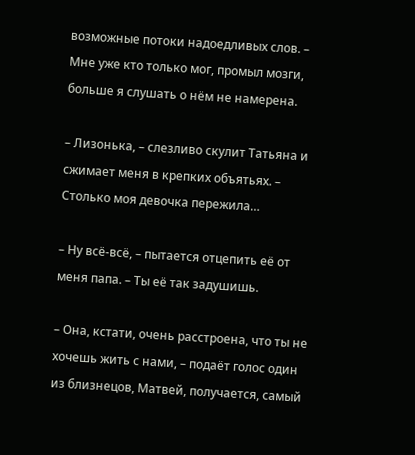возможные потоки надоедливых слов. – Мне уже кто только мог, промыл мозги, больше я слушать о нём не намерена.

– Лизонька, – слезливо скулит Татьяна и сжимает меня в крепких объятьях. – Столько моя девочка пережила…

– Ну всё-всё, – пытается отцепить её от меня папа. – Ты её так задушишь.

– Она, кстати, очень расстроена, что ты не хочешь жить с нами, – подаёт голос один из близнецов, Матвей, получается, самый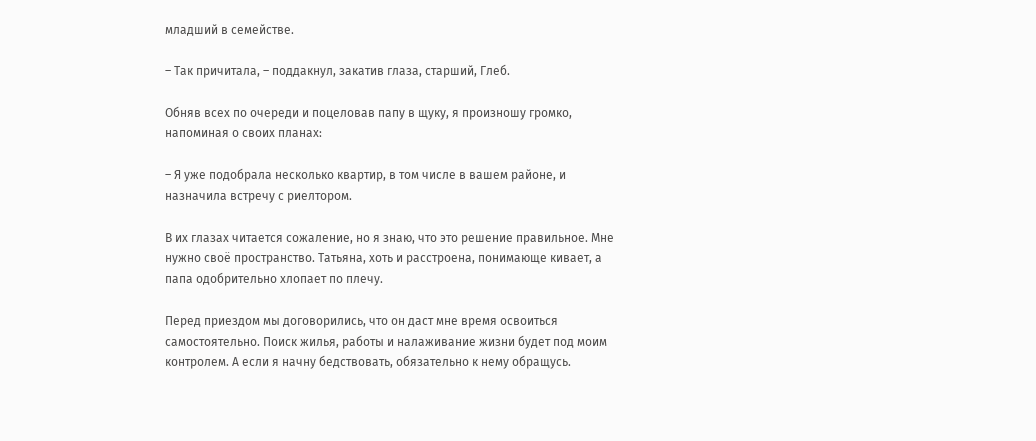младший в семействе.

– Так причитала, – поддакнул, закатив глаза, старший, Глеб.

Обняв всех по очереди и поцеловав папу в щуку, я произношу громко, напоминая о своих планах:

– Я уже подобрала несколько квартир, в том числе в вашем районе, и назначила встречу с риелтором.

В их глазах читается сожаление, но я знаю, что это решение правильное. Мне нужно своё пространство. Татьяна, хоть и расстроена, понимающе кивает, а папа одобрительно хлопает по плечу.

Перед приездом мы договорились, что он даст мне время освоиться самостоятельно. Поиск жилья, работы и налаживание жизни будет под моим контролем. А если я начну бедствовать, обязательно к нему обращусь.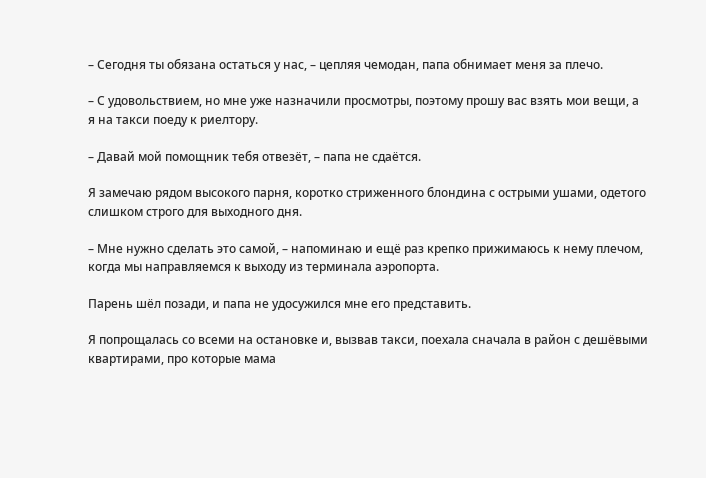– Сегодня ты обязана остаться у нас, – цепляя чемодан, папа обнимает меня за плечо.

– С удовольствием, но мне уже назначили просмотры, поэтому прошу вас взять мои вещи, а я на такси поеду к риелтору.

– Давай мой помощник тебя отвезёт, – папа не сдаётся.

Я замечаю рядом высокого парня, коротко стриженного блондина с острыми ушами, одетого слишком строго для выходного дня.

– Мне нужно сделать это самой, – напоминаю и ещё раз крепко прижимаюсь к нему плечом, когда мы направляемся к выходу из терминала аэропорта.

Парень шёл позади, и папа не удосужился мне его представить.

Я попрощалась со всеми на остановке и, вызвав такси, поехала сначала в район с дешёвыми квартирами, про которые мама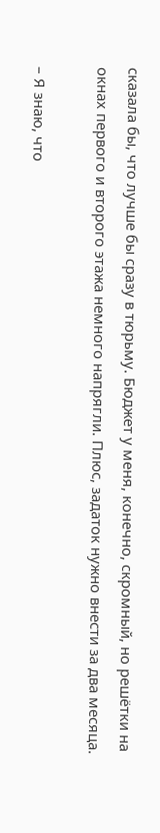сказала бы, что лучше бы сразу в тюрьму. Бюджет у меня, конечно, скромный, но решётки на окнах первого и второго этажа немного напрягли. Плюс, задаток нужно внести за два месяца.

– Я знаю, что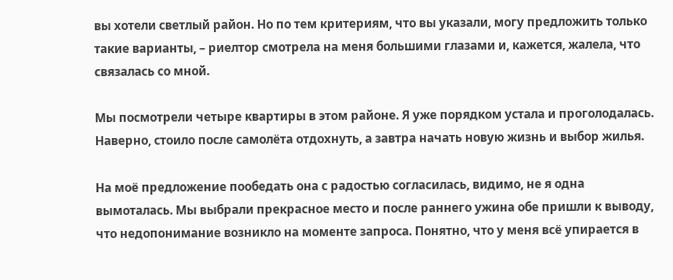вы хотели светлый район. Но по тем критериям, что вы указали, могу предложить только такие варианты, – риелтор смотрела на меня большими глазами и, кажется, жалела, что связалась со мной.

Мы посмотрели четыре квартиры в этом районе. Я уже порядком устала и проголодалась. Наверно, стоило после самолёта отдохнуть, а завтра начать новую жизнь и выбор жилья.

На моё предложение пообедать она с радостью согласилась, видимо, не я одна вымоталась. Мы выбрали прекрасное место и после раннего ужина обе пришли к выводу, что недопонимание возникло на моменте запроса. Понятно, что у меня всё упирается в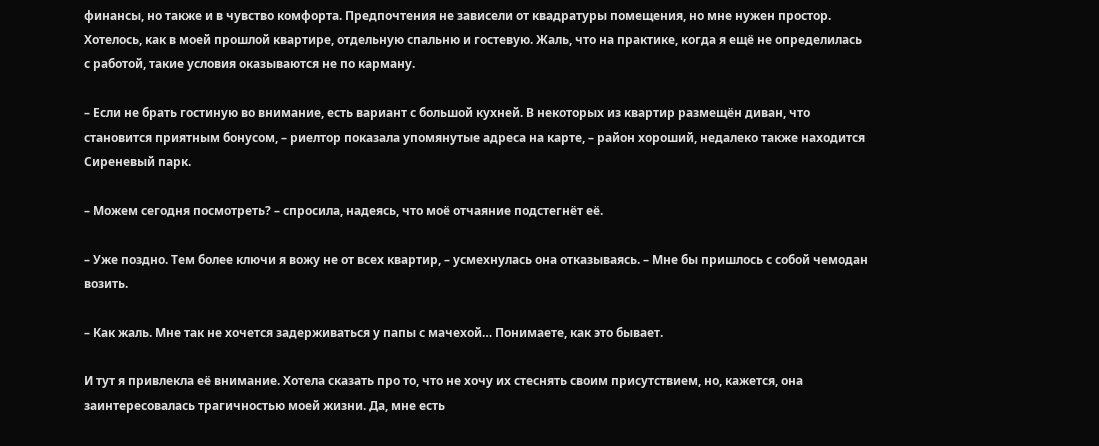финансы, но также и в чувство комфорта. Предпочтения не зависели от квадратуры помещения, но мне нужен простор. Хотелось, как в моей прошлой квартире, отдельную спальню и гостевую. Жаль, что на практике, когда я ещё не определилась с работой, такие условия оказываются не по карману.

– Если не брать гостиную во внимание, есть вариант с большой кухней. В некоторых из квартир размещён диван, что становится приятным бонусом, – риелтор показала упомянутые адреса на карте, – район хороший, недалеко также находится Сиреневый парк.

– Можем сегодня посмотреть? – спросила, надеясь, что моё отчаяние подстегнёт её.

– Уже поздно. Тем более ключи я вожу не от всех квартир, – усмехнулась она отказываясь. – Мне бы пришлось с собой чемодан возить.

– Как жаль. Мне так не хочется задерживаться у папы с мачехой… Понимаете, как это бывает.

И тут я привлекла её внимание. Хотела сказать про то, что не хочу их стеснять своим присутствием, но, кажется, она заинтересовалась трагичностью моей жизни. Да, мне есть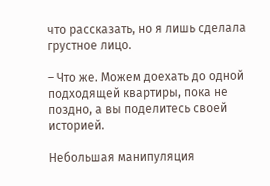что рассказать, но я лишь сделала грустное лицо.

– Что же. Можем доехать до одной подходящей квартиры, пока не поздно, а вы поделитесь своей историей.

Небольшая манипуляция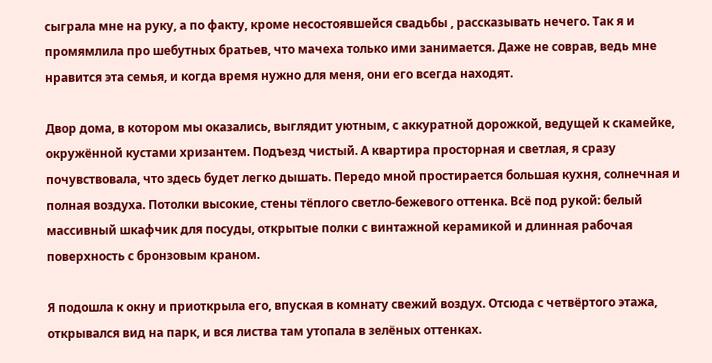сыграла мне на руку, а по факту, кроме несостоявшейся свадьбы , рассказывать нечего. Так я и промямлила про шебутных братьев, что мачеха только ими занимается. Даже не соврав, ведь мне нравится эта семья, и когда время нужно для меня, они его всегда находят.

Двор дома, в котором мы оказались, выглядит уютным, с аккуратной дорожкой, ведущей к скамейке, окружённой кустами хризантем. Подъезд чистый. А квартира просторная и светлая, я сразу почувствовала, что здесь будет легко дышать. Передо мной простирается большая кухня, солнечная и полная воздуха. Потолки высокие, стены тёплого светло-бежевого оттенка. Всё под рукой: белый массивный шкафчик для посуды, открытые полки с винтажной керамикой и длинная рабочая поверхность с бронзовым краном.

Я подошла к окну и приоткрыла его, впуская в комнату свежий воздух. Отсюда с четвёртого этажа, открывался вид на парк, и вся листва там утопала в зелёных оттенках.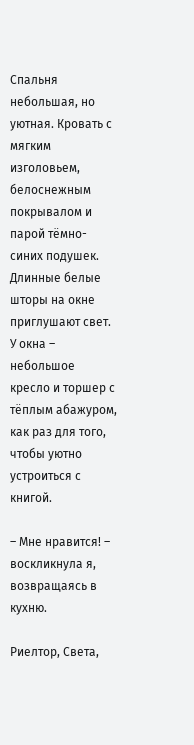Спальня небольшая, но уютная. Кровать с мягким изголовьем, белоснежным покрывалом и парой тёмно-синих подушек. Длинные белые шторы на окне приглушают свет. У окна – небольшое кресло и торшер с тёплым абажуром, как раз для того, чтобы уютно устроиться с книгой.

– Мне нравится! – воскликнула я, возвращаясь в кухню.

Риелтор, Света,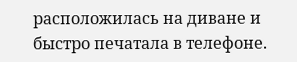расположилась на диване и быстро печатала в телефоне.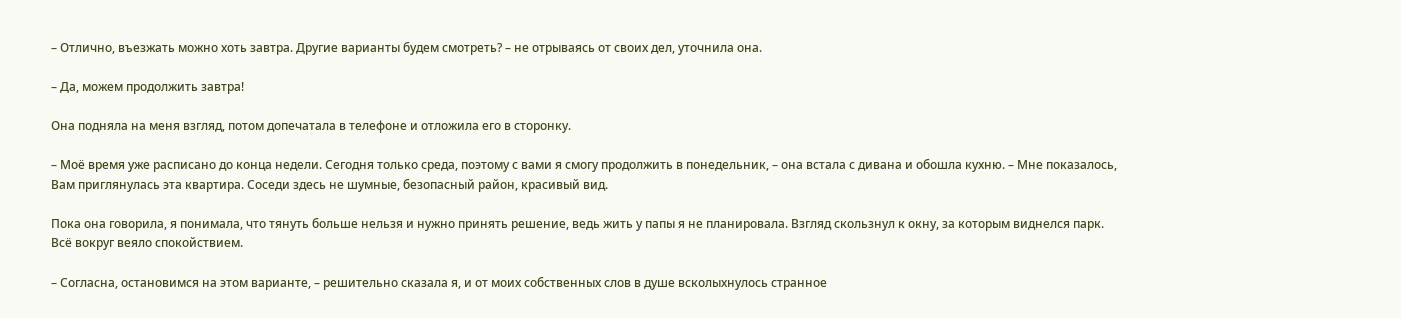– Отлично, въезжать можно хоть завтра. Другие варианты будем смотреть? – не отрываясь от своих дел, уточнила она.

– Да, можем продолжить завтра!

Она подняла на меня взгляд, потом допечатала в телефоне и отложила его в сторонку.

– Моё время уже расписано до конца недели. Сегодня только среда, поэтому с вами я смогу продолжить в понедельник, – она встала с дивана и обошла кухню. – Мне показалось, Вам приглянулась эта квартира. Соседи здесь не шумные, безопасный район, красивый вид.

Пока она говорила, я понимала, что тянуть больше нельзя и нужно принять решение, ведь жить у папы я не планировала. Взгляд скользнул к окну, за которым виднелся парк. Всё вокруг веяло спокойствием.

– Согласна, остановимся на этом варианте, – решительно сказала я, и от моих собственных слов в душе всколыхнулось странное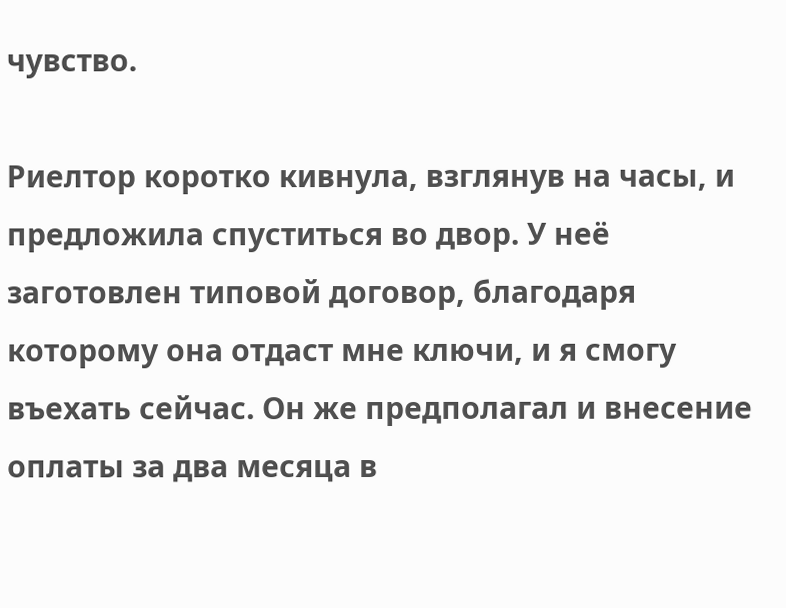чувство.

Риелтор коротко кивнула, взглянув на часы, и предложила спуститься во двор. У неё заготовлен типовой договор, благодаря которому она отдаст мне ключи, и я смогу въехать сейчас. Он же предполагал и внесение оплаты за два месяца в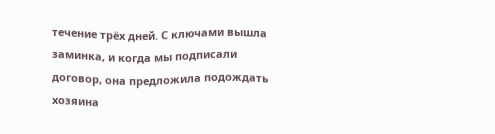течение трёх дней. С ключами вышла заминка, и когда мы подписали договор, она предложила подождать хозяина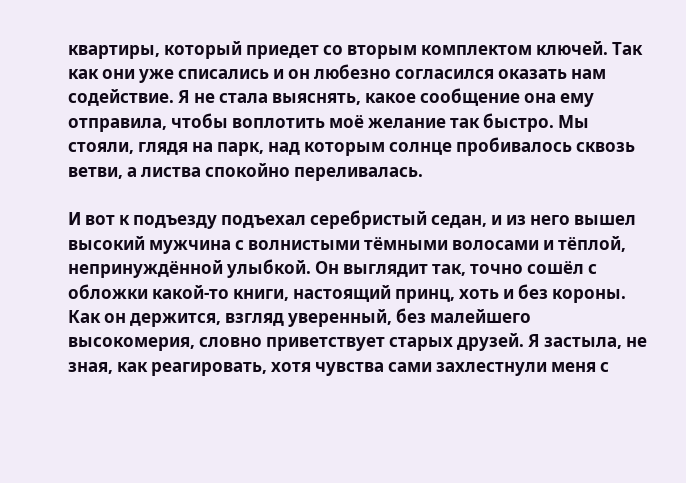квартиры, который приедет со вторым комплектом ключей. Так как они уже списались и он любезно согласился оказать нам содействие. Я не стала выяснять, какое сообщение она ему отправила, чтобы воплотить моё желание так быстро. Мы стояли, глядя на парк, над которым солнце пробивалось сквозь ветви, а листва спокойно переливалась.

И вот к подъезду подъехал серебристый седан, и из него вышел высокий мужчина с волнистыми тёмными волосами и тёплой, непринуждённой улыбкой. Он выглядит так, точно сошёл с обложки какой-то книги, настоящий принц, хоть и без короны. Как он держится, взгляд уверенный, без малейшего высокомерия, словно приветствует старых друзей. Я застыла, не зная, как реагировать, хотя чувства сами захлестнули меня с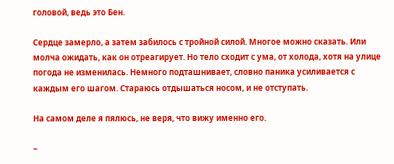головой, ведь это Бен.

Сердце замерло, а затем забилось с тройной силой. Многое можно сказать. Или молча ожидать, как он отреагирует. Но тело сходит с ума, от холода, хотя на улице погода не изменилась. Немного подташнивает, словно паника усиливается с каждым его шагом. Стараюсь отдышаться носом, и не отступать.

На самом деле я пялюсь, не веря, что вижу именно его.

–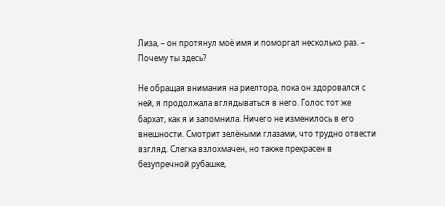Лиза, – он протянул моё имя и поморгал несколько раз. – Почему ты здесь?

Не обращая внимания на риелтора, пока он здоровался с ней, я продолжала вглядываться в него. Голос тот же бархат, как я и запомнила. Ничего не изменилось в его внешности. Смотрит зелёными глазами, что трудно отвести взгляд. Слегка взлохмачен, но также прекрасен в безупречной рубашке,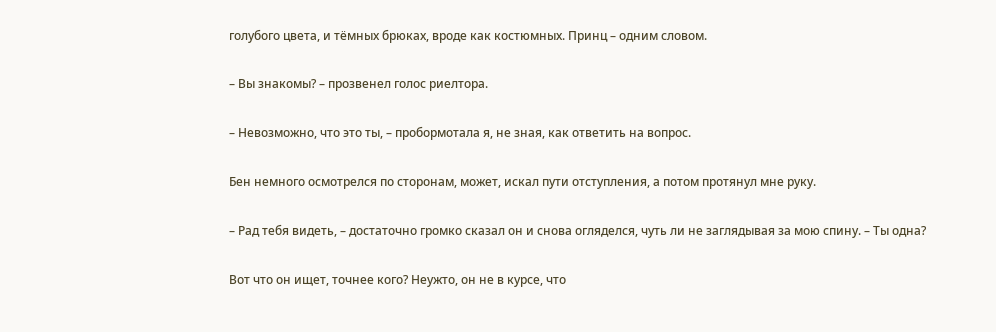голубого цвета, и тёмных брюках, вроде как костюмных. Принц – одним словом.

– Вы знакомы? – прозвенел голос риелтора.

– Невозможно, что это ты, – пробормотала я, не зная, как ответить на вопрос.

Бен немного осмотрелся по сторонам, может, искал пути отступления, а потом протянул мне руку.

– Рад тебя видеть, – достаточно громко сказал он и снова огляделся, чуть ли не заглядывая за мою спину. – Ты одна?

Вот что он ищет, точнее кого? Неужто, он не в курсе, что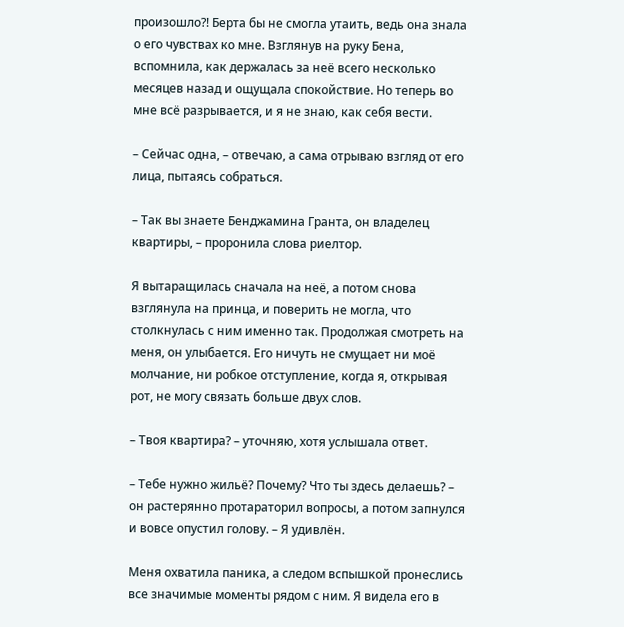произошло?! Берта бы не смогла утаить, ведь она знала о его чувствах ко мне. Взглянув на руку Бена, вспомнила, как держалась за неё всего несколько месяцев назад и ощущала спокойствие. Но теперь во мне всё разрывается, и я не знаю, как себя вести.

– Сейчас одна, – отвечаю, а сама отрываю взгляд от его лица, пытаясь собраться.

– Так вы знаете Бенджамина Гранта, он владелец квартиры, – проронила слова риелтор.

Я вытаращилась сначала на неё, а потом снова взглянула на принца, и поверить не могла, что столкнулась с ним именно так. Продолжая смотреть на меня, он улыбается. Его ничуть не смущает ни моё молчание, ни робкое отступление, когда я, открывая рот, не могу связать больше двух слов.

– Твоя квартира? – уточняю, хотя услышала ответ.

– Тебе нужно жильё? Почему? Что ты здесь делаешь? – он растерянно протараторил вопросы, а потом запнулся и вовсе опустил голову. – Я удивлён.

Меня охватила паника, а следом вспышкой пронеслись все значимые моменты рядом с ним. Я видела его в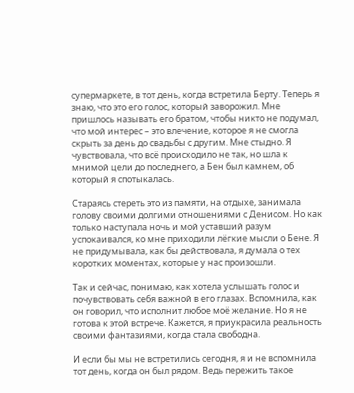супермаркете, в тот день, когда встретила Берту. Теперь я знаю, что это его голос, который заворожил. Мне пришлось называть его братом, чтобы никто не подумал, что мой интерес – это влечение, которое я не смогла скрыть за день до свадьбы с другим. Мне стыдно. Я чувствовала, что всё происходило не так, но шла к мнимой цели до последнего, а Бен был камнем, об который я спотыкалась.

Стараясь стереть это из памяти, на отдыхе, занимала голову своими долгими отношениями с Денисом. Но как только наступала ночь и мой уставший разум успокаивался, ко мне приходили лёгкие мысли о Бене. Я не придумывала, как бы действовала, я думала о тех коротких моментах, которые у нас произошли.

Так и сейчас, понимаю, как хотела услышать голос и почувствовать себя важной в его глазах. Вспомнила, как он говорил, что исполнит любое моё желание. Но я не готова к этой встрече. Кажется, я приукрасила реальность своими фантазиями, когда стала свободна.

И если бы мы не встретились сегодня, я и не вспомнила тот день, когда он был рядом. Ведь пережить такое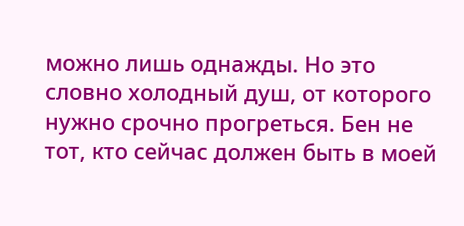можно лишь однажды. Но это словно холодный душ, от которого нужно срочно прогреться. Бен не тот, кто сейчас должен быть в моей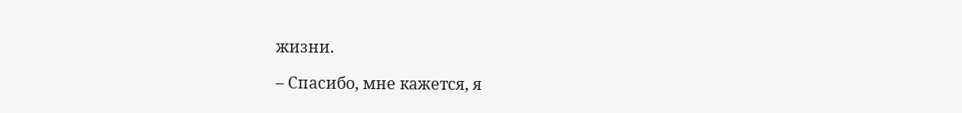жизни.

– Спасибо, мне кажется, я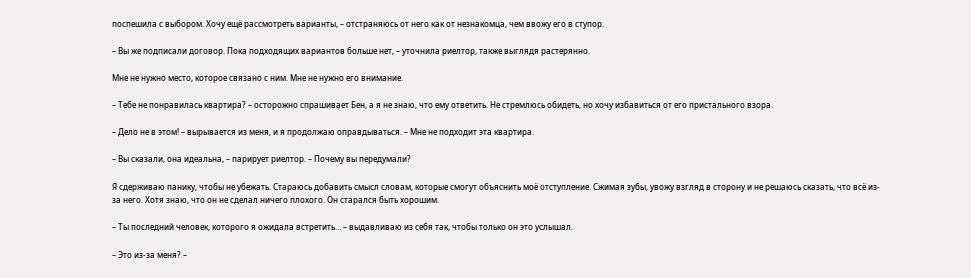поспешила с выбором. Хочу ещё рассмотреть варианты, – отстраняюсь от него как от незнакомца, чем ввожу его в ступор.

– Вы же подписали договор. Пока подходящих вариантов больше нет, – уточнила риелтор, также выглядя растерянно.

Мне не нужно место, которое связано с ним. Мне не нужно его внимание.

– Тебе не понравилась квартира? – осторожно спрашивает Бен, а я не знаю, что ему ответить. Не стремлюсь обидеть, но хочу избавиться от его пристального взора.

– Дело не в этом! – вырывается из меня, и я продолжаю оправдываться. – Мне не подходит эта квартира.

– Вы сказали, она идеальна, – парирует риелтор. – Почему вы передумали?

Я сдерживаю панику, чтобы не убежать. Стараюсь добавить смысл словам, которые смогут объяснить моё отступление. Сжимая зубы, увожу взгляд в сторону и не решаюсь сказать, что всё из-за него. Хотя знаю, что он не сделал ничего плохого. Он старался быть хорошим.

– Ты последний человек, которого я ожидала встретить… – выдавливаю из себя так, чтобы только он это услышал.

– Это из-за меня? –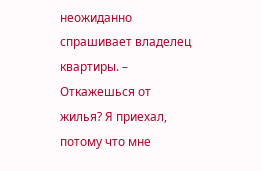неожиданно спрашивает владелец квартиры. – Откажешься от жилья? Я приехал, потому что мне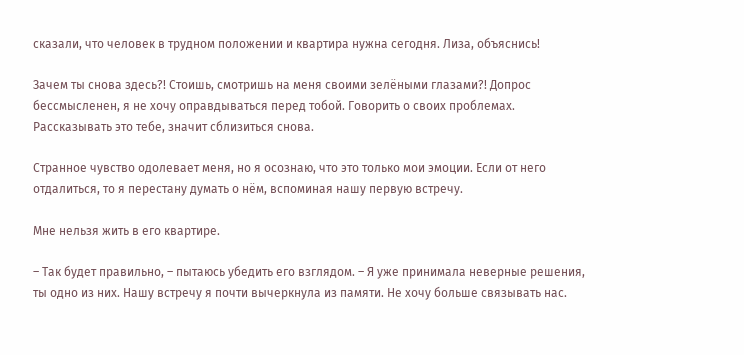сказали, что человек в трудном положении и квартира нужна сегодня. Лиза, объяснись!

Зачем ты снова здесь?! Стоишь, смотришь на меня своими зелёными глазами?! Допрос бессмысленен, я не хочу оправдываться перед тобой. Говорить о своих проблемах. Рассказывать это тебе, значит сблизиться снова.

Странное чувство одолевает меня, но я осознаю, что это только мои эмоции. Если от него отдалиться, то я перестану думать о нём, вспоминая нашу первую встречу.

Мне нельзя жить в его квартире.

– Так будет правильно, – пытаюсь убедить его взглядом. – Я уже принимала неверные решения, ты одно из них. Нашу встречу я почти вычеркнула из памяти. Не хочу больше связывать нас.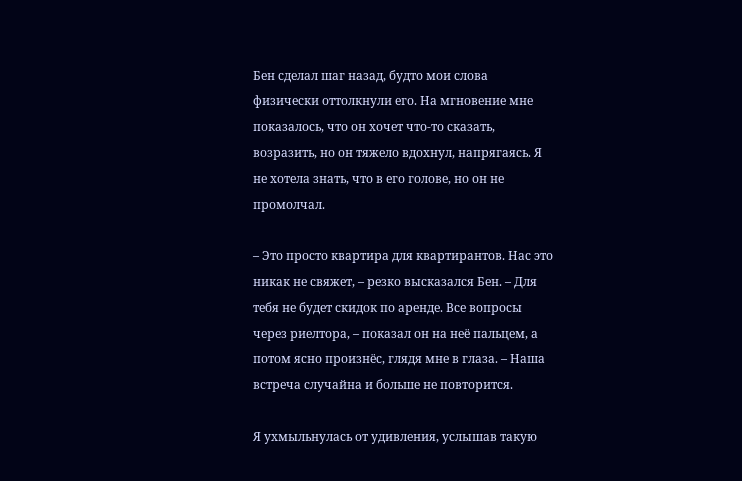Бен сделал шаг назад, будто мои слова физически оттолкнули его. На мгновение мне показалось, что он хочет что-то сказать, возразить, но он тяжело вдохнул, напрягаясь. Я не хотела знать, что в его голове, но он не промолчал.

– Это просто квартира для квартирантов. Нас это никак не свяжет, – резко высказался Бен. – Для тебя не будет скидок по аренде. Все вопросы через риелтора, – показал он на неё пальцем, а потом ясно произнёс, глядя мне в глаза. – Наша встреча случайна и больше не повторится.

Я ухмыльнулась от удивления, услышав такую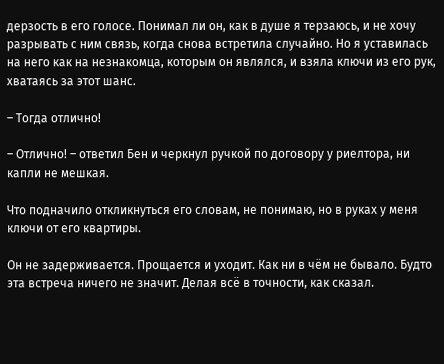дерзость в его голосе. Понимал ли он, как в душе я терзаюсь, и не хочу разрывать с ним связь, когда снова встретила случайно. Но я уставилась на него как на незнакомца, которым он являлся, и взяла ключи из его рук, хватаясь за этот шанс.

– Тогда отлично!

– Отлично! – ответил Бен и черкнул ручкой по договору у риелтора, ни капли не мешкая.

Что подначило откликнуться его словам, не понимаю, но в руках у меня ключи от его квартиры.

Он не задерживается. Прощается и уходит. Как ни в чём не бывало. Будто эта встреча ничего не значит. Делая всё в точности, как сказал.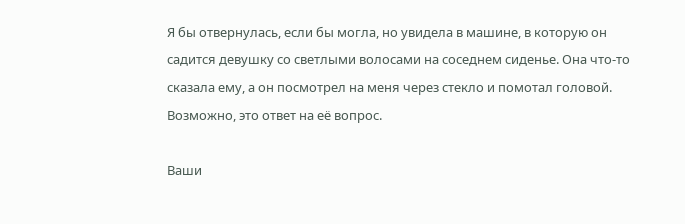Я бы отвернулась, если бы могла, но увидела в машине, в которую он садится девушку со светлыми волосами на соседнем сиденье. Она что-то сказала ему, а он посмотрел на меня через стекло и помотал головой. Возможно, это ответ на её вопрос.

Ваши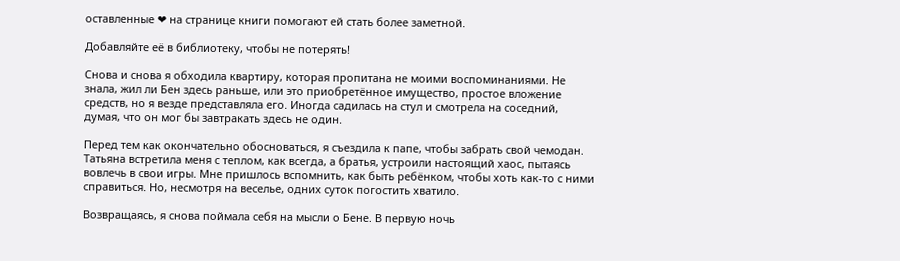оставленные ❤ на странице книги помогают ей стать более заметной.

Добавляйте её в библиотеку, чтобы не потерять!

Снова и снова я обходила квартиру, которая пропитана не моими воспоминаниями. Не знала, жил ли Бен здесь раньше, или это приобретённое имущество, простое вложение средств, но я везде представляла его. Иногда садилась на стул и смотрела на соседний, думая, что он мог бы завтракать здесь не один.

Перед тем как окончательно обосноваться, я съездила к папе, чтобы забрать свой чемодан. Татьяна встретила меня с теплом, как всегда, а братья, устроили настоящий хаос, пытаясь вовлечь в свои игры. Мне пришлось вспомнить, как быть ребёнком, чтобы хоть как-то с ними справиться. Но, несмотря на веселье, одних суток погостить хватило.

Возвращаясь, я снова поймала себя на мысли о Бене. В первую ночь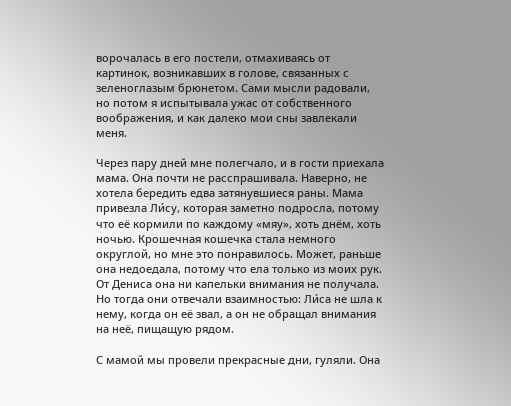ворочалась в его постели, отмахиваясь от картинок, возникавших в голове, связанных с зеленоглазым брюнетом. Сами мысли радовали, но потом я испытывала ужас от собственного воображения, и как далеко мои сны завлекали меня.

Через пару дней мне полегчало, и в гости приехала мама. Она почти не расспрашивала. Наверно, не хотела бередить едва затянувшиеся раны. Мама привезла Ли́су, которая заметно подросла, потому что её кормили по каждому «мяу», хоть днём, хоть ночью. Крошечная кошечка стала немного округлой, но мне это понравилось. Может, раньше она недоедала, потому что ела только из моих рук. От Дениса она ни капельки внимания не получала. Но тогда они отвечали взаимностью: Ли́са не шла к нему, когда он её звал, а он не обращал внимания на неё, пищащую рядом.

С мамой мы провели прекрасные дни, гуляли. Она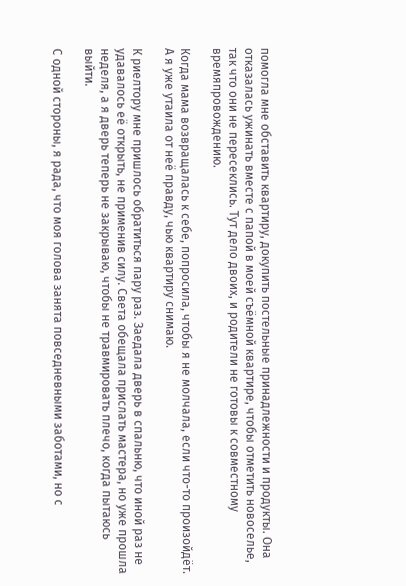помогла мне обставить квартиру, докупить постельные принадлежности и продукты. Она отказалась ужинать вместе с папой в моей съёмной квартире, чтобы отметить новоселье, так что они не пересеклись. Тут дело двоих, и родители не готовы к совместному времяпровождению.

Когда мама возвращалась к себе, попросила, чтобы я не молчала, если что-то произойдёт. А я уже утаила от неё правду, чью квартиру снимаю.

К риелтору мне пришлось обратиться пару раз. Заедала дверь в спальню, что иной раз не удавалось её открыть, не применив силу. Света обещала прислать мастера, но уже прошла неделя, а я дверь теперь не закрываю, чтобы не травмировать плечо, когда пытаюсь выйти.

С одной стороны, я рада, что моя голова занята повседневными заботами, но с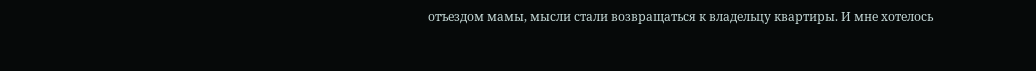отъездом мамы, мысли стали возвращаться к владельцу квартиры. И мне хотелось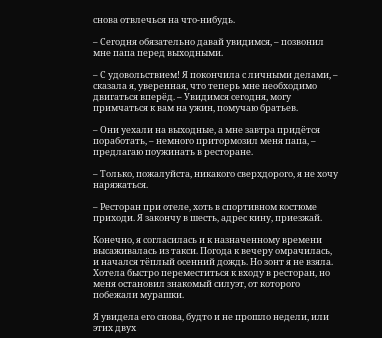снова отвлечься на что-нибудь.

– Сегодня обязательно давай увидимся, – позвонил мне папа перед выходными.

– С удовольствием! Я покончила с личными делами, – сказала я, уверенная, что теперь мне необходимо двигаться вперёд. – Увидимся сегодня, могу примчаться к вам на ужин, помучаю братьев.

– Они уехали на выходные, а мне завтра придётся поработать, – немного притормозил меня папа, – предлагаю поужинать в ресторане.

– Только, пожалуйста, никакого сверхдорого, я не хочу наряжаться.

– Ресторан при отеле, хоть в спортивном костюме приходи. Я закончу в шесть, адрес кину, приезжай.

Конечно, я согласилась и к назначенному времени высаживалась из такси. Погода к вечеру омрачилась, и начался тёплый осенний дождь. Но зонт я не взяла. Хотела быстро переместиться к входу в ресторан, но меня остановил знакомый силуэт, от которого побежали мурашки.

Я увидела его снова, будто и не прошло недели, или этих двух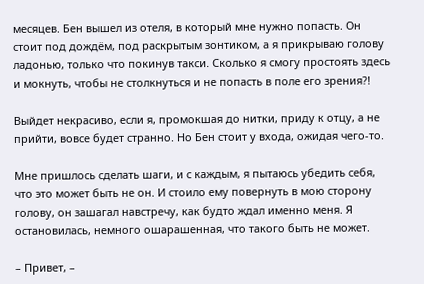месяцев. Бен вышел из отеля, в который мне нужно попасть. Он стоит под дождём, под раскрытым зонтиком, а я прикрываю голову ладонью, только что покинув такси. Сколько я смогу простоять здесь и мокнуть, чтобы не столкнуться и не попасть в поле его зрения?!

Выйдет некрасиво, если я, промокшая до нитки, приду к отцу, а не прийти, вовсе будет странно. Но Бен стоит у входа, ожидая чего-то.

Мне пришлось сделать шаги, и с каждым, я пытаюсь убедить себя, что это может быть не он. И стоило ему повернуть в мою сторону голову, он зашагал навстречу, как будто ждал именно меня. Я остановилась, немного ошарашенная, что такого быть не может.

– Привет, –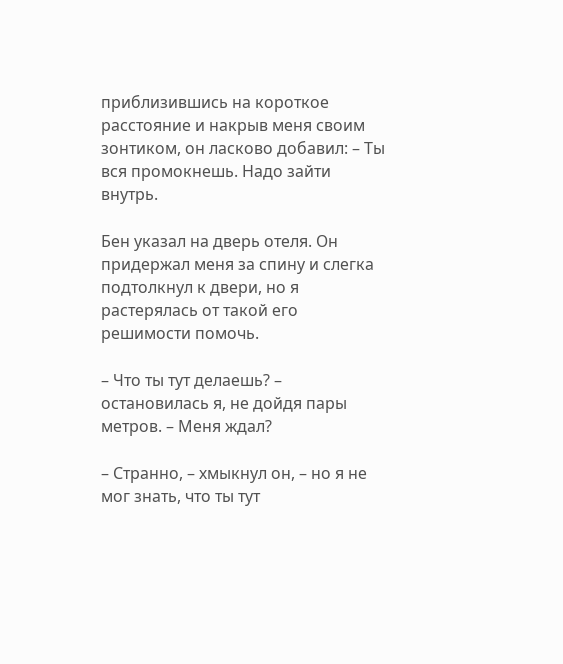приблизившись на короткое расстояние и накрыв меня своим зонтиком, он ласково добавил: – Ты вся промокнешь. Надо зайти внутрь.

Бен указал на дверь отеля. Он придержал меня за спину и слегка подтолкнул к двери, но я растерялась от такой его решимости помочь.

– Что ты тут делаешь? – остановилась я, не дойдя пары метров. – Меня ждал?

– Странно, – хмыкнул он, – но я не мог знать, что ты тут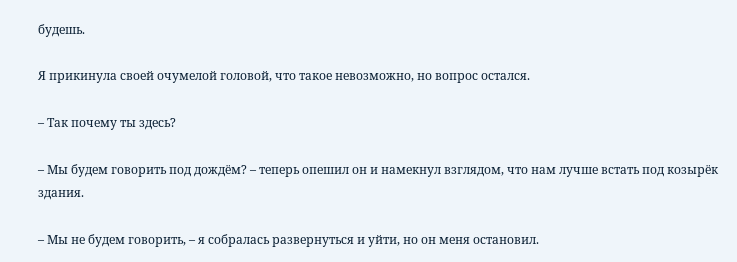будешь.

Я прикинула своей очумелой головой, что такое невозможно, но вопрос остался.

– Так почему ты здесь?

– Мы будем говорить под дождём? – теперь опешил он и намекнул взглядом, что нам лучше встать под козырёк здания.

– Мы не будем говорить, – я собралась развернуться и уйти, но он меня остановил.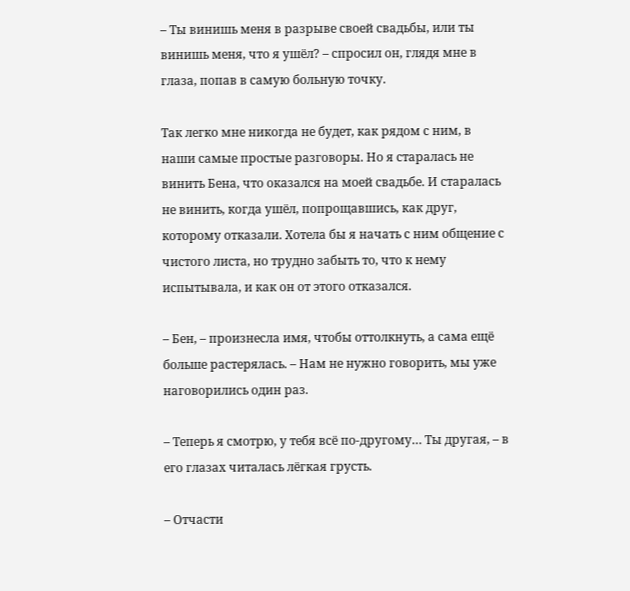– Ты винишь меня в разрыве своей свадьбы, или ты винишь меня, что я ушёл? – спросил он, глядя мне в глаза, попав в самую больную точку.

Так легко мне никогда не будет, как рядом с ним, в наши самые простые разговоры. Но я старалась не винить Бена, что оказался на моей свадьбе. И старалась не винить, когда ушёл, попрощавшись, как друг, которому отказали. Хотела бы я начать с ним общение с чистого листа, но трудно забыть то, что к нему испытывала, и как он от этого отказался.

– Бен, – произнесла имя, чтобы оттолкнуть, а сама ещё больше растерялась. – Нам не нужно говорить, мы уже наговорились один раз.

– Теперь я смотрю, у тебя всё по-другому… Ты другая, – в его глазах читалась лёгкая грусть.

– Отчасти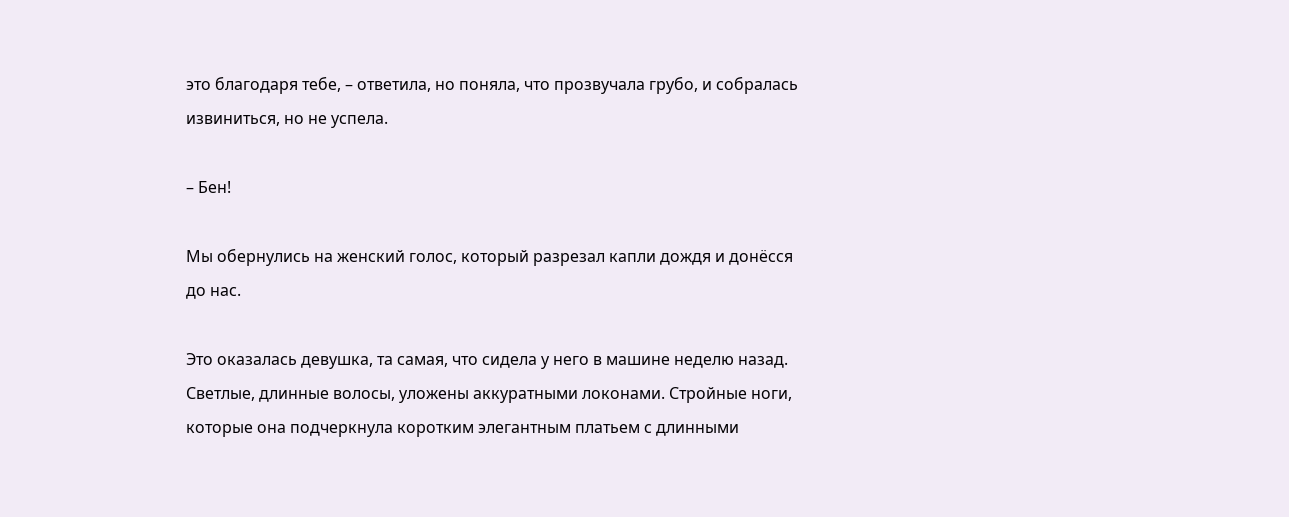это благодаря тебе, – ответила, но поняла, что прозвучала грубо, и собралась извиниться, но не успела.

– Бен!

Мы обернулись на женский голос, который разрезал капли дождя и донёсся до нас.

Это оказалась девушка, та самая, что сидела у него в машине неделю назад. Светлые, длинные волосы, уложены аккуратными локонами. Стройные ноги, которые она подчеркнула коротким элегантным платьем с длинными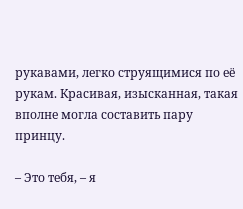рукавами, легко струящимися по её рукам. Красивая, изысканная, такая вполне могла составить пару принцу.

– Это тебя, – я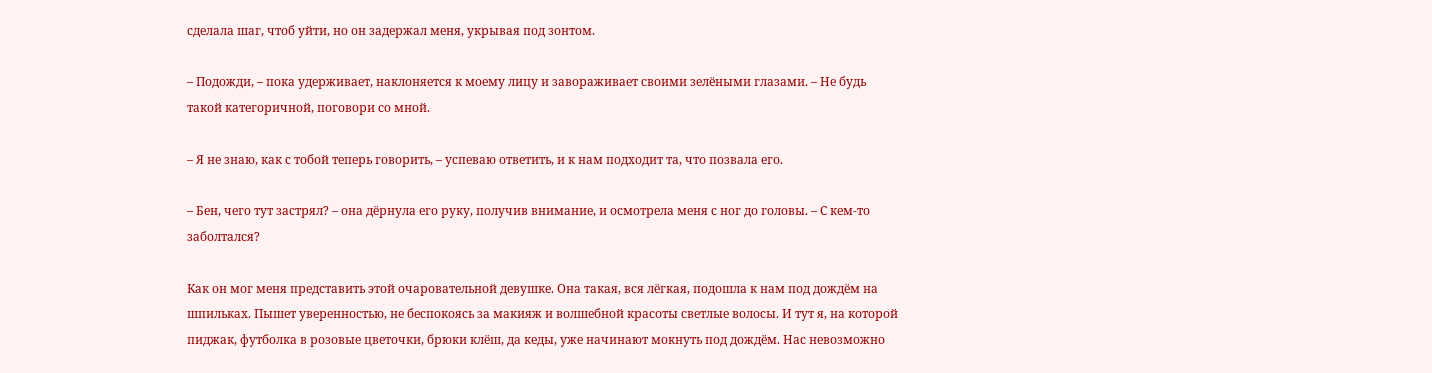сделала шаг, чтоб уйти, но он задержал меня, укрывая под зонтом.

– Подожди, – пока удерживает, наклоняется к моему лицу и завораживает своими зелёными глазами. – Не будь такой категоричной, поговори со мной.

– Я не знаю, как с тобой теперь говорить, – успеваю ответить, и к нам подходит та, что позвала его.

– Бен, чего тут застрял? – она дёрнула его руку, получив внимание, и осмотрела меня с ног до головы. – С кем-то заболтался?

Как он мог меня представить этой очаровательной девушке. Она такая, вся лёгкая, подошла к нам под дождём на шпильках. Пышет уверенностью, не беспокоясь за макияж и волшебной красоты светлые волосы. И тут я, на которой пиджак, футболка в розовые цветочки, брюки клёш, да кеды, уже начинают мокнуть под дождём. Нас невозможно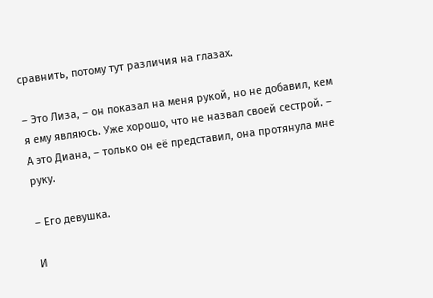сравнить, потому тут различия на глазах.

– Это Лиза, – он показал на меня рукой, но не добавил, кем я ему являюсь. Уже хорошо, что не назвал своей сестрой. – А это Диана, – только он её представил, она протянула мне руку.

– Его девушка.

И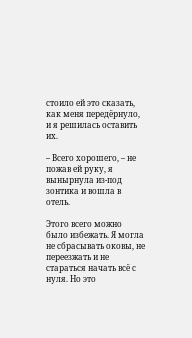стоило ей это сказать, как меня передёрнуло, и я решилась оставить их.

– Всего хорошего, – не пожав ей руку, я вынырнула из-под зонтика и вошла в отель.

Этого всего можно было избежать. Я могла не сбрасывать оковы, не переезжать и не стараться начать всё с нуля. Но это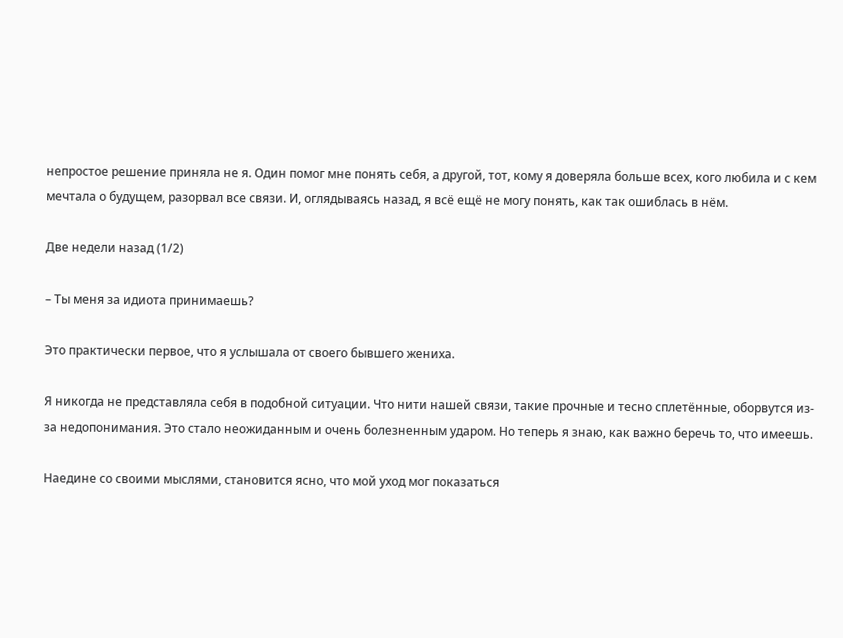непростое решение приняла не я. Один помог мне понять себя, а другой, тот, кому я доверяла больше всех, кого любила и с кем мечтала о будущем, разорвал все связи. И, оглядываясь назад, я всё ещё не могу понять, как так ошиблась в нём.

Две недели назад (1/2)

– Ты меня за идиота принимаешь?

Это практически первое, что я услышала от своего бывшего жениха.

Я никогда не представляла себя в подобной ситуации. Что нити нашей связи, такие прочные и тесно сплетённые, оборвутся из-за недопонимания. Это стало неожиданным и очень болезненным ударом. Но теперь я знаю, как важно беречь то, что имеешь.

Наедине со своими мыслями, становится ясно, что мой уход мог показаться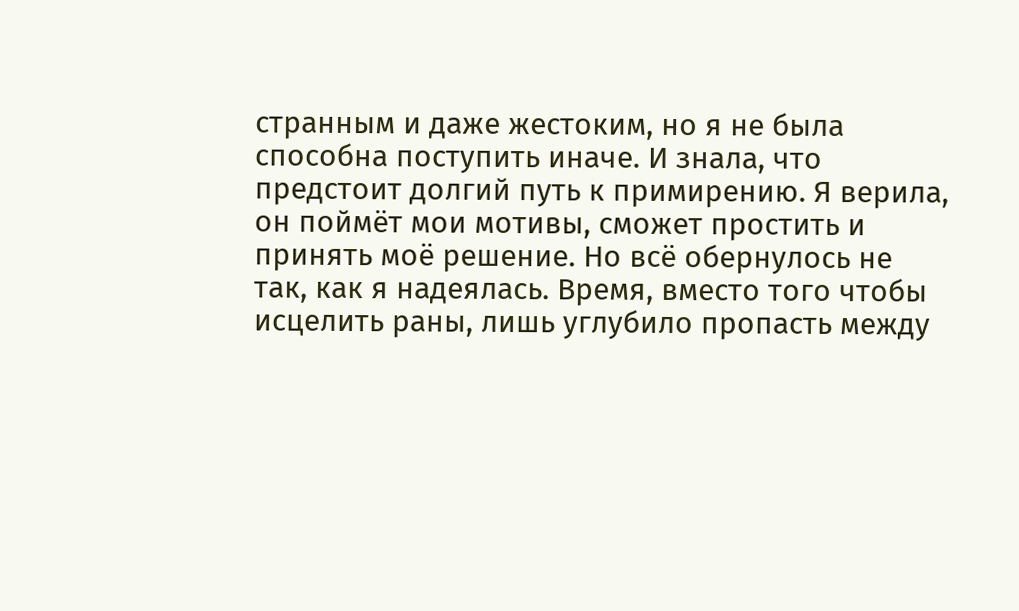странным и даже жестоким, но я не была способна поступить иначе. И знала, что предстоит долгий путь к примирению. Я верила, он поймёт мои мотивы, сможет простить и принять моё решение. Но всё обернулось не так, как я надеялась. Время, вместо того чтобы исцелить раны, лишь углубило пропасть между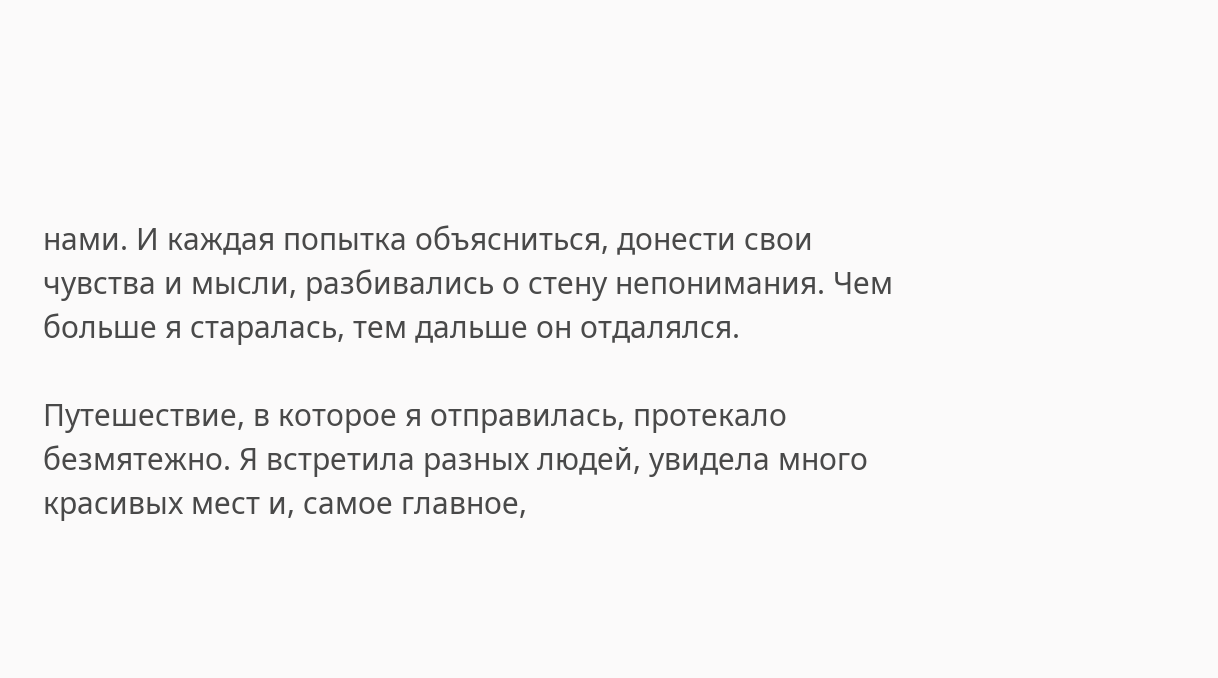нами. И каждая попытка объясниться, донести свои чувства и мысли, разбивались о стену непонимания. Чем больше я старалась, тем дальше он отдалялся.

Путешествие, в которое я отправилась, протекало безмятежно. Я встретила разных людей, увидела много красивых мест и, самое главное,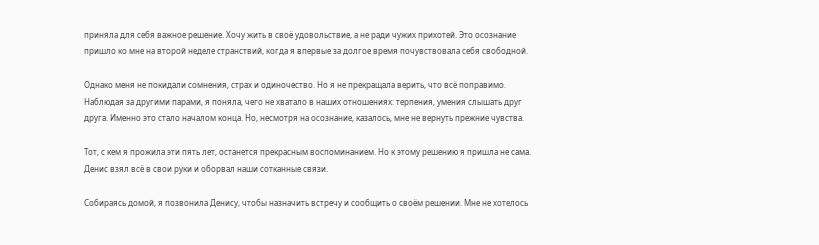приняла для себя важное решение. Хочу жить в своё удовольствие, а не ради чужих прихотей. Это осознание пришло ко мне на второй неделе странствий, когда я впервые за долгое время почувствовала себя свободной.

Однако меня не покидали сомнения, страх и одиночество. Но я не прекращала верить, что всё поправимо. Наблюдая за другими парами, я поняла, чего не хватало в наших отношениях: терпения, умения слышать друг друга. Именно это стало началом конца. Но, несмотря на осознание, казалось, мне не вернуть прежние чувства.

Тот, с кем я прожила эти пять лет, останется прекрасным воспоминанием. Но к этому решению я пришла не сама. Денис взял всё в свои руки и оборвал наши сотканные связи.

Собираясь домой, я позвонила Денису, чтобы назначить встречу и сообщить о своём решении. Мне не хотелось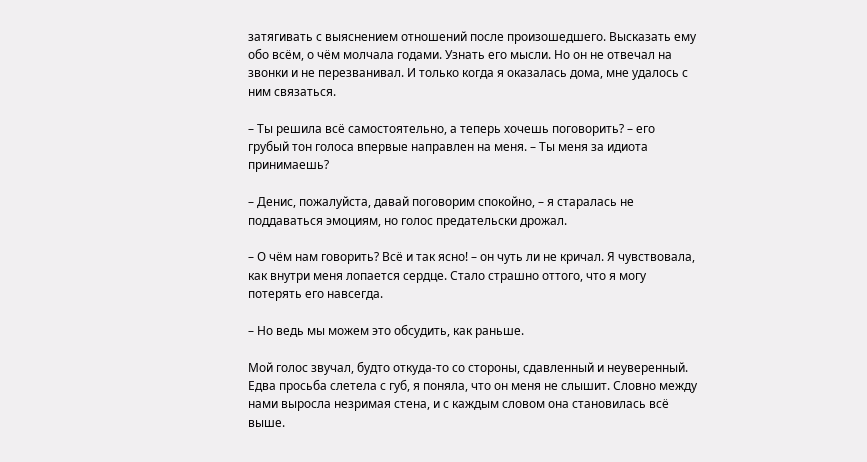затягивать с выяснением отношений после произошедшего. Высказать ему обо всём, о чём молчала годами. Узнать его мысли. Но он не отвечал на звонки и не перезванивал. И только когда я оказалась дома, мне удалось с ним связаться.

– Ты решила всё самостоятельно, а теперь хочешь поговорить? – его грубый тон голоса впервые направлен на меня. – Ты меня за идиота принимаешь?

– Денис, пожалуйста, давай поговорим спокойно, – я старалась не поддаваться эмоциям, но голос предательски дрожал.

– О чём нам говорить? Всё и так ясно! – он чуть ли не кричал. Я чувствовала, как внутри меня лопается сердце. Стало страшно оттого, что я могу потерять его навсегда.

– Но ведь мы можем это обсудить, как раньше.

Мой голос звучал, будто откуда-то со стороны, сдавленный и неуверенный. Едва просьба слетела с губ, я поняла, что он меня не слышит. Словно между нами выросла незримая стена, и с каждым словом она становилась всё выше.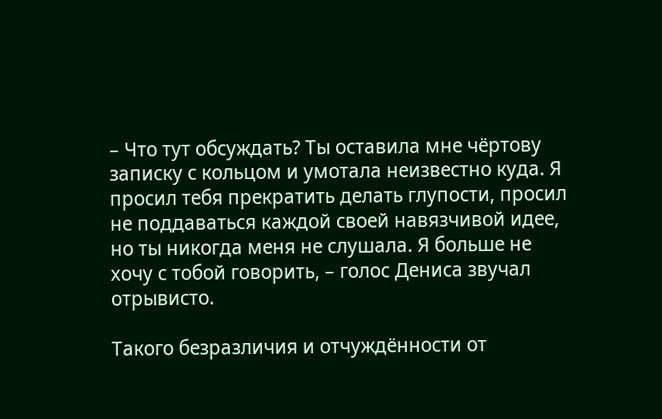– Что тут обсуждать? Ты оставила мне чёртову записку с кольцом и умотала неизвестно куда. Я просил тебя прекратить делать глупости, просил не поддаваться каждой своей навязчивой идее, но ты никогда меня не слушала. Я больше не хочу с тобой говорить, – голос Дениса звучал отрывисто.

Такого безразличия и отчуждённости от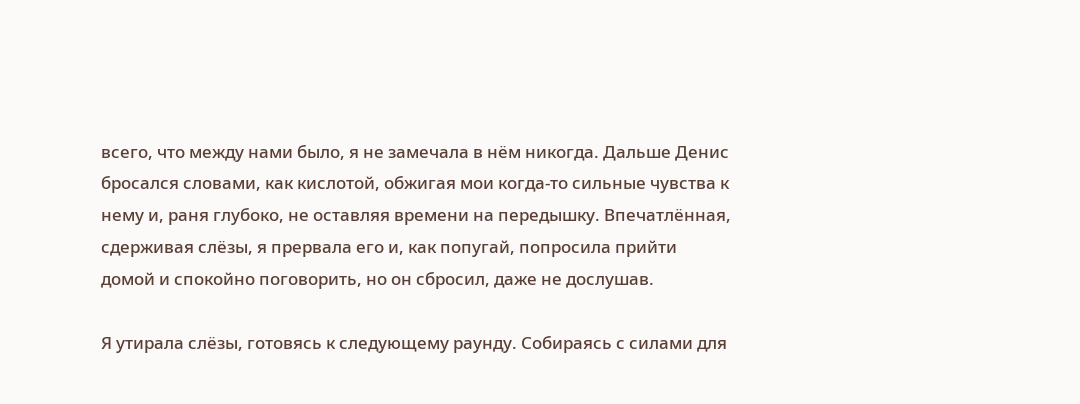всего, что между нами было, я не замечала в нём никогда. Дальше Денис бросался словами, как кислотой, обжигая мои когда-то сильные чувства к нему и, раня глубоко, не оставляя времени на передышку. Впечатлённая, сдерживая слёзы, я прервала его и, как попугай, попросила прийти домой и спокойно поговорить, но он сбросил, даже не дослушав.

Я утирала слёзы, готовясь к следующему раунду. Собираясь с силами для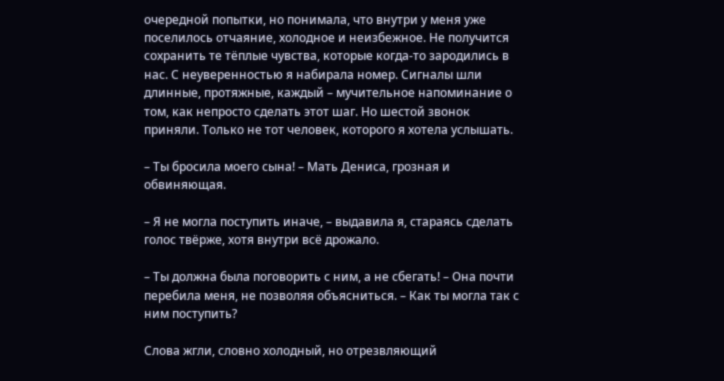очередной попытки, но понимала, что внутри у меня уже поселилось отчаяние, холодное и неизбежное. Не получится сохранить те тёплые чувства, которые когда-то зародились в нас. С неуверенностью я набирала номер. Сигналы шли длинные, протяжные, каждый – мучительное напоминание о том, как непросто сделать этот шаг. Но шестой звонок приняли. Только не тот человек, которого я хотела услышать.

– Ты бросила моего сына! – Мать Дениса, грозная и обвиняющая.

– Я не могла поступить иначе, – выдавила я, стараясь сделать голос твёрже, хотя внутри всё дрожало.

– Ты должна была поговорить с ним, а не сбегать! – Она почти перебила меня, не позволяя объясниться. – Как ты могла так с ним поступить?

Слова жгли, словно холодный, но отрезвляющий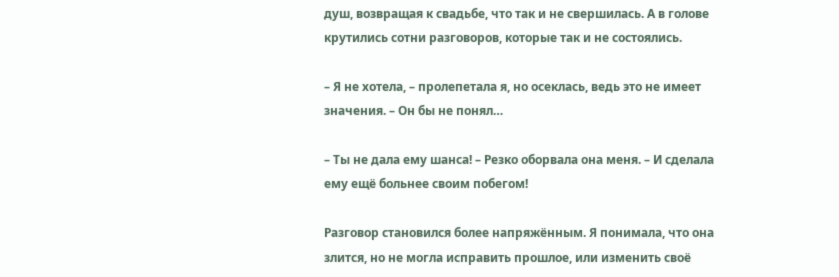душ, возвращая к свадьбе, что так и не свершилась. А в голове крутились сотни разговоров, которые так и не состоялись.

– Я не хотела, – пролепетала я, но осеклась, ведь это не имеет значения. – Он бы не понял…

– Ты не дала ему шанса! – Резко оборвала она меня. – И сделала ему ещё больнее своим побегом!

Разговор становился более напряжённым. Я понимала, что она злится, но не могла исправить прошлое, или изменить своё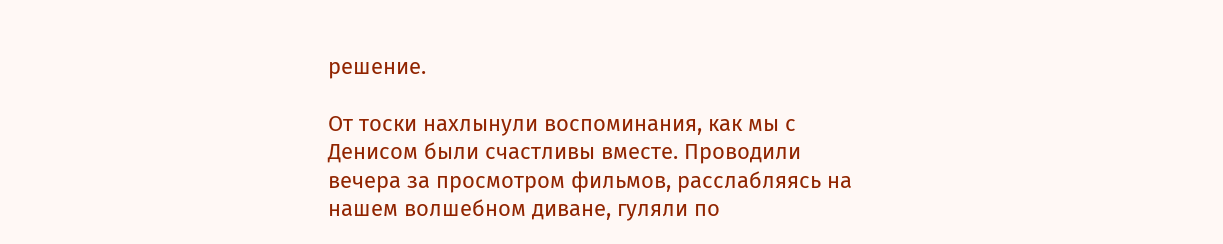решение.

От тоски нахлынули воспоминания, как мы с Денисом были счастливы вместе. Проводили вечера за просмотром фильмов, расслабляясь на нашем волшебном диване, гуляли по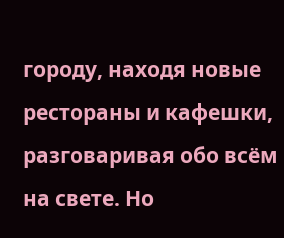городу, находя новые рестораны и кафешки, разговаривая обо всём на свете. Но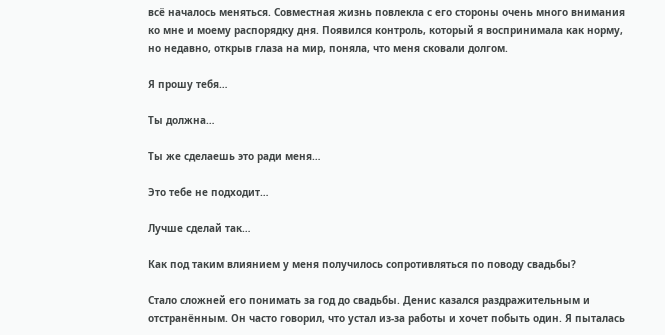всё началось меняться. Совместная жизнь повлекла с его стороны очень много внимания ко мне и моему распорядку дня. Появился контроль, который я воспринимала как норму, но недавно, открыв глаза на мир, поняла, что меня сковали долгом.

Я прошу тебя…

Ты должна…

Ты же сделаешь это ради меня…

Это тебе не подходит…

Лучше сделай так…

Как под таким влиянием у меня получилось сопротивляться по поводу свадьбы?

Стало сложней его понимать за год до свадьбы. Денис казался раздражительным и отстранённым. Он часто говорил, что устал из-за работы и хочет побыть один. Я пыталась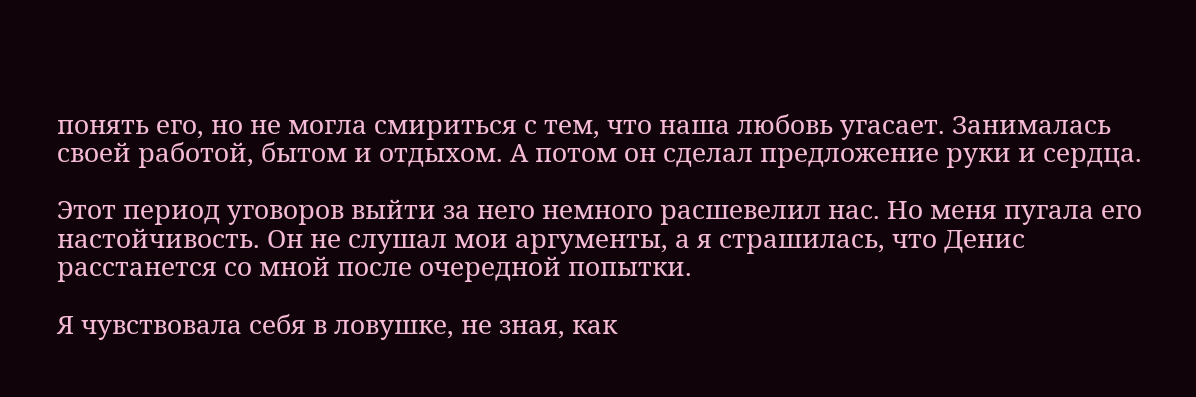понять его, но не могла смириться с тем, что наша любовь угасает. Занималась своей работой, бытом и отдыхом. А потом он сделал предложение руки и сердца.

Этот период уговоров выйти за него немного расшевелил нас. Но меня пугала его настойчивость. Он не слушал мои аргументы, а я страшилась, что Денис расстанется со мной после очередной попытки.

Я чувствовала себя в ловушке, не зная, как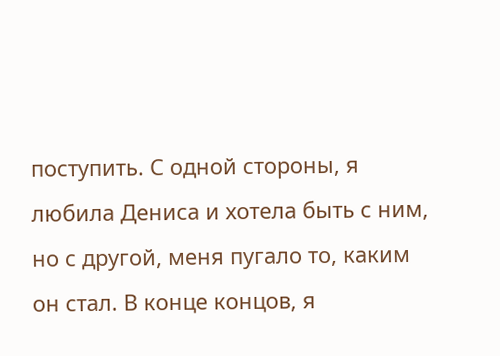поступить. С одной стороны, я любила Дениса и хотела быть с ним, но с другой, меня пугало то, каким он стал. В конце концов, я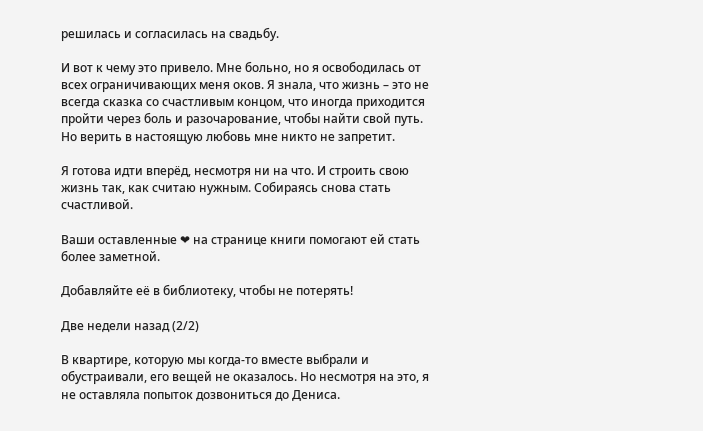решилась и согласилась на свадьбу.

И вот к чему это привело. Мне больно, но я освободилась от всех ограничивающих меня оков. Я знала, что жизнь – это не всегда сказка со счастливым концом, что иногда приходится пройти через боль и разочарование, чтобы найти свой путь. Но верить в настоящую любовь мне никто не запретит.

Я готова идти вперёд, несмотря ни на что. И строить свою жизнь так, как считаю нужным. Собираясь снова стать счастливой.

Ваши оставленные ❤ на странице книги помогают ей стать более заметной.

Добавляйте её в библиотеку, чтобы не потерять!

Две недели назад (2/2)

В квартире, которую мы когда-то вместе выбрали и обустраивали, его вещей не оказалось. Но несмотря на это, я не оставляла попыток дозвониться до Дениса.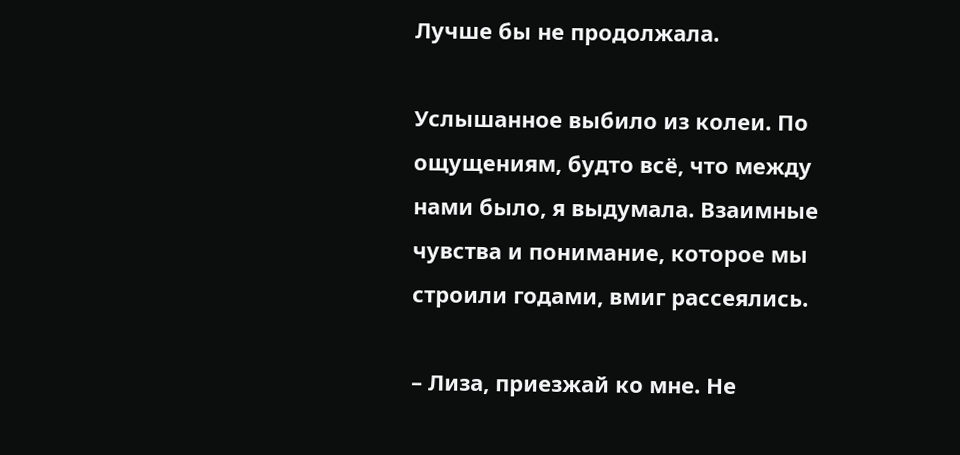Лучше бы не продолжала.

Услышанное выбило из колеи. По ощущениям, будто всё, что между нами было, я выдумала. Взаимные чувства и понимание, которое мы строили годами, вмиг рассеялись.

– Лиза, приезжай ко мне. Не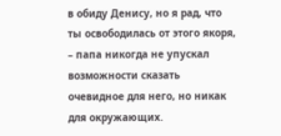в обиду Денису, но я рад, что ты освободилась от этого якоря, – папа никогда не упускал возможности сказать очевидное для него, но никак для окружающих.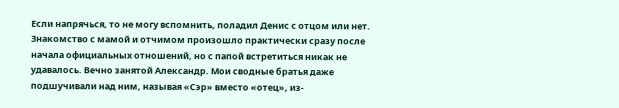Если напрячься, то не могу вспомнить, поладил Денис с отцом или нет. Знакомство с мамой и отчимом произошло практически сразу после начала официальных отношений, но с папой встретиться никак не удавалось. Вечно занятой Александр. Мои сводные братья даже подшучивали над ним, называя «Сэр» вместо «отец», из-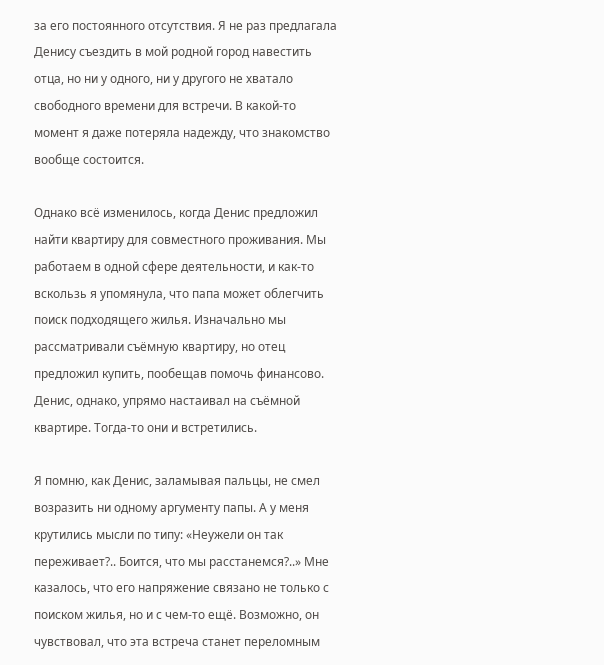за его постоянного отсутствия. Я не раз предлагала Денису съездить в мой родной город навестить отца, но ни у одного, ни у другого не хватало свободного времени для встречи. В какой-то момент я даже потеряла надежду, что знакомство вообще состоится.

Однако всё изменилось, когда Денис предложил найти квартиру для совместного проживания. Мы работаем в одной сфере деятельности, и как-то вскользь я упомянула, что папа может облегчить поиск подходящего жилья. Изначально мы рассматривали съёмную квартиру, но отец предложил купить, пообещав помочь финансово. Денис, однако, упрямо настаивал на съёмной квартире. Тогда-то они и встретились.

Я помню, как Денис, заламывая пальцы, не смел возразить ни одному аргументу папы. А у меня крутились мысли по типу: «Неужели он так переживает?.. Боится, что мы расстанемся?..» Мне казалось, что его напряжение связано не только с поиском жилья, но и с чем-то ещё. Возможно, он чувствовал, что эта встреча станет переломным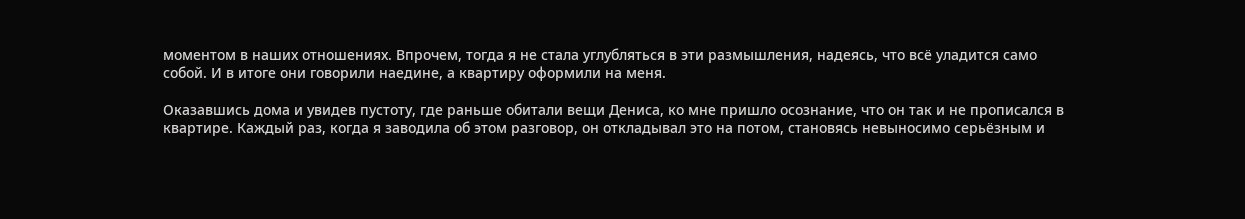моментом в наших отношениях. Впрочем, тогда я не стала углубляться в эти размышления, надеясь, что всё уладится само собой. И в итоге они говорили наедине, а квартиру оформили на меня.

Оказавшись дома и увидев пустоту, где раньше обитали вещи Дениса, ко мне пришло осознание, что он так и не прописался в квартире. Каждый раз, когда я заводила об этом разговор, он откладывал это на потом, становясь невыносимо серьёзным и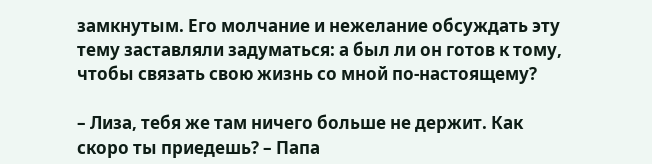замкнутым. Его молчание и нежелание обсуждать эту тему заставляли задуматься: а был ли он готов к тому, чтобы связать свою жизнь со мной по-настоящему?

– Лиза, тебя же там ничего больше не держит. Как скоро ты приедешь? – Папа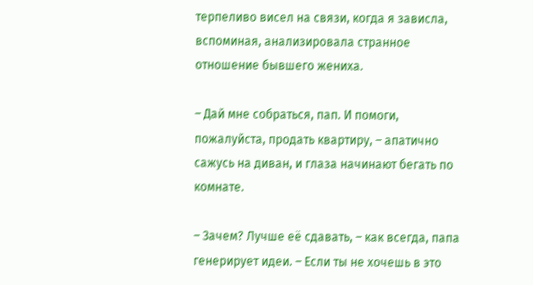терпеливо висел на связи, когда я зависла, вспоминая, анализировала странное отношение бывшего жениха.

– Дай мне собраться, пап. И помоги, пожалуйста, продать квартиру, – апатично сажусь на диван, и глаза начинают бегать по комнате.

– Зачем? Лучше её сдавать, – как всегда, папа генерирует идеи. – Если ты не хочешь в это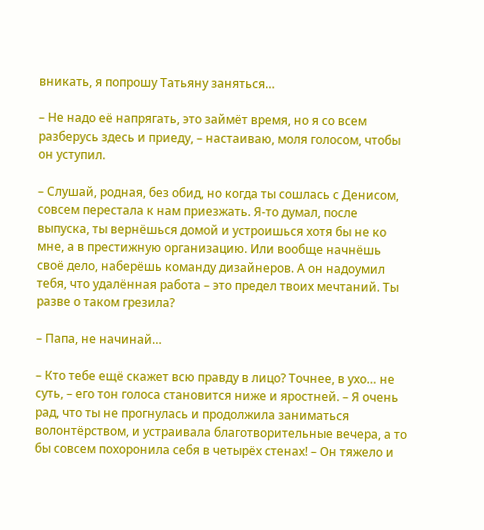вникать, я попрошу Татьяну заняться…

– Не надо её напрягать, это займёт время, но я со всем разберусь здесь и приеду, – настаиваю, моля голосом, чтобы он уступил.

– Слушай, родная, без обид, но когда ты сошлась с Денисом, совсем перестала к нам приезжать. Я-то думал, после выпуска, ты вернёшься домой и устроишься хотя бы не ко мне, а в престижную организацию. Или вообще начнёшь своё дело, наберёшь команду дизайнеров. А он надоумил тебя, что удалённая работа – это предел твоих мечтаний. Ты разве о таком грезила?

– Папа, не начинай…

– Кто тебе ещё скажет всю правду в лицо? Точнее, в ухо… не суть, – его тон голоса становится ниже и яростней. – Я очень рад, что ты не прогнулась и продолжила заниматься волонтёрством, и устраивала благотворительные вечера, а то бы совсем похоронила себя в четырёх стенах! – Он тяжело и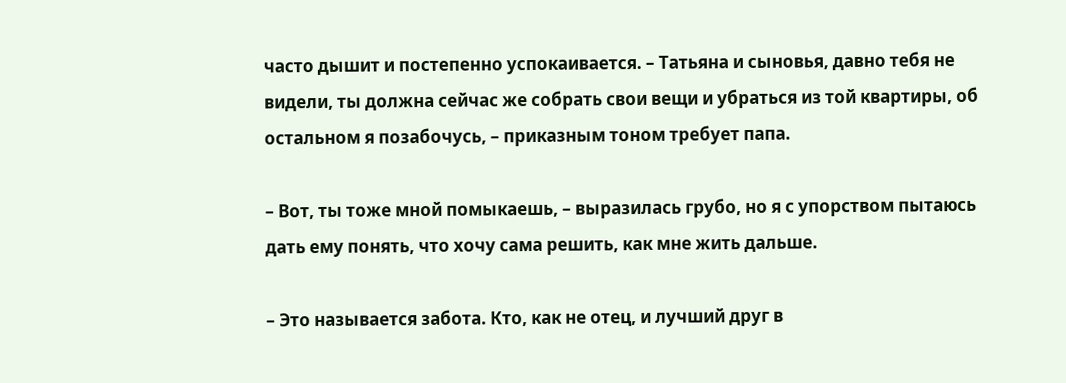часто дышит и постепенно успокаивается. – Татьяна и сыновья, давно тебя не видели, ты должна сейчас же собрать свои вещи и убраться из той квартиры, об остальном я позабочусь, – приказным тоном требует папа.

– Вот, ты тоже мной помыкаешь, – выразилась грубо, но я с упорством пытаюсь дать ему понять, что хочу сама решить, как мне жить дальше.

– Это называется забота. Кто, как не отец, и лучший друг в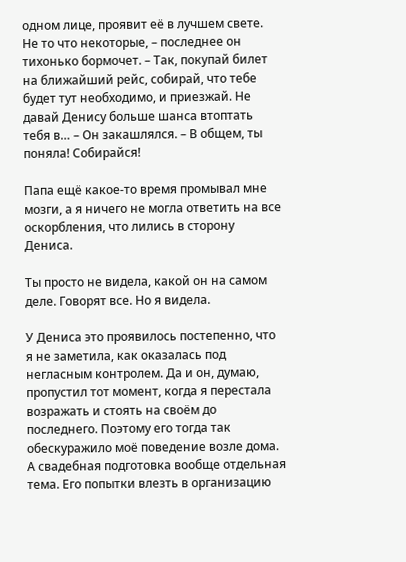одном лице, проявит её в лучшем свете. Не то что некоторые, – последнее он тихонько бормочет. – Так, покупай билет на ближайший рейс, собирай, что тебе будет тут необходимо, и приезжай. Не давай Денису больше шанса втоптать тебя в… – Он закашлялся. – В общем, ты поняла! Собирайся!

Папа ещё какое-то время промывал мне мозги, а я ничего не могла ответить на все оскорбления, что лились в сторону Дениса.

Ты просто не видела, какой он на самом деле. Говорят все. Но я видела.

У Дениса это проявилось постепенно, что я не заметила, как оказалась под негласным контролем. Да и он, думаю, пропустил тот момент, когда я перестала возражать и стоять на своём до последнего. Поэтому его тогда так обескуражило моё поведение возле дома. А свадебная подготовка вообще отдельная тема. Его попытки влезть в организацию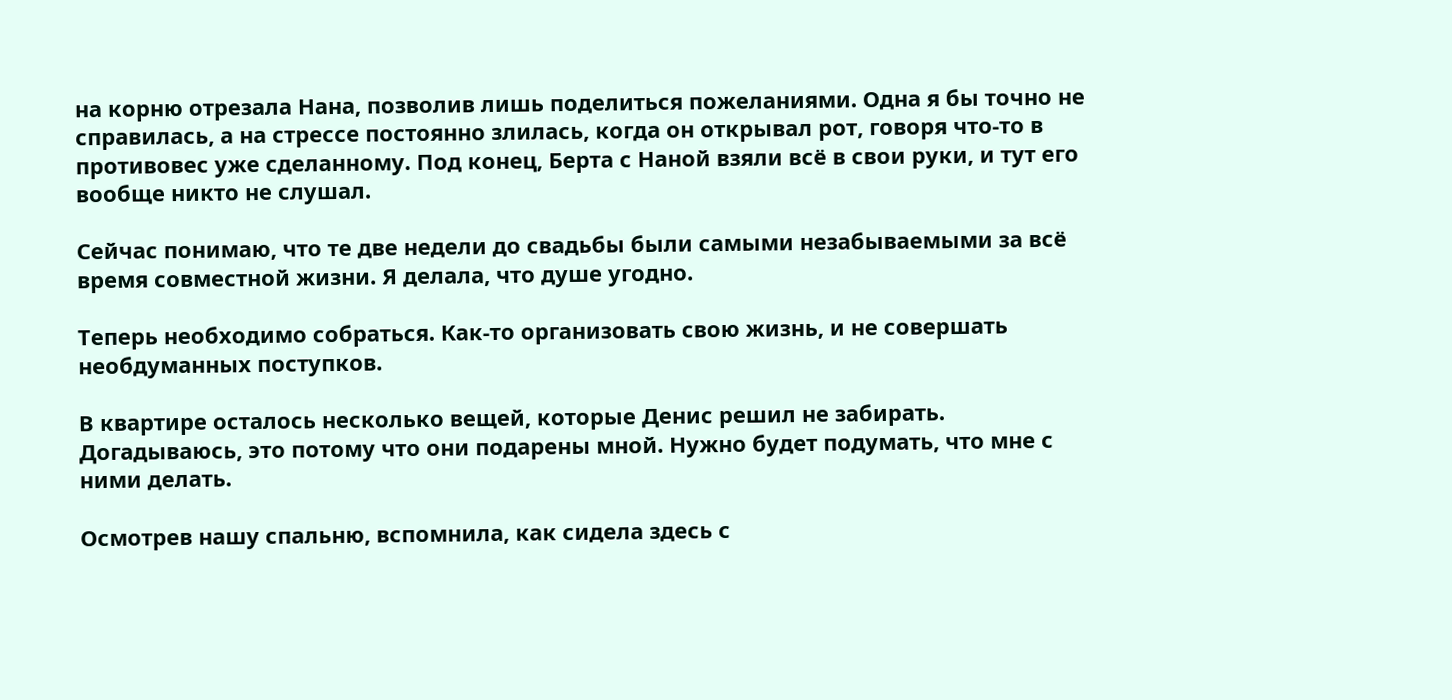на корню отрезала Нана, позволив лишь поделиться пожеланиями. Одна я бы точно не справилась, а на стрессе постоянно злилась, когда он открывал рот, говоря что-то в противовес уже сделанному. Под конец, Берта с Наной взяли всё в свои руки, и тут его вообще никто не слушал.

Сейчас понимаю, что те две недели до свадьбы были самыми незабываемыми за всё время совместной жизни. Я делала, что душе угодно.

Теперь необходимо собраться. Как-то организовать свою жизнь, и не совершать необдуманных поступков.

В квартире осталось несколько вещей, которые Денис решил не забирать. Догадываюсь, это потому что они подарены мной. Нужно будет подумать, что мне с ними делать.

Осмотрев нашу спальню, вспомнила, как сидела здесь с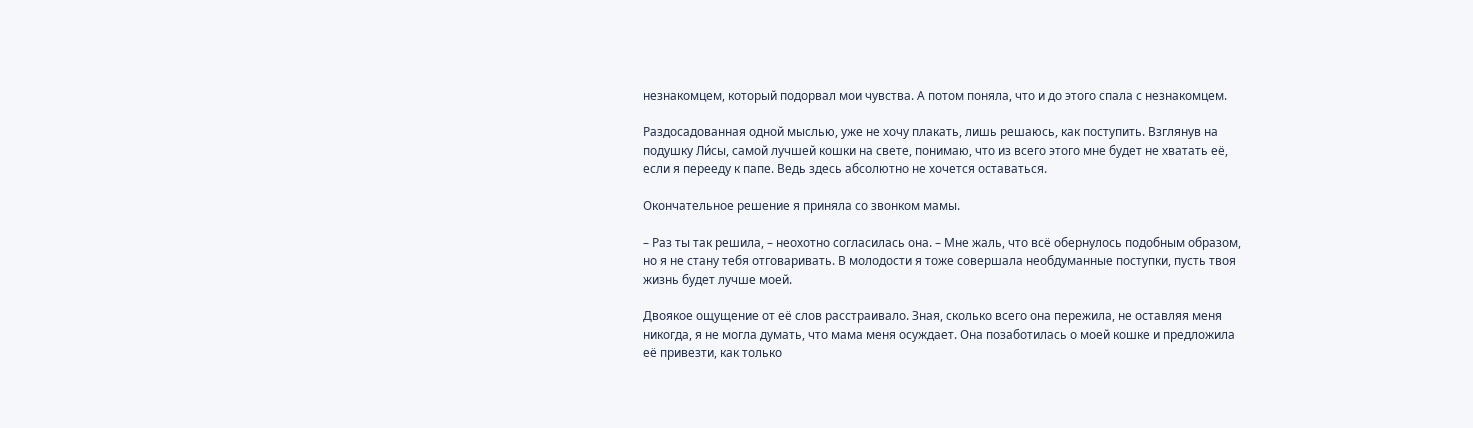незнакомцем, который подорвал мои чувства. А потом поняла, что и до этого спала с незнакомцем.

Раздосадованная одной мыслью, уже не хочу плакать, лишь решаюсь, как поступить. Взглянув на подушку Ли́сы, самой лучшей кошки на свете, понимаю, что из всего этого мне будет не хватать её, если я перееду к папе. Ведь здесь абсолютно не хочется оставаться.

Окончательное решение я приняла со звонком мамы.

– Раз ты так решила, – неохотно согласилась она. – Мне жаль, что всё обернулось подобным образом, но я не стану тебя отговаривать. В молодости я тоже совершала необдуманные поступки, пусть твоя жизнь будет лучше моей.

Двоякое ощущение от её слов расстраивало. Зная, сколько всего она пережила, не оставляя меня никогда, я не могла думать, что мама меня осуждает. Она позаботилась о моей кошке и предложила её привезти, как только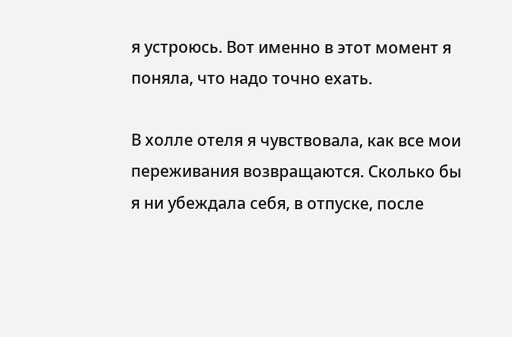я устроюсь. Вот именно в этот момент я поняла, что надо точно ехать.

В холле отеля я чувствовала, как все мои переживания возвращаются. Сколько бы я ни убеждала себя, в отпуске, после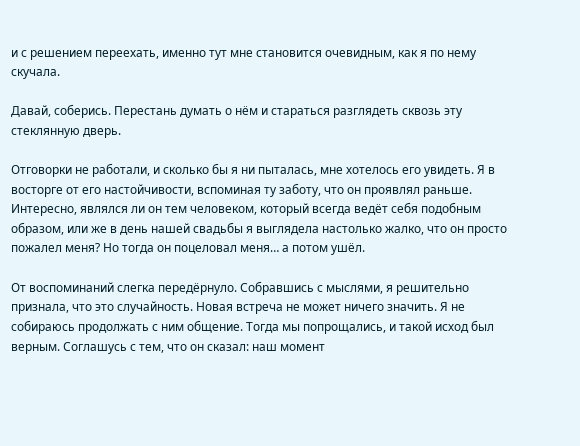и с решением переехать, именно тут мне становится очевидным, как я по нему скучала.

Давай, соберись. Перестань думать о нём и стараться разглядеть сквозь эту стеклянную дверь.

Отговорки не работали, и сколько бы я ни пыталась, мне хотелось его увидеть. Я в восторге от его настойчивости, вспоминая ту заботу, что он проявлял раньше. Интересно, являлся ли он тем человеком, который всегда ведёт себя подобным образом, или же в день нашей свадьбы я выглядела настолько жалко, что он просто пожалел меня? Но тогда он поцеловал меня… а потом ушёл.

От воспоминаний слегка передёрнуло. Собравшись с мыслями, я решительно признала, что это случайность. Новая встреча не может ничего значить. Я не собираюсь продолжать с ним общение. Тогда мы попрощались, и такой исход был верным. Соглашусь с тем, что он сказал: наш момент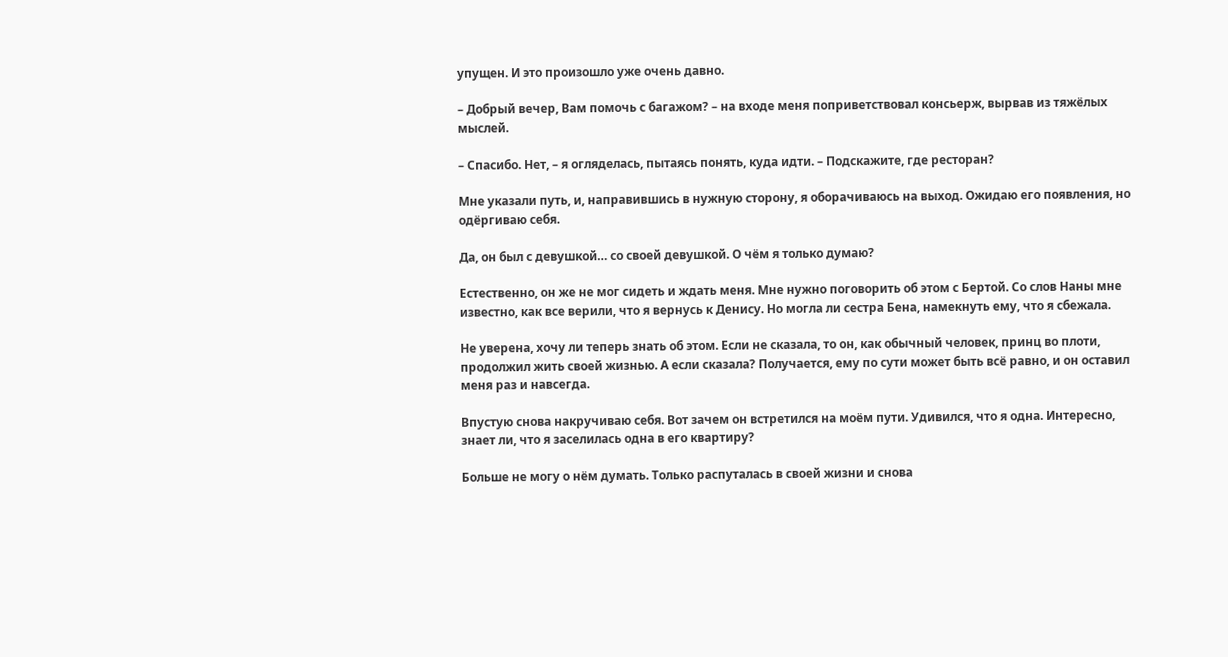упущен. И это произошло уже очень давно.

– Добрый вечер, Вам помочь с багажом? – на входе меня поприветствовал консьерж, вырвав из тяжёлых мыслей.

– Спасибо. Нет, – я огляделась, пытаясь понять, куда идти. – Подскажите, где ресторан?

Мне указали путь, и, направившись в нужную сторону, я оборачиваюсь на выход. Ожидаю его появления, но одёргиваю себя.

Да, он был с девушкой… со своей девушкой. О чём я только думаю?

Естественно, он же не мог сидеть и ждать меня. Мне нужно поговорить об этом с Бертой. Со слов Наны мне известно, как все верили, что я вернусь к Денису. Но могла ли сестра Бена, намекнуть ему, что я сбежала.

Не уверена, хочу ли теперь знать об этом. Если не сказала, то он, как обычный человек, принц во плоти, продолжил жить своей жизнью. А если сказала? Получается, ему по сути может быть всё равно, и он оставил меня раз и навсегда.

Впустую снова накручиваю себя. Вот зачем он встретился на моём пути. Удивился, что я одна. Интересно, знает ли, что я заселилась одна в его квартиру?

Больше не могу о нём думать. Только распуталась в своей жизни и снова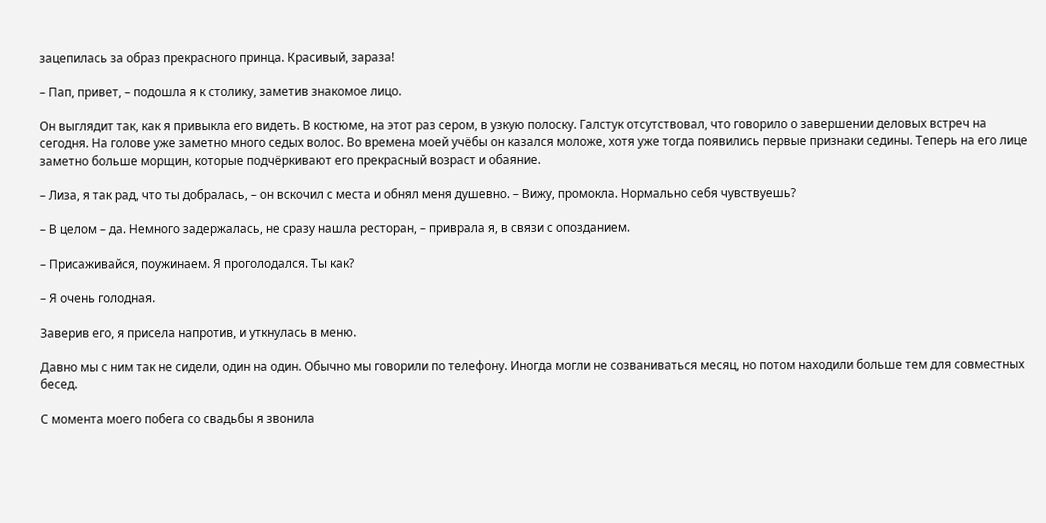зацепилась за образ прекрасного принца. Красивый, зараза!

– Пап, привет, – подошла я к столику, заметив знакомое лицо.

Он выглядит так, как я привыкла его видеть. В костюме, на этот раз сером, в узкую полоску. Галстук отсутствовал, что говорило о завершении деловых встреч на сегодня. На голове уже заметно много седых волос. Во времена моей учёбы он казался моложе, хотя уже тогда появились первые признаки седины. Теперь на его лице заметно больше морщин, которые подчёркивают его прекрасный возраст и обаяние.

– Лиза, я так рад, что ты добралась, – он вскочил с места и обнял меня душевно. – Вижу, промокла. Нормально себя чувствуешь?

– В целом – да. Немного задержалась, не сразу нашла ресторан, – приврала я, в связи с опозданием.

– Присаживайся, поужинаем. Я проголодался. Ты как?

– Я очень голодная.

Заверив его, я присела напротив, и уткнулась в меню.

Давно мы с ним так не сидели, один на один. Обычно мы говорили по телефону. Иногда могли не созваниваться месяц, но потом находили больше тем для совместных бесед.

С момента моего побега со свадьбы я звонила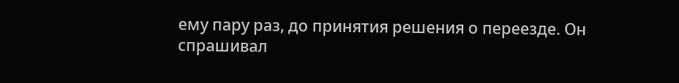ему пару раз, до принятия решения о переезде. Он спрашивал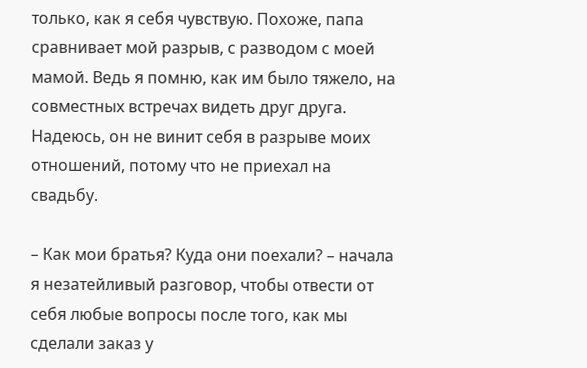только, как я себя чувствую. Похоже, папа сравнивает мой разрыв, с разводом с моей мамой. Ведь я помню, как им было тяжело, на совместных встречах видеть друг друга. Надеюсь, он не винит себя в разрыве моих отношений, потому что не приехал на свадьбу.

– Как мои братья? Куда они поехали? – начала я незатейливый разговор, чтобы отвести от себя любые вопросы после того, как мы сделали заказ у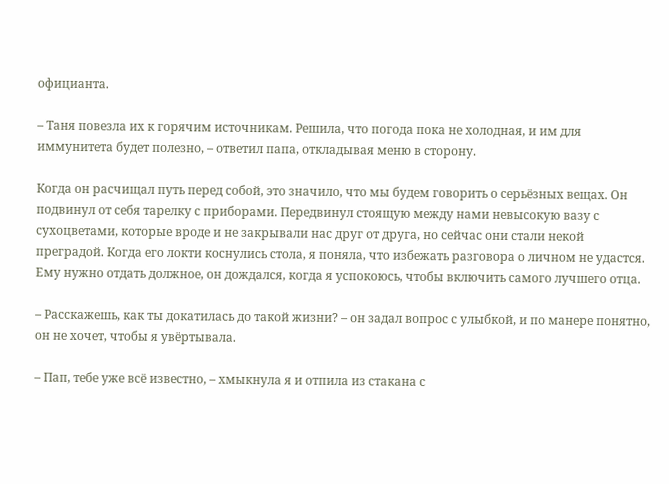официанта.

– Таня повезла их к горячим источникам. Решила, что погода пока не холодная, и им для иммунитета будет полезно, – ответил папа, откладывая меню в сторону.

Когда он расчищал путь перед собой, это значило, что мы будем говорить о серьёзных вещах. Он подвинул от себя тарелку с приборами. Передвинул стоящую между нами невысокую вазу с сухоцветами, которые вроде и не закрывали нас друг от друга, но сейчас они стали некой преградой. Когда его локти коснулись стола, я поняла, что избежать разговора о личном не удастся. Ему нужно отдать должное, он дождался, когда я успокоюсь, чтобы включить самого лучшего отца.

– Расскажешь, как ты докатилась до такой жизни? – он задал вопрос с улыбкой, и по манере понятно, он не хочет, чтобы я увёртывала.

– Пап, тебе уже всё известно, – хмыкнула я и отпила из стакана с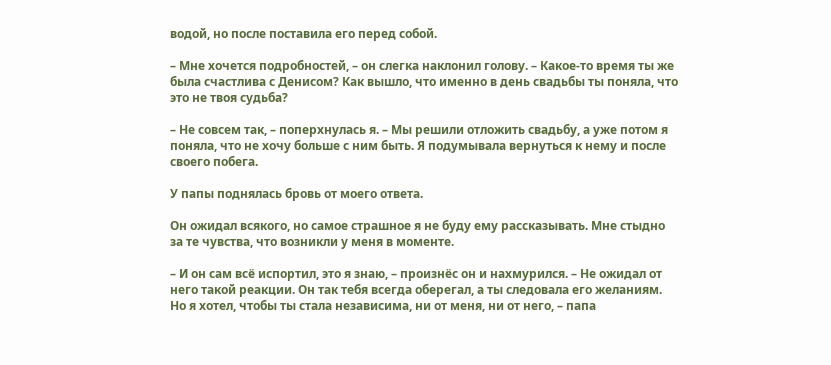водой, но после поставила его перед собой.

– Мне хочется подробностей, – он слегка наклонил голову. – Какое-то время ты же была счастлива с Денисом? Как вышло, что именно в день свадьбы ты поняла, что это не твоя судьба?

– Не совсем так, – поперхнулась я. – Мы решили отложить свадьбу, а уже потом я поняла, что не хочу больше с ним быть. Я подумывала вернуться к нему и после своего побега.

У папы поднялась бровь от моего ответа.

Он ожидал всякого, но самое страшное я не буду ему рассказывать. Мне стыдно за те чувства, что возникли у меня в моменте.

– И он сам всё испортил, это я знаю, – произнёс он и нахмурился. – Не ожидал от него такой реакции. Он так тебя всегда оберегал, а ты следовала его желаниям. Но я хотел, чтобы ты стала независима, ни от меня, ни от него, – папа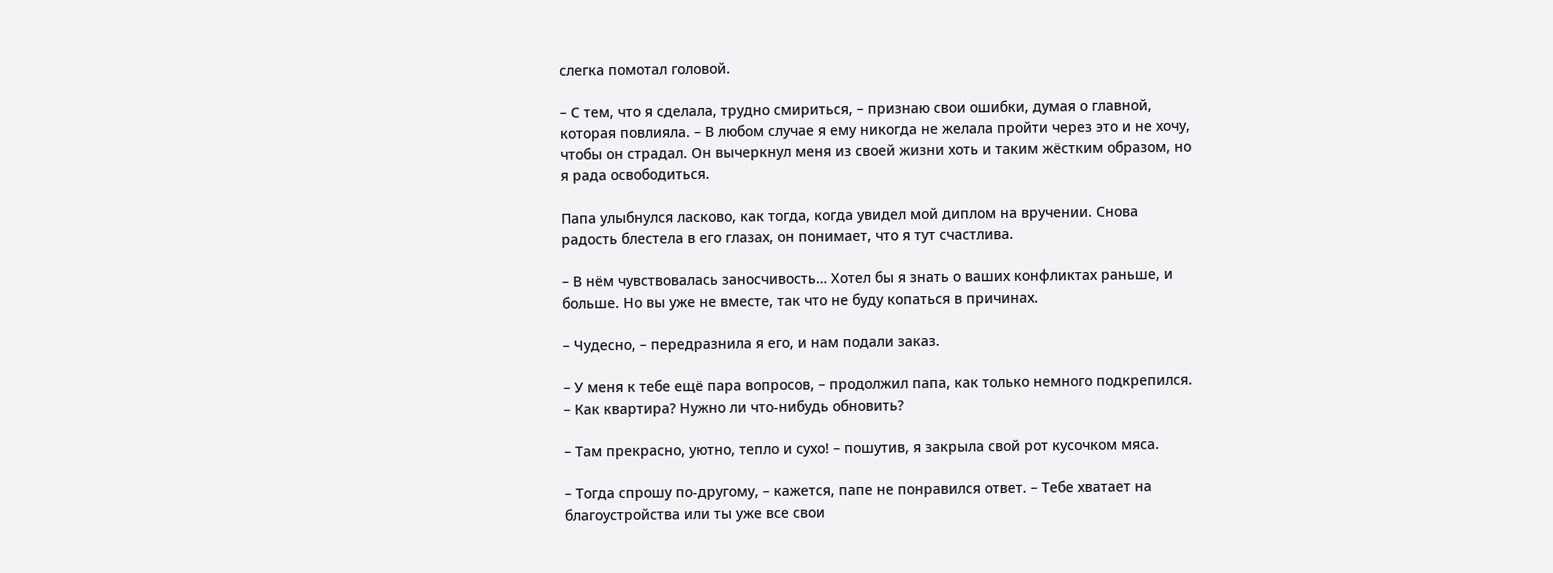слегка помотал головой.

– С тем, что я сделала, трудно смириться, – признаю свои ошибки, думая о главной, которая повлияла. – В любом случае я ему никогда не желала пройти через это и не хочу, чтобы он страдал. Он вычеркнул меня из своей жизни хоть и таким жёстким образом, но я рада освободиться.

Папа улыбнулся ласково, как тогда, когда увидел мой диплом на вручении. Снова радость блестела в его глазах, он понимает, что я тут счастлива.

– В нём чувствовалась заносчивость… Хотел бы я знать о ваших конфликтах раньше, и больше. Но вы уже не вместе, так что не буду копаться в причинах.

– Чудесно, – передразнила я его, и нам подали заказ.

– У меня к тебе ещё пара вопросов, – продолжил папа, как только немного подкрепился. – Как квартира? Нужно ли что-нибудь обновить?

– Там прекрасно, уютно, тепло и сухо! – пошутив, я закрыла свой рот кусочком мяса.

– Тогда спрошу по-другому, – кажется, папе не понравился ответ. – Тебе хватает на благоустройства или ты уже все свои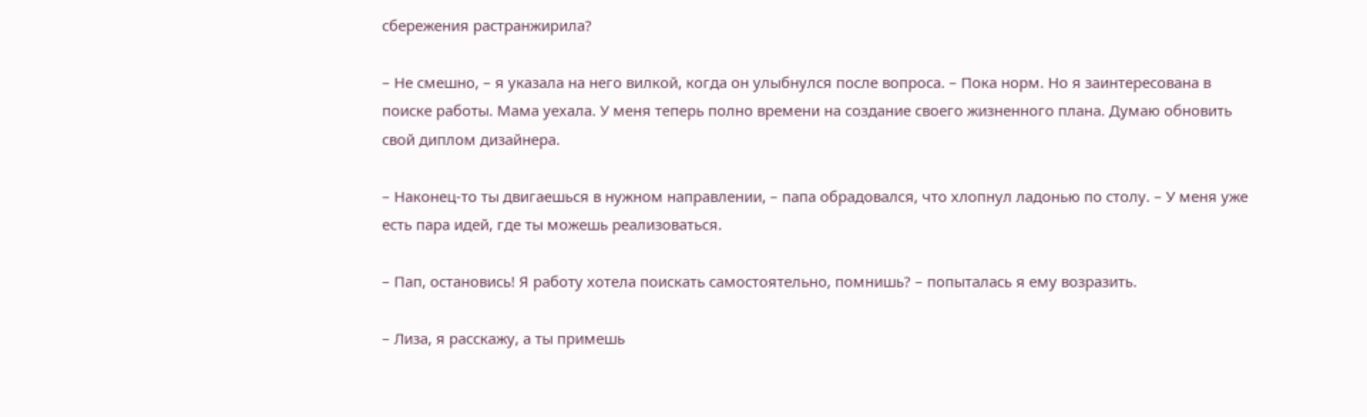сбережения растранжирила?

– Не смешно, – я указала на него вилкой, когда он улыбнулся после вопроса. – Пока норм. Но я заинтересована в поиске работы. Мама уехала. У меня теперь полно времени на создание своего жизненного плана. Думаю обновить свой диплом дизайнера.

– Наконец-то ты двигаешься в нужном направлении, – папа обрадовался, что хлопнул ладонью по столу. – У меня уже есть пара идей, где ты можешь реализоваться.

– Пап, остановись! Я работу хотела поискать самостоятельно, помнишь? – попыталась я ему возразить.

– Лиза, я расскажу, а ты примешь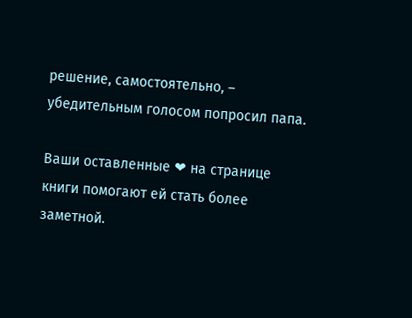решение, самостоятельно, – убедительным голосом попросил папа.

Ваши оставленные ❤ на странице книги помогают ей стать более заметной.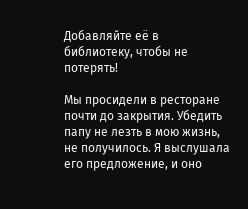Добавляйте её в библиотеку, чтобы не потерять!

Мы просидели в ресторане почти до закрытия. Убедить папу не лезть в мою жизнь, не получилось. Я выслушала его предложение, и оно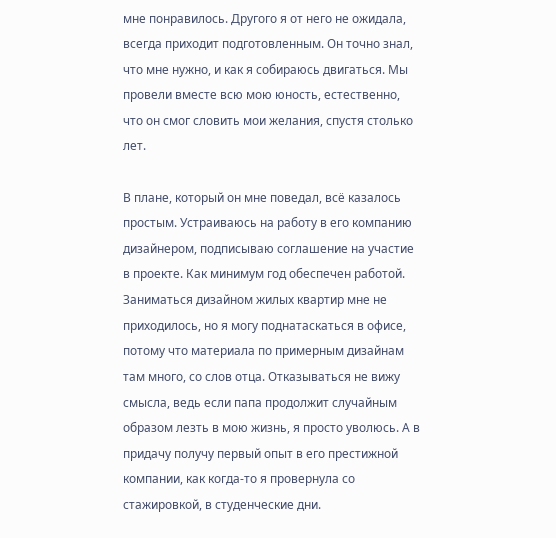мне понравилось. Другого я от него не ожидала, всегда приходит подготовленным. Он точно знал, что мне нужно, и как я собираюсь двигаться. Мы провели вместе всю мою юность, естественно, что он смог словить мои желания, спустя столько лет.

В плане, который он мне поведал, всё казалось простым. Устраиваюсь на работу в его компанию дизайнером, подписываю соглашение на участие в проекте. Как минимум год обеспечен работой. Заниматься дизайном жилых квартир мне не приходилось, но я могу поднатаскаться в офисе, потому что материала по примерным дизайнам там много, со слов отца. Отказываться не вижу смысла, ведь если папа продолжит случайным образом лезть в мою жизнь, я просто уволюсь. А в придачу получу первый опыт в его престижной компании, как когда-то я провернула со стажировкой, в студенческие дни.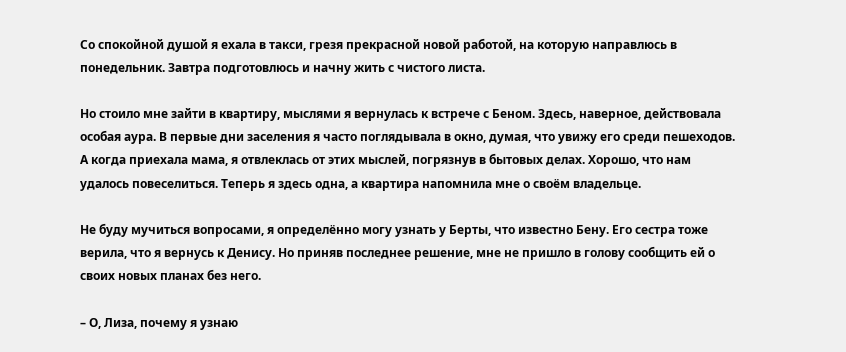Со спокойной душой я ехала в такси, грезя прекрасной новой работой, на которую направлюсь в понедельник. Завтра подготовлюсь и начну жить с чистого листа.

Но стоило мне зайти в квартиру, мыслями я вернулась к встрече с Беном. Здесь, наверное, действовала особая аура. В первые дни заселения я часто поглядывала в окно, думая, что увижу его среди пешеходов. А когда приехала мама, я отвлеклась от этих мыслей, погрязнув в бытовых делах. Хорошо, что нам удалось повеселиться. Теперь я здесь одна, а квартира напомнила мне о своём владельце.

Не буду мучиться вопросами, я определённо могу узнать у Берты, что известно Бену. Его сестра тоже верила, что я вернусь к Денису. Но приняв последнее решение, мне не пришло в голову сообщить ей о своих новых планах без него.

– О, Лиза, почему я узнаю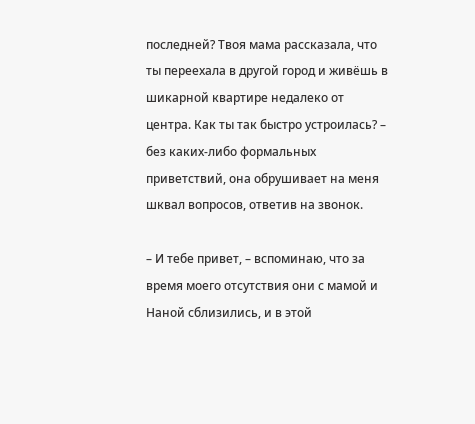последней? Твоя мама рассказала, что ты переехала в другой город и живёшь в шикарной квартире недалеко от центра. Как ты так быстро устроилась? – без каких-либо формальных приветствий, она обрушивает на меня шквал вопросов, ответив на звонок.

– И тебе привет, – вспоминаю, что за время моего отсутствия они с мамой и Наной сблизились, и в этой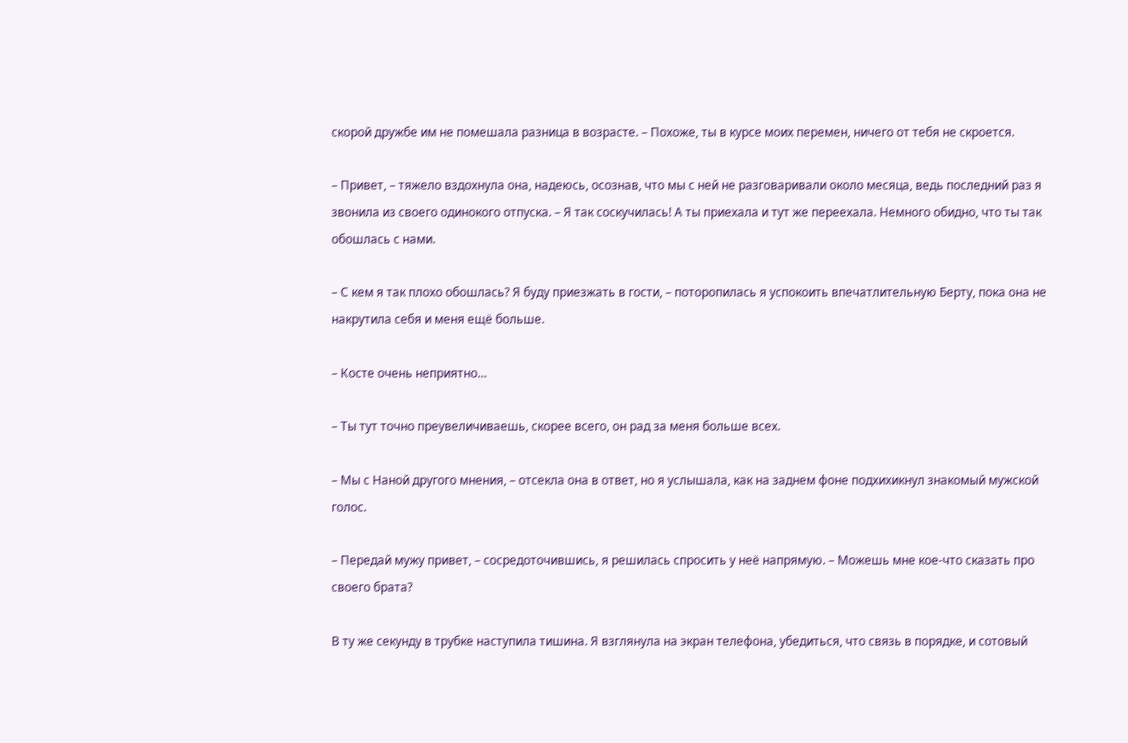скорой дружбе им не помешала разница в возрасте. – Похоже, ты в курсе моих перемен, ничего от тебя не скроется.

– Привет, – тяжело вздохнула она, надеюсь, осознав, что мы с ней не разговаривали около месяца, ведь последний раз я звонила из своего одинокого отпуска. – Я так соскучилась! А ты приехала и тут же переехала. Немного обидно, что ты так обошлась с нами.

– С кем я так плохо обошлась? Я буду приезжать в гости, – поторопилась я успокоить впечатлительную Берту, пока она не накрутила себя и меня ещё больше.

– Косте очень неприятно…

– Ты тут точно преувеличиваешь, скорее всего, он рад за меня больше всех.

– Мы с Наной другого мнения, – отсекла она в ответ, но я услышала, как на заднем фоне подхихикнул знакомый мужской голос.

– Передай мужу привет, – сосредоточившись, я решилась спросить у неё напрямую. – Можешь мне кое-что сказать про своего брата?

В ту же секунду в трубке наступила тишина. Я взглянула на экран телефона, убедиться, что связь в порядке, и сотовый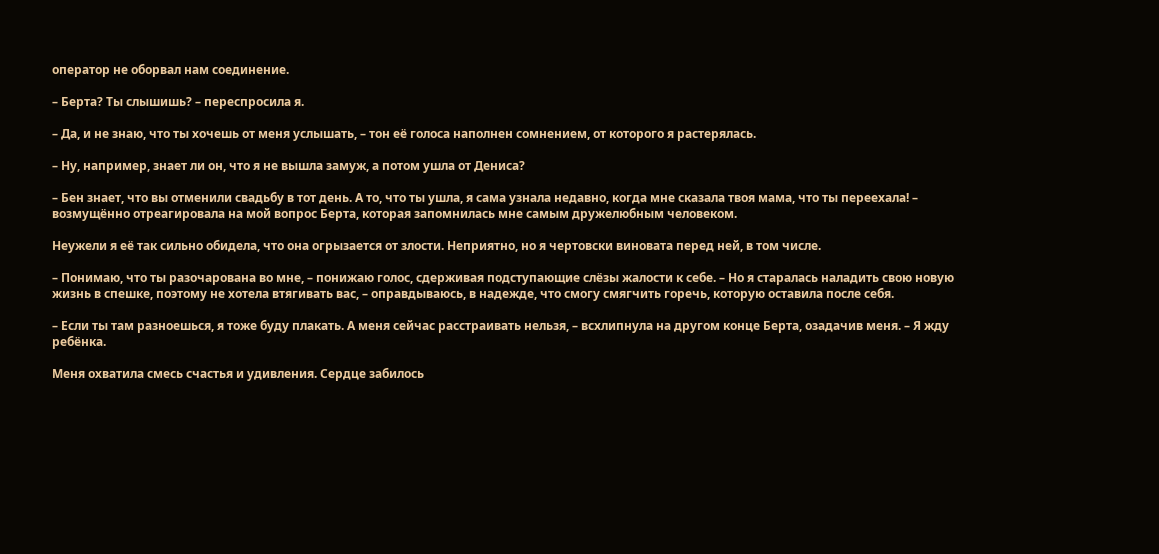оператор не оборвал нам соединение.

– Берта? Ты слышишь? – переспросила я.

– Да, и не знаю, что ты хочешь от меня услышать, – тон её голоса наполнен сомнением, от которого я растерялась.

– Ну, например, знает ли он, что я не вышла замуж, а потом ушла от Дениса?

– Бен знает, что вы отменили свадьбу в тот день. А то, что ты ушла, я сама узнала недавно, когда мне сказала твоя мама, что ты переехала! – возмущённо отреагировала на мой вопрос Берта, которая запомнилась мне самым дружелюбным человеком.

Неужели я её так сильно обидела, что она огрызается от злости. Неприятно, но я чертовски виновата перед ней, в том числе.

– Понимаю, что ты разочарована во мне, – понижаю голос, сдерживая подступающие слёзы жалости к себе. – Но я старалась наладить свою новую жизнь в спешке, поэтому не хотела втягивать вас, – оправдываюсь, в надежде, что смогу смягчить горечь, которую оставила после себя.

– Если ты там разноешься, я тоже буду плакать. А меня сейчас расстраивать нельзя, – всхлипнула на другом конце Берта, озадачив меня. – Я жду ребёнка.

Меня охватила смесь счастья и удивления. Сердце забилось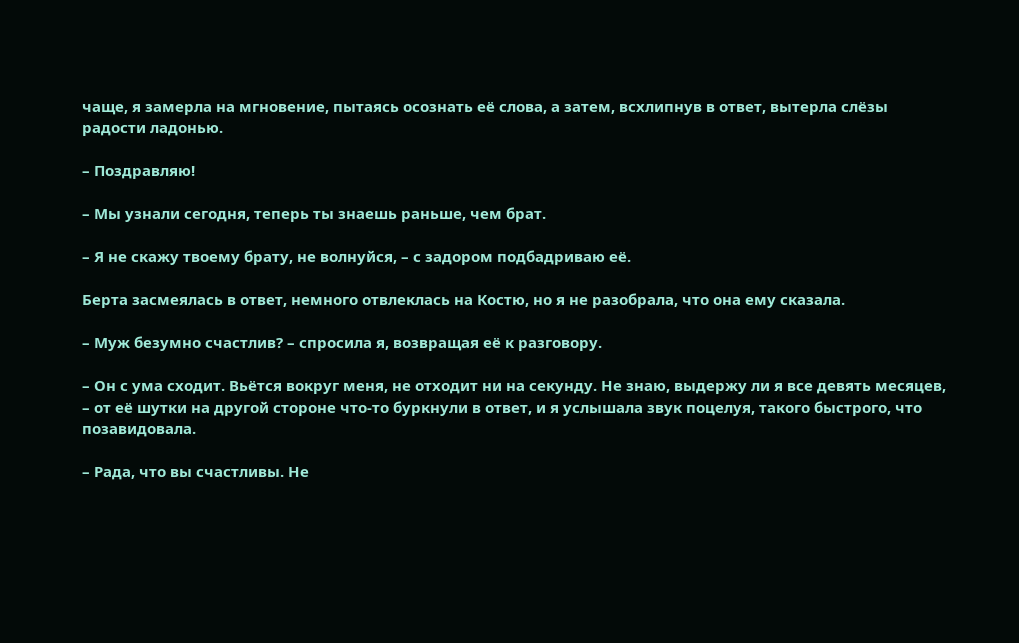чаще, я замерла на мгновение, пытаясь осознать её слова, а затем, всхлипнув в ответ, вытерла слёзы радости ладонью.

– Поздравляю!

– Мы узнали сегодня, теперь ты знаешь раньше, чем брат.

– Я не скажу твоему брату, не волнуйся, – с задором подбадриваю её.

Берта засмеялась в ответ, немного отвлеклась на Костю, но я не разобрала, что она ему сказала.

– Муж безумно счастлив? – спросила я, возвращая её к разговору.

– Он с ума сходит. Вьётся вокруг меня, не отходит ни на секунду. Не знаю, выдержу ли я все девять месяцев, – от её шутки на другой стороне что-то буркнули в ответ, и я услышала звук поцелуя, такого быстрого, что позавидовала.

– Рада, что вы счастливы. Не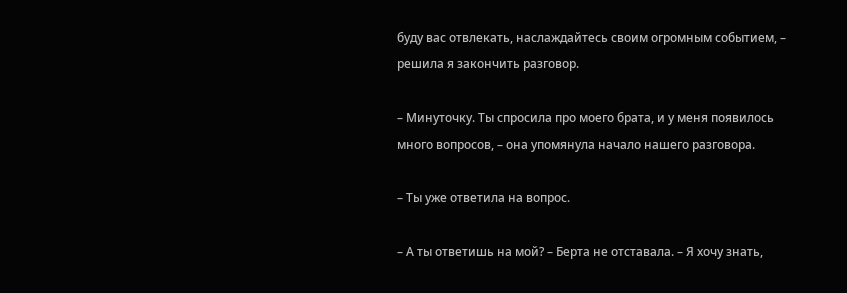буду вас отвлекать, наслаждайтесь своим огромным событием, – решила я закончить разговор.

– Минуточку. Ты спросила про моего брата, и у меня появилось много вопросов, – она упомянула начало нашего разговора.

– Ты уже ответила на вопрос.

– А ты ответишь на мой? – Берта не отставала. – Я хочу знать,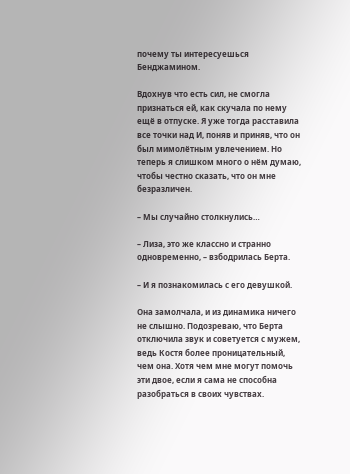почему ты интересуешься Бенджамином.

Вдохнув что есть сил, не смогла признаться ей, как скучала по нему ещё в отпуске. Я уже тогда расставила все точки над И, поняв и приняв, что он был мимолётным увлечением. Но теперь я слишком много о нём думаю, чтобы честно сказать, что он мне безразличен.

– Мы случайно столкнулись…

– Лиза, это же классно и странно одновременно, – взбодрилась Берта.

– И я познакомилась с его девушкой.

Она замолчала, и из динамика ничего не слышно. Подозреваю, что Берта отключила звук и советуется с мужем, ведь Костя более проницательный, чем она. Хотя чем мне могут помочь эти двое, если я сама не способна разобраться в своих чувствах.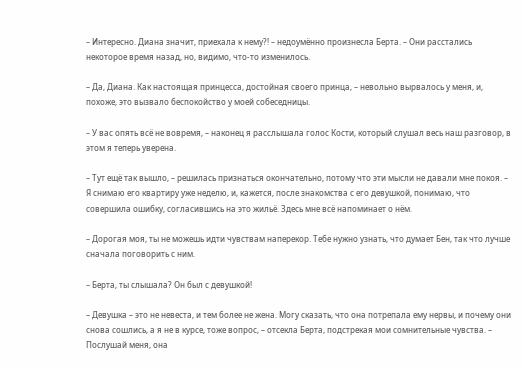– Интересно. Диана значит, приехала к нему?! – недоумённо произнесла Берта. – Они расстались некоторое время назад, но, видимо, что-то изменилось.

– Да, Диана. Как настоящая принцесса, достойная своего принца, – невольно вырвалось у меня, и, похоже, это вызвало беспокойство у моей собеседницы.

– У вас опять всё не вовремя, – наконец я расслышала голос Кости, который слушал весь наш разговор, в этом я теперь уверена.

– Тут ещё так вышло, – решилась признаться окончательно, потому что эти мысли не давали мне покоя. – Я снимаю его квартиру уже неделю, и, кажется, после знакомства с его девушкой, понимаю, что совершила ошибку, согласившись на это жильё. Здесь мне всё напоминает о нём.

– Дорогая моя, ты не можешь идти чувствам наперекор. Тебе нужно узнать, что думает Бен, так что лучше сначала поговорить с ним.

– Берта, ты слышала? Он был с девушкой!

– Девушка – это не невеста, и тем более не жена. Могу сказать, что она потрепала ему нервы, и почему они снова сошлись, а я не в курсе, тоже вопрос, – отсекла Берта, подстрекая мои сомнительные чувства. – Послушай меня, она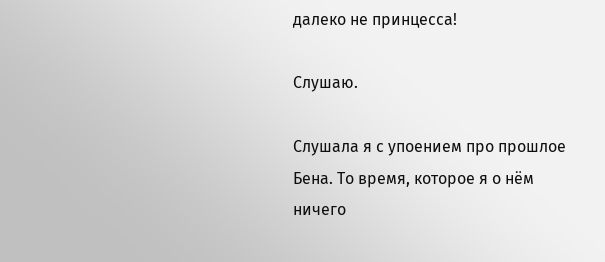далеко не принцесса!

Слушаю.

Слушала я с упоением про прошлое Бена. То время, которое я о нём ничего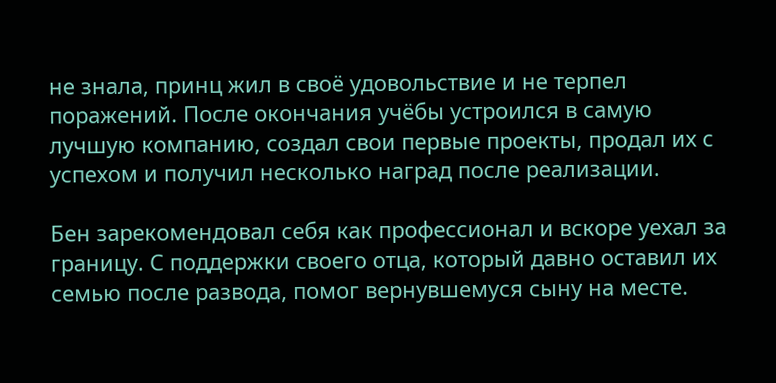не знала, принц жил в своё удовольствие и не терпел поражений. После окончания учёбы устроился в самую лучшую компанию, создал свои первые проекты, продал их с успехом и получил несколько наград после реализации.

Бен зарекомендовал себя как профессионал и вскоре уехал за границу. С поддержки своего отца, который давно оставил их семью после развода, помог вернувшемуся сыну на месте.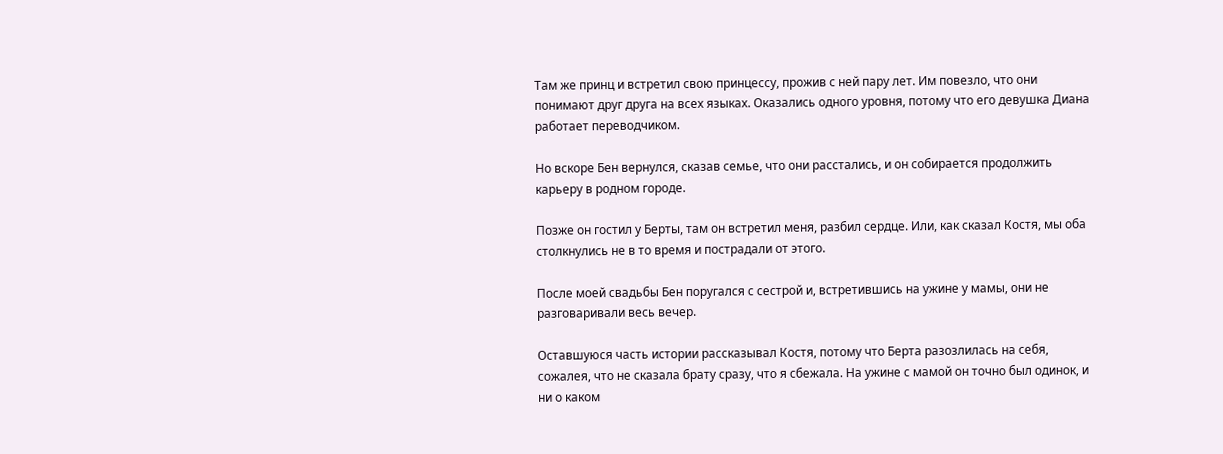Там же принц и встретил свою принцессу, прожив с ней пару лет. Им повезло, что они понимают друг друга на всех языках. Оказались одного уровня, потому что его девушка Диана работает переводчиком.

Но вскоре Бен вернулся, сказав семье, что они расстались, и он собирается продолжить карьеру в родном городе.

Позже он гостил у Берты, там он встретил меня, разбил сердце. Или, как сказал Костя, мы оба столкнулись не в то время и пострадали от этого.

После моей свадьбы Бен поругался с сестрой и, встретившись на ужине у мамы, они не разговаривали весь вечер.

Оставшуюся часть истории рассказывал Костя, потому что Берта разозлилась на себя, сожалея, что не сказала брату сразу, что я сбежала. На ужине с мамой он точно был одинок, и ни о каком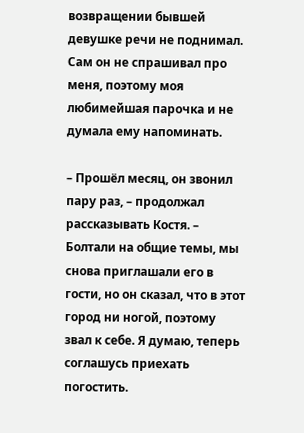возвращении бывшей девушке речи не поднимал. Сам он не спрашивал про меня, поэтому моя любимейшая парочка и не думала ему напоминать.

– Прошёл месяц, он звонил пару раз, – продолжал рассказывать Костя. – Болтали на общие темы, мы снова приглашали его в гости, но он сказал, что в этот город ни ногой, поэтому звал к себе. Я думаю, теперь соглашусь приехать погостить.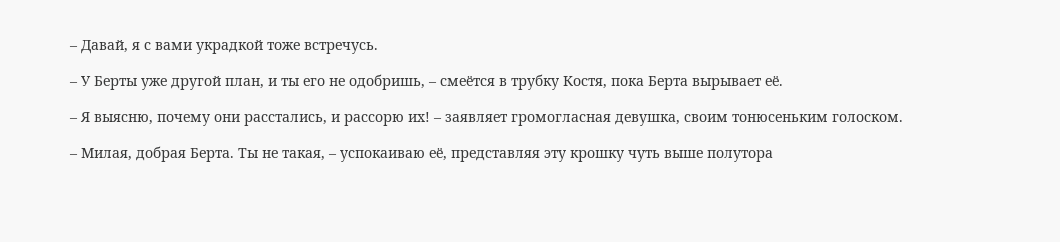– Давай, я с вами украдкой тоже встречусь.

– У Берты уже другой план, и ты его не одобришь, – смеётся в трубку Костя, пока Берта вырывает её.

– Я выясню, почему они расстались, и рассорю их! – заявляет громогласная девушка, своим тонюсеньким голоском.

– Милая, добрая Берта. Ты не такая, – успокаиваю её, представляя эту крошку чуть выше полутора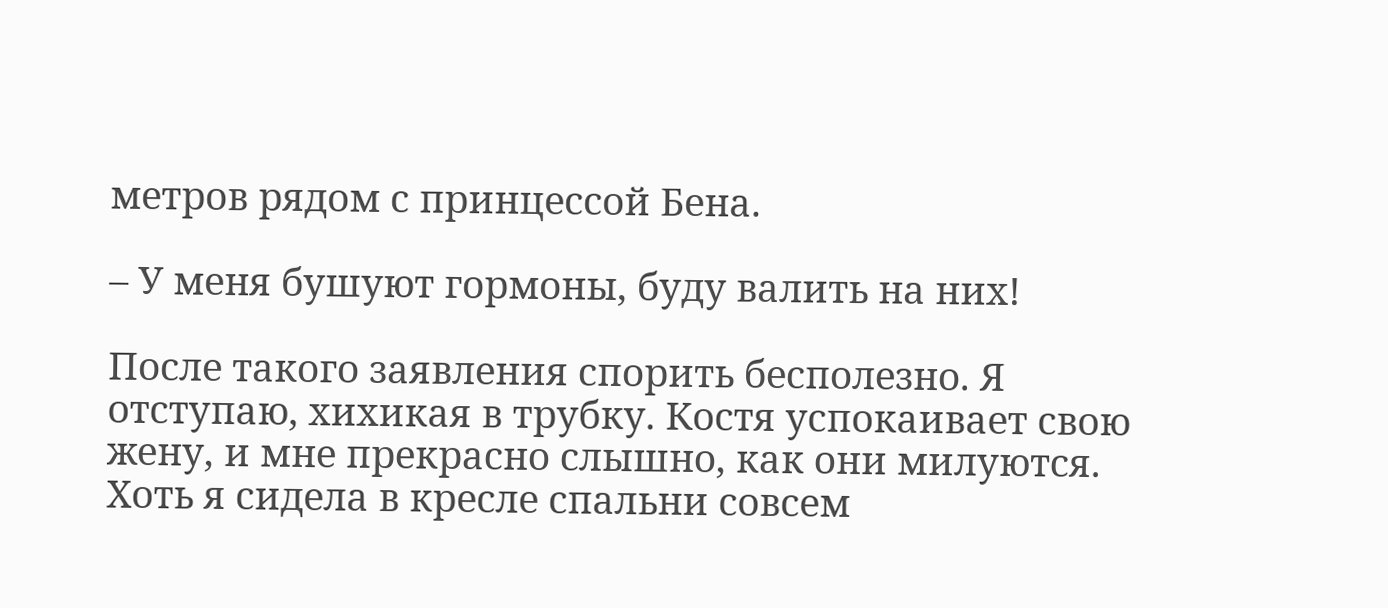метров рядом с принцессой Бена.

– У меня бушуют гормоны, буду валить на них!

После такого заявления спорить бесполезно. Я отступаю, хихикая в трубку. Костя успокаивает свою жену, и мне прекрасно слышно, как они милуются. Хоть я сидела в кресле спальни совсем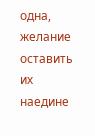одна, желание оставить их наедине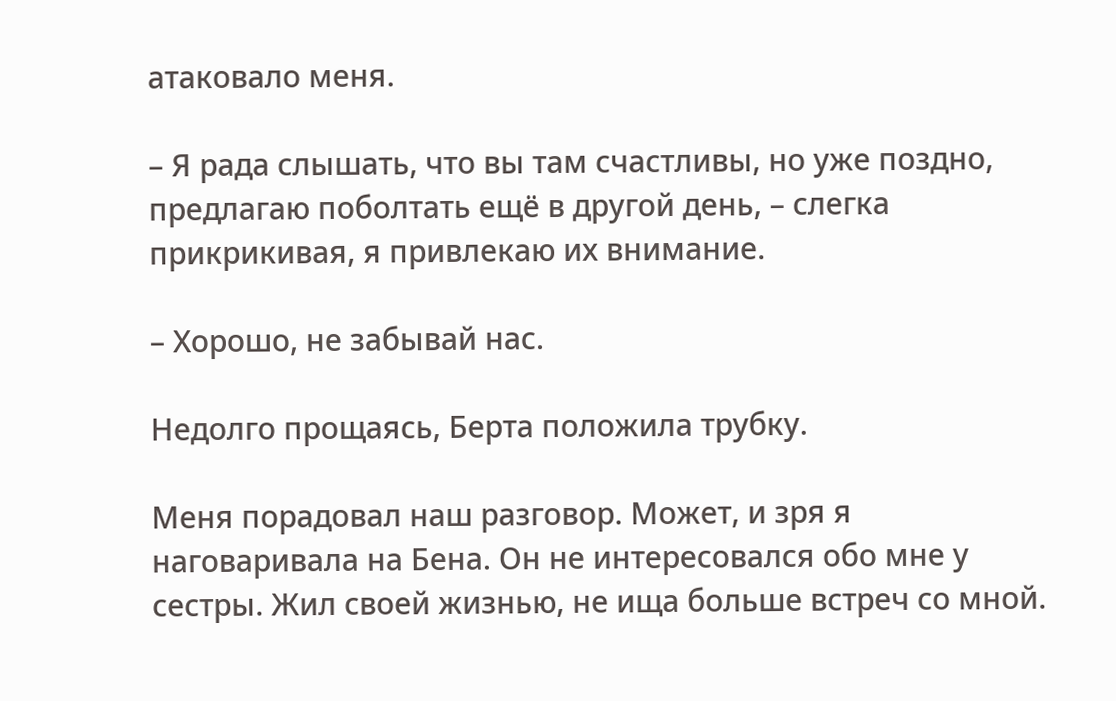атаковало меня.

– Я рада слышать, что вы там счастливы, но уже поздно, предлагаю поболтать ещё в другой день, – слегка прикрикивая, я привлекаю их внимание.

– Хорошо, не забывай нас.

Недолго прощаясь, Берта положила трубку.

Меня порадовал наш разговор. Может, и зря я наговаривала на Бена. Он не интересовался обо мне у сестры. Жил своей жизнью, не ища больше встреч со мной.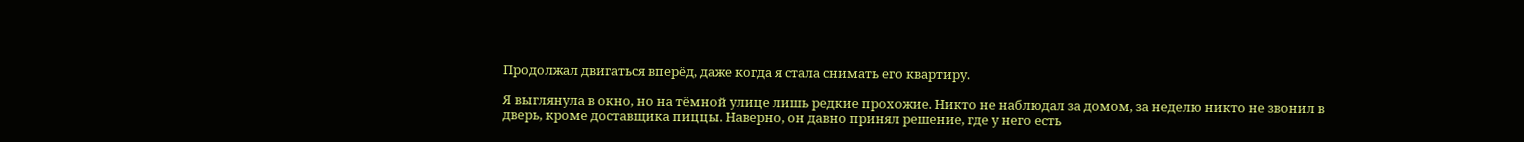Продолжал двигаться вперёд, даже когда я стала снимать его квартиру.

Я выглянула в окно, но на тёмной улице лишь редкие прохожие. Никто не наблюдал за домом, за неделю никто не звонил в дверь, кроме доставщика пиццы. Наверно, он давно принял решение, где у него есть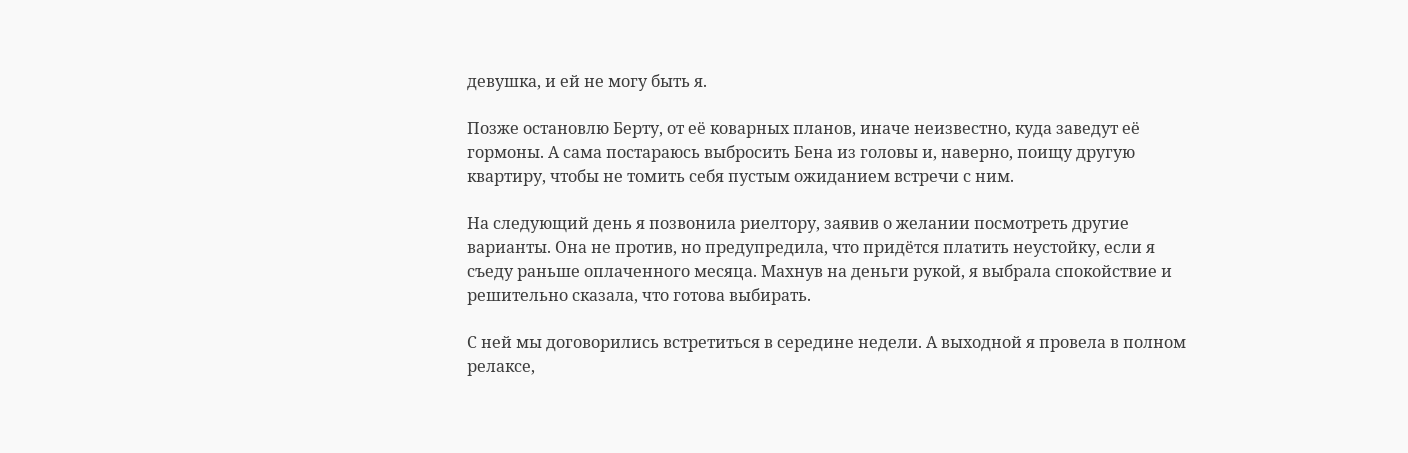девушка, и ей не могу быть я.

Позже остановлю Берту, от её коварных планов, иначе неизвестно, куда заведут её гормоны. А сама постараюсь выбросить Бена из головы и, наверно, поищу другую квартиру, чтобы не томить себя пустым ожиданием встречи с ним.

На следующий день я позвонила риелтору, заявив о желании посмотреть другие варианты. Она не против, но предупредила, что придётся платить неустойку, если я съеду раньше оплаченного месяца. Махнув на деньги рукой, я выбрала спокойствие и решительно сказала, что готова выбирать.

С ней мы договорились встретиться в середине недели. А выходной я провела в полном релаксе,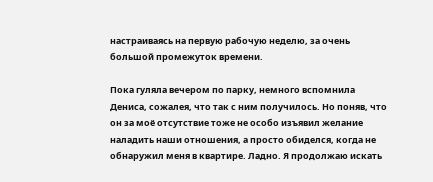настраиваясь на первую рабочую неделю, за очень большой промежуток времени.

Пока гуляла вечером по парку, немного вспомнила Дениса, сожалея, что так с ним получилось. Но поняв, что он за моё отсутствие тоже не особо изъявил желание наладить наши отношения, а просто обиделся, когда не обнаружил меня в квартире. Ладно. Я продолжаю искать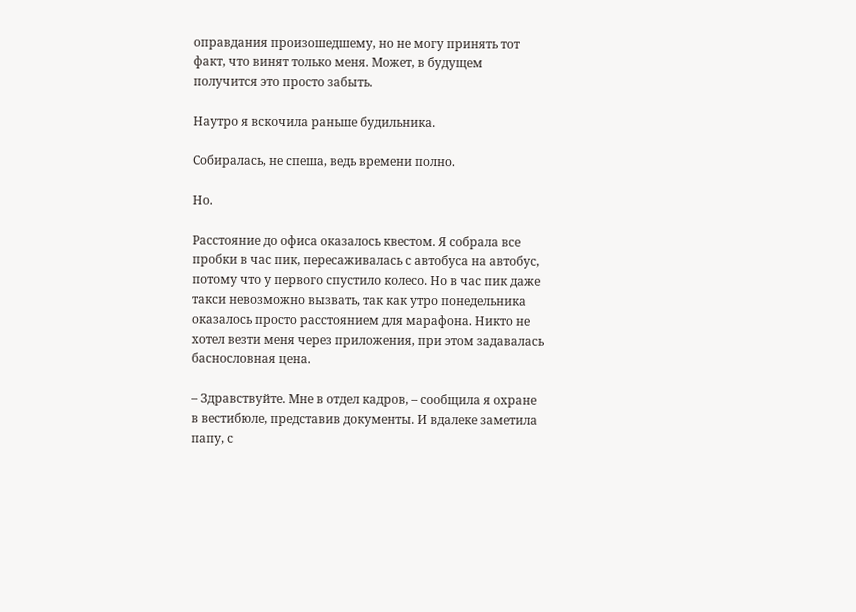оправдания произошедшему, но не могу принять тот факт, что винят только меня. Может, в будущем получится это просто забыть.

Наутро я вскочила раньше будильника.

Собиралась, не спеша, ведь времени полно.

Но.

Расстояние до офиса оказалось квестом. Я собрала все пробки в час пик, пересаживалась с автобуса на автобус, потому что у первого спустило колесо. Но в час пик даже такси невозможно вызвать, так как утро понедельника оказалось просто расстоянием для марафона. Никто не хотел везти меня через приложения, при этом задавалась баснословная цена.

– Здравствуйте. Мне в отдел кадров, – сообщила я охране в вестибюле, представив документы. И вдалеке заметила папу, с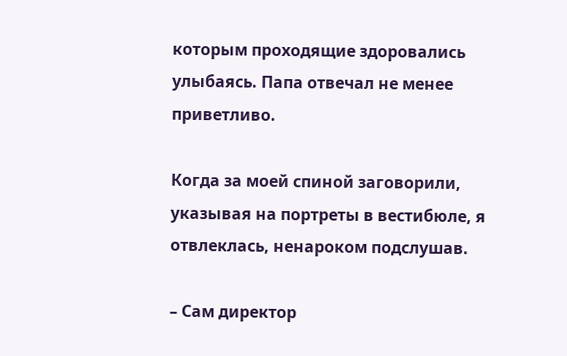которым проходящие здоровались улыбаясь. Папа отвечал не менее приветливо.

Когда за моей спиной заговорили, указывая на портреты в вестибюле, я отвлеклась, ненароком подслушав.

– Сам директор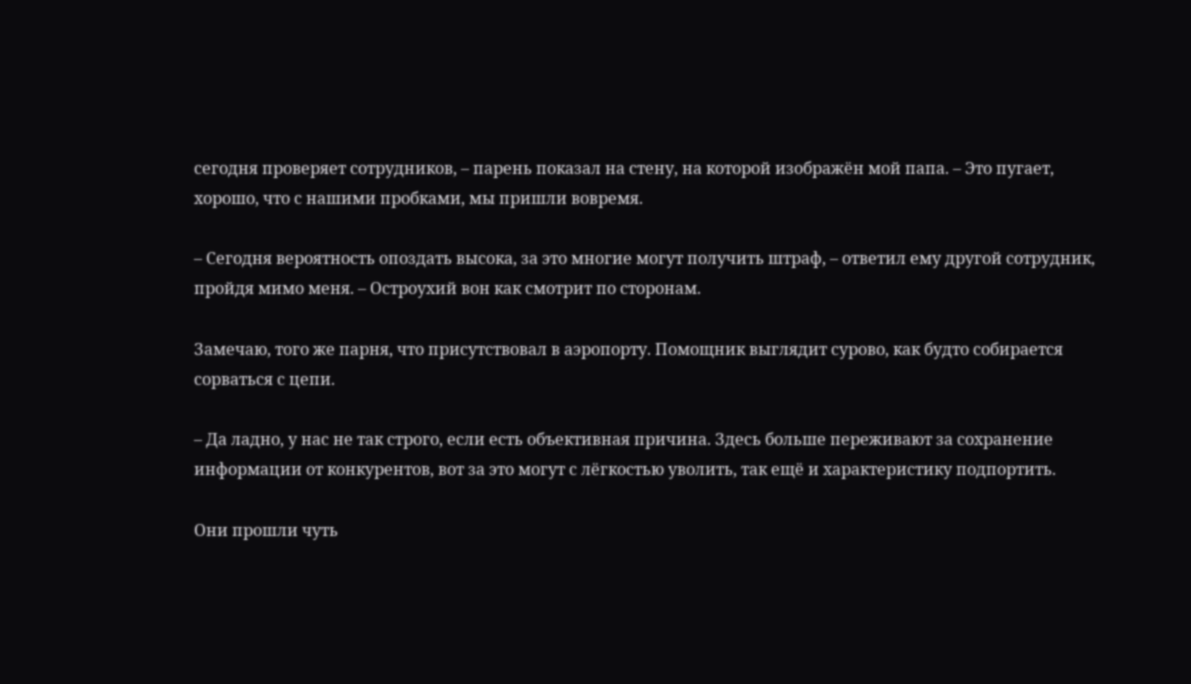сегодня проверяет сотрудников, – парень показал на стену, на которой изображён мой папа. – Это пугает, хорошо, что с нашими пробками, мы пришли вовремя.

– Сегодня вероятность опоздать высока, за это многие могут получить штраф, – ответил ему другой сотрудник, пройдя мимо меня. – Остроухий вон как смотрит по сторонам.

Замечаю, того же парня, что присутствовал в аэропорту. Помощник выглядит сурово, как будто собирается сорваться с цепи.

– Да ладно, у нас не так строго, если есть объективная причина. Здесь больше переживают за сохранение информации от конкурентов, вот за это могут с лёгкостью уволить, так ещё и характеристику подпортить.

Они прошли чуть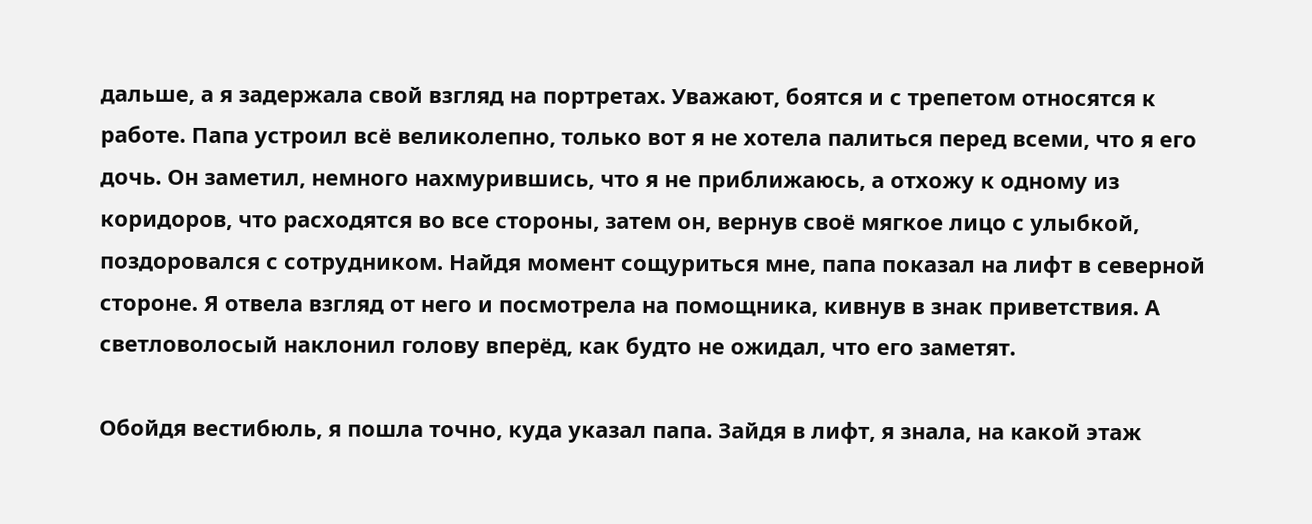дальше, а я задержала свой взгляд на портретах. Уважают, боятся и с трепетом относятся к работе. Папа устроил всё великолепно, только вот я не хотела палиться перед всеми, что я его дочь. Он заметил, немного нахмурившись, что я не приближаюсь, а отхожу к одному из коридоров, что расходятся во все стороны, затем он, вернув своё мягкое лицо с улыбкой, поздоровался с сотрудником. Найдя момент сощуриться мне, папа показал на лифт в северной стороне. Я отвела взгляд от него и посмотрела на помощника, кивнув в знак приветствия. А светловолосый наклонил голову вперёд, как будто не ожидал, что его заметят.

Обойдя вестибюль, я пошла точно, куда указал папа. Зайдя в лифт, я знала, на какой этаж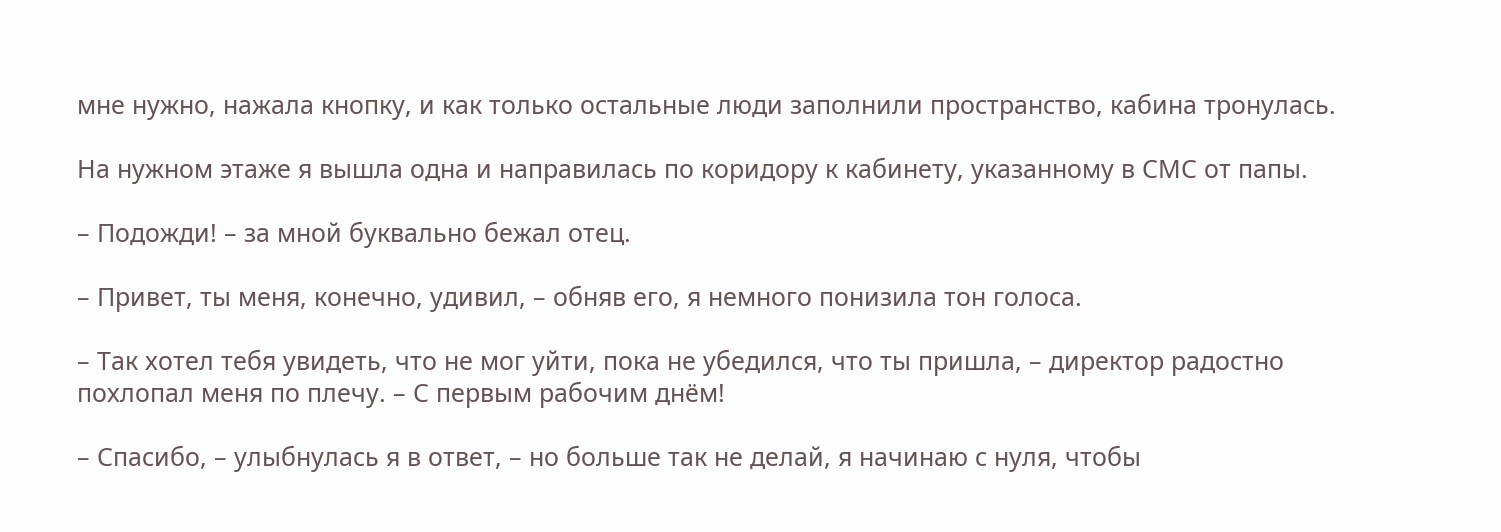мне нужно, нажала кнопку, и как только остальные люди заполнили пространство, кабина тронулась.

На нужном этаже я вышла одна и направилась по коридору к кабинету, указанному в СМС от папы.

– Подожди! – за мной буквально бежал отец.

– Привет, ты меня, конечно, удивил, – обняв его, я немного понизила тон голоса.

– Так хотел тебя увидеть, что не мог уйти, пока не убедился, что ты пришла, – директор радостно похлопал меня по плечу. – С первым рабочим днём!

– Спасибо, – улыбнулась я в ответ, – но больше так не делай, я начинаю с нуля, чтобы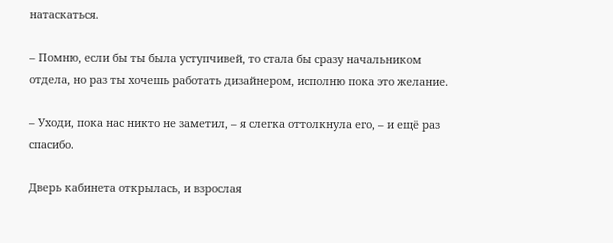натаскаться.

– Помню, если бы ты была уступчивей, то стала бы сразу начальником отдела, но раз ты хочешь работать дизайнером, исполню пока это желание.

– Уходи, пока нас никто не заметил, – я слегка оттолкнула его, – и ещё раз спасибо.

Дверь кабинета открылась, и взрослая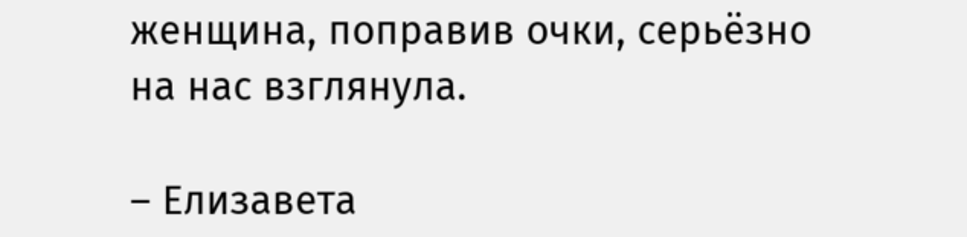женщина, поправив очки, серьёзно на нас взглянула.

– Елизавета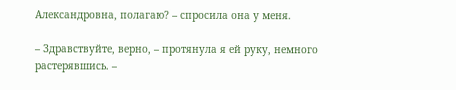Александровна, полагаю? – спросила она у меня.

– Здравствуйте, верно, – протянула я ей руку, немного растерявшись. –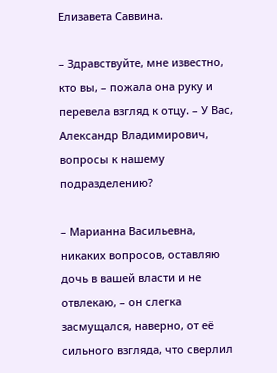Елизавета Саввина.

– Здравствуйте, мне известно, кто вы, – пожала она руку и перевела взгляд к отцу. – У Вас, Александр Владимирович, вопросы к нашему подразделению?

– Марианна Васильевна, никаких вопросов, оставляю дочь в вашей власти и не отвлекаю, – он слегка засмущался, наверно, от её сильного взгляда, что сверлил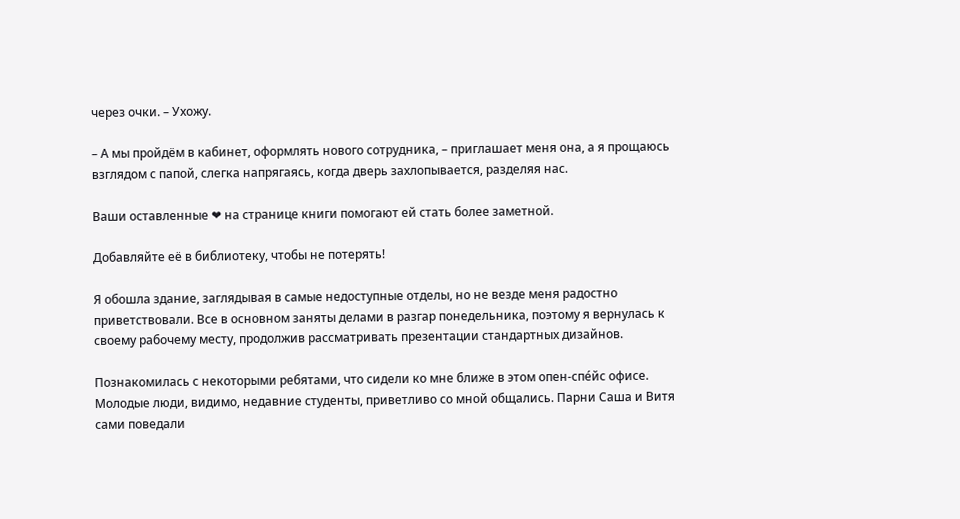через очки. – Ухожу.

– А мы пройдём в кабинет, оформлять нового сотрудника, – приглашает меня она, а я прощаюсь взглядом с папой, слегка напрягаясь, когда дверь захлопывается, разделяя нас.

Ваши оставленные ❤ на странице книги помогают ей стать более заметной.

Добавляйте её в библиотеку, чтобы не потерять!

Я обошла здание, заглядывая в самые недоступные отделы, но не везде меня радостно приветствовали. Все в основном заняты делами в разгар понедельника, поэтому я вернулась к своему рабочему месту, продолжив рассматривать презентации стандартных дизайнов.

Познакомилась с некоторыми ребятами, что сидели ко мне ближе в этом опен-спе́йс офисе. Молодые люди, видимо, недавние студенты, приветливо со мной общались. Парни Саша и Витя сами поведали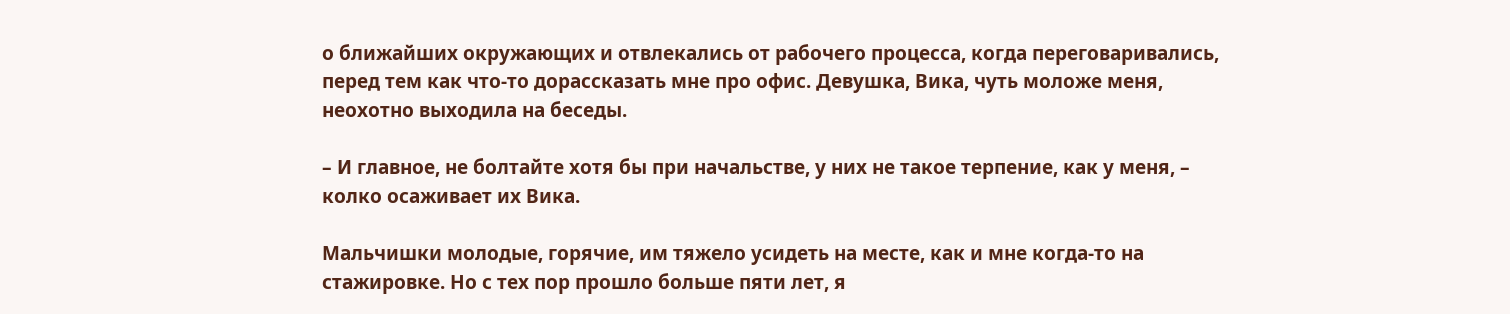о ближайших окружающих и отвлекались от рабочего процесса, когда переговаривались, перед тем как что-то дорассказать мне про офис. Девушка, Вика, чуть моложе меня, неохотно выходила на беседы.

– И главное, не болтайте хотя бы при начальстве, у них не такое терпение, как у меня, – колко осаживает их Вика.

Мальчишки молодые, горячие, им тяжело усидеть на месте, как и мне когда-то на стажировке. Но с тех пор прошло больше пяти лет, я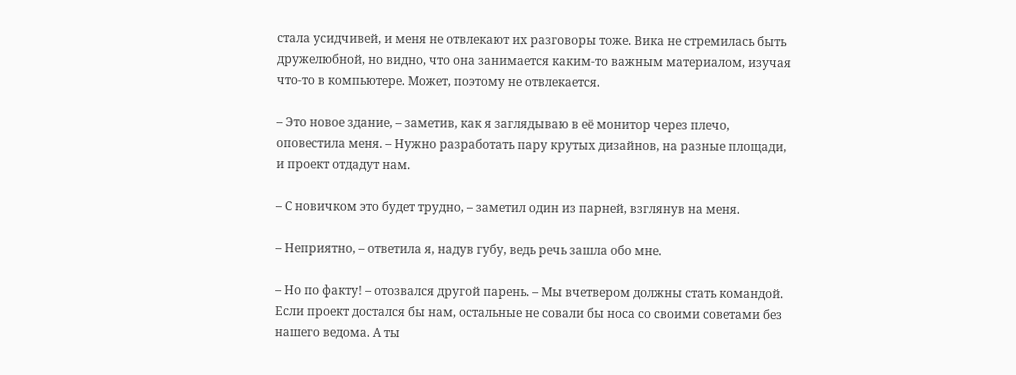стала усидчивей, и меня не отвлекают их разговоры тоже. Вика не стремилась быть дружелюбной, но видно, что она занимается каким-то важным материалом, изучая что-то в компьютере. Может, поэтому не отвлекается.

– Это новое здание, – заметив, как я заглядываю в её монитор через плечо, оповестила меня. – Нужно разработать пару крутых дизайнов, на разные площади, и проект отдадут нам.

– С новичком это будет трудно, – заметил один из парней, взглянув на меня.

– Неприятно, – ответила я, надув губу, ведь речь зашла обо мне.

– Но по факту! – отозвался другой парень. – Мы вчетвером должны стать командой. Если проект достался бы нам, остальные не совали бы носа со своими советами без нашего ведома. А ты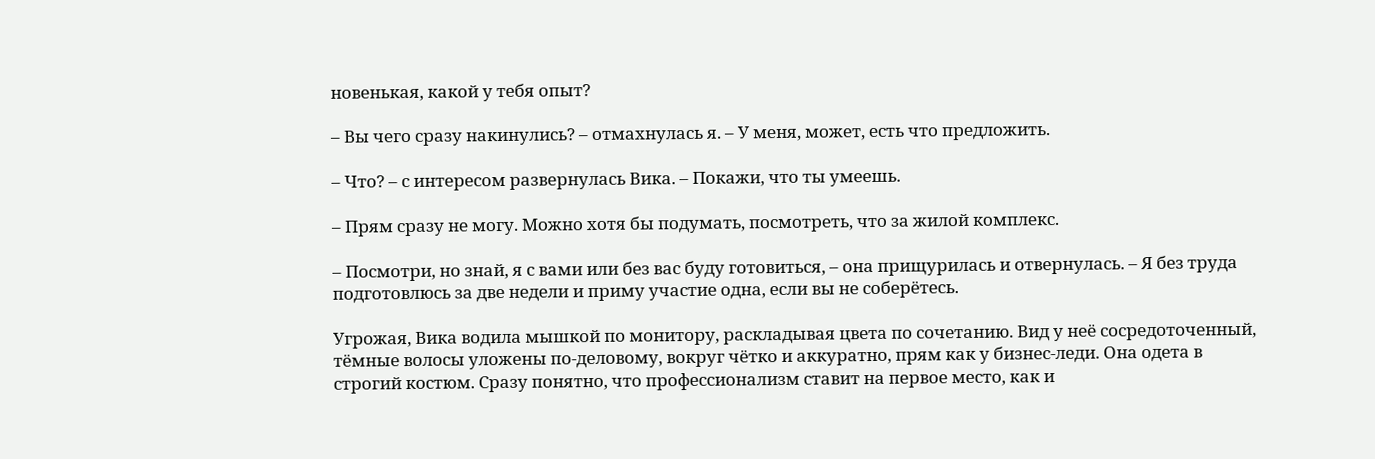новенькая, какой у тебя опыт?

– Вы чего сразу накинулись? – отмахнулась я. – У меня, может, есть что предложить.

– Что? – с интересом развернулась Вика. – Покажи, что ты умеешь.

– Прям сразу не могу. Можно хотя бы подумать, посмотреть, что за жилой комплекс.

– Посмотри, но знай, я с вами или без вас буду готовиться, – она прищурилась и отвернулась. – Я без труда подготовлюсь за две недели и приму участие одна, если вы не соберётесь.

Угрожая, Вика водила мышкой по монитору, раскладывая цвета по сочетанию. Вид у неё сосредоточенный, тёмные волосы уложены по-деловому, вокруг чётко и аккуратно, прям как у бизнес-леди. Она одета в строгий костюм. Сразу понятно, что профессионализм ставит на первое место, как и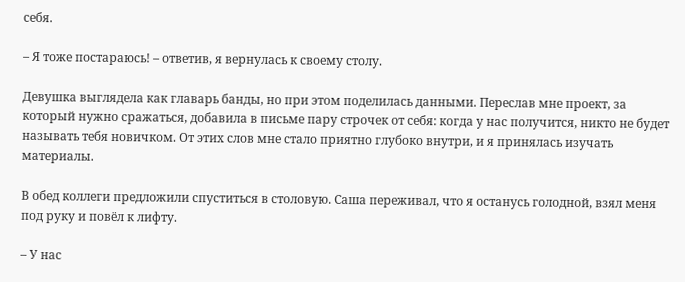себя.

– Я тоже постараюсь! – ответив, я вернулась к своему столу.

Девушка выглядела как главарь банды, но при этом поделилась данными. Переслав мне проект, за который нужно сражаться, добавила в письме пару строчек от себя: когда у нас получится, никто не будет называть тебя новичком. От этих слов мне стало приятно глубоко внутри, и я принялась изучать материалы.

В обед коллеги предложили спуститься в столовую. Саша переживал, что я останусь голодной, взял меня под руку и повёл к лифту.

– У нас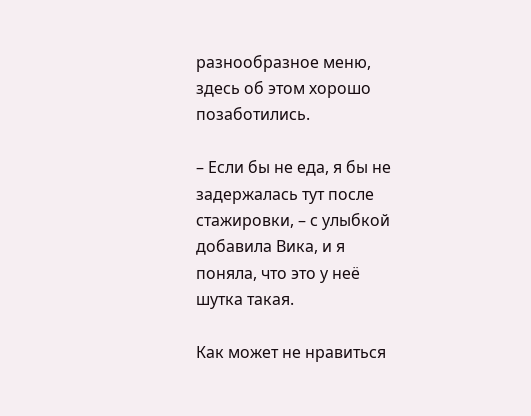разнообразное меню, здесь об этом хорошо позаботились.

– Если бы не еда, я бы не задержалась тут после стажировки, – с улыбкой добавила Вика, и я поняла, что это у неё шутка такая.

Как может не нравиться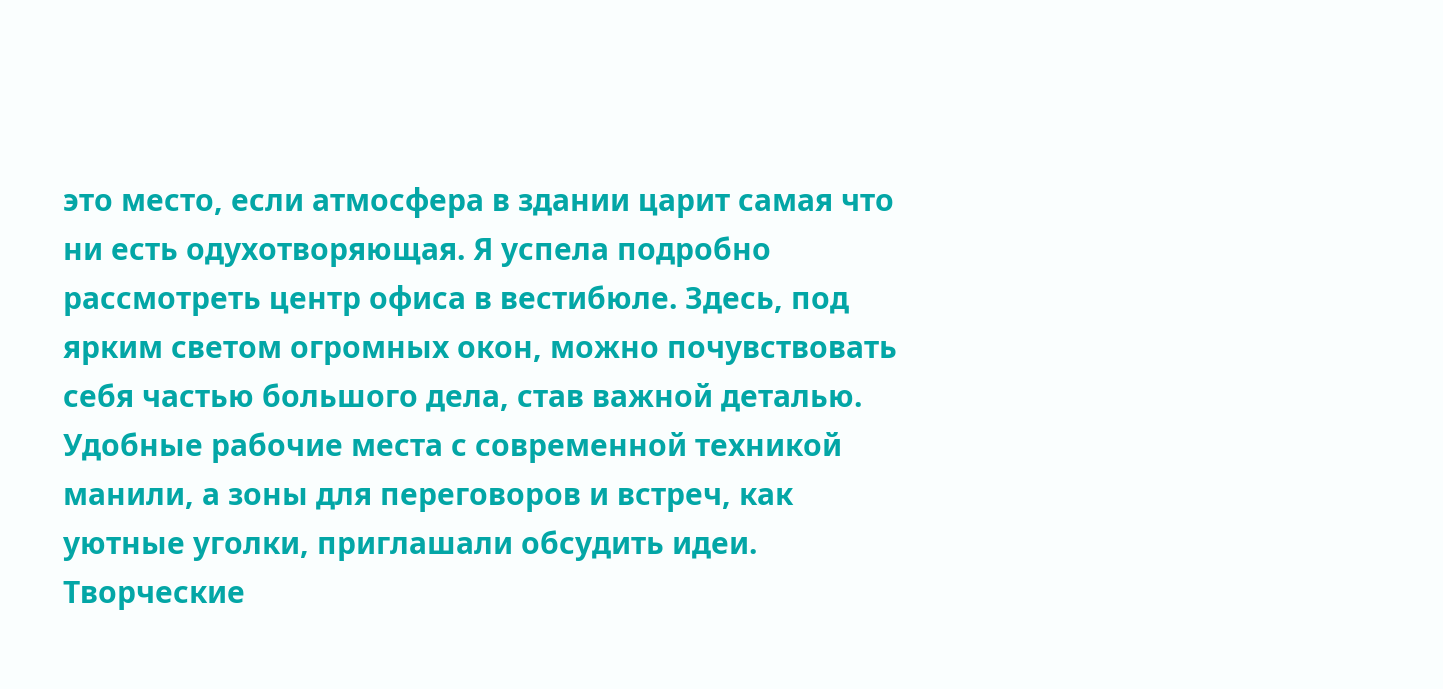это место, если атмосфера в здании царит самая что ни есть одухотворяющая. Я успела подробно рассмотреть центр офиса в вестибюле. Здесь, под ярким светом огромных окон, можно почувствовать себя частью большого дела, став важной деталью. Удобные рабочие места с современной техникой манили, а зоны для переговоров и встреч, как уютные уголки, приглашали обсудить идеи. Творческие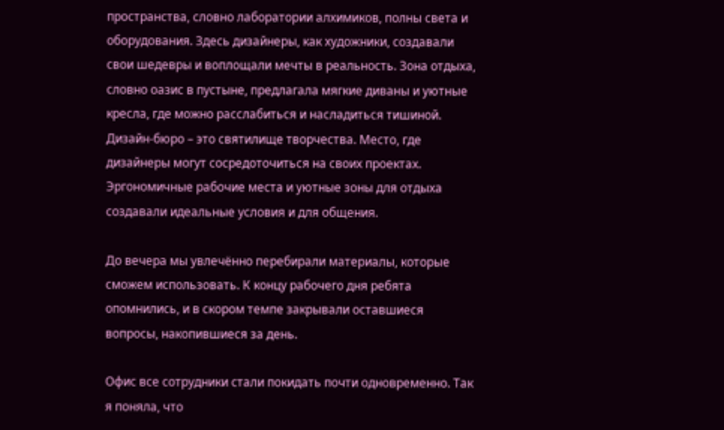пространства, словно лаборатории алхимиков, полны света и оборудования. Здесь дизайнеры, как художники, создавали свои шедевры и воплощали мечты в реальность. Зона отдыха, словно оазис в пустыне, предлагала мягкие диваны и уютные кресла, где можно расслабиться и насладиться тишиной. Дизайн-бюро – это святилище творчества. Место, где дизайнеры могут сосредоточиться на своих проектах. Эргономичные рабочие места и уютные зоны для отдыха создавали идеальные условия и для общения.

До вечера мы увлечённо перебирали материалы, которые сможем использовать. К концу рабочего дня ребята опомнились, и в скором темпе закрывали оставшиеся вопросы, накопившиеся за день.

Офис все сотрудники стали покидать почти одновременно. Так я поняла, что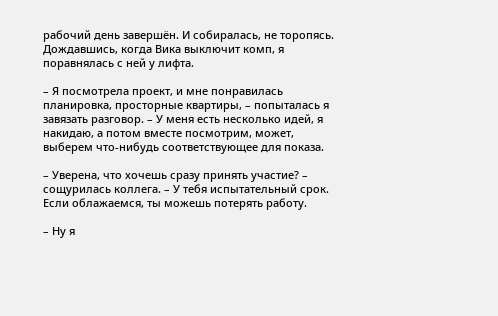рабочий день завершён. И собиралась, не торопясь. Дождавшись, когда Вика выключит комп, я поравнялась с ней у лифта.

– Я посмотрела проект, и мне понравилась планировка, просторные квартиры, – попыталась я завязать разговор. – У меня есть несколько идей, я накидаю, а потом вместе посмотрим, может, выберем что-нибудь соответствующее для показа.

– Уверена, что хочешь сразу принять участие? – сощурилась коллега. – У тебя испытательный срок. Если облажаемся, ты можешь потерять работу.

– Ну я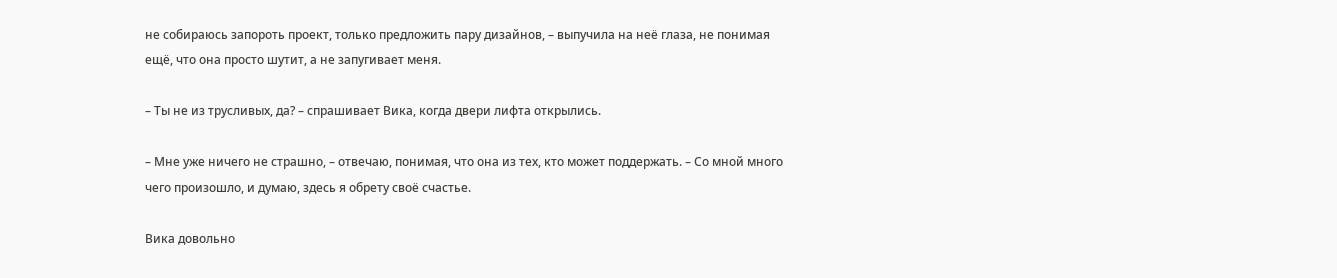не собираюсь запороть проект, только предложить пару дизайнов, – выпучила на неё глаза, не понимая ещё, что она просто шутит, а не запугивает меня.

– Ты не из трусливых, да? – спрашивает Вика, когда двери лифта открылись.

– Мне уже ничего не страшно, – отвечаю, понимая, что она из тех, кто может поддержать. – Со мной много чего произошло, и думаю, здесь я обрету своё счастье.

Вика довольно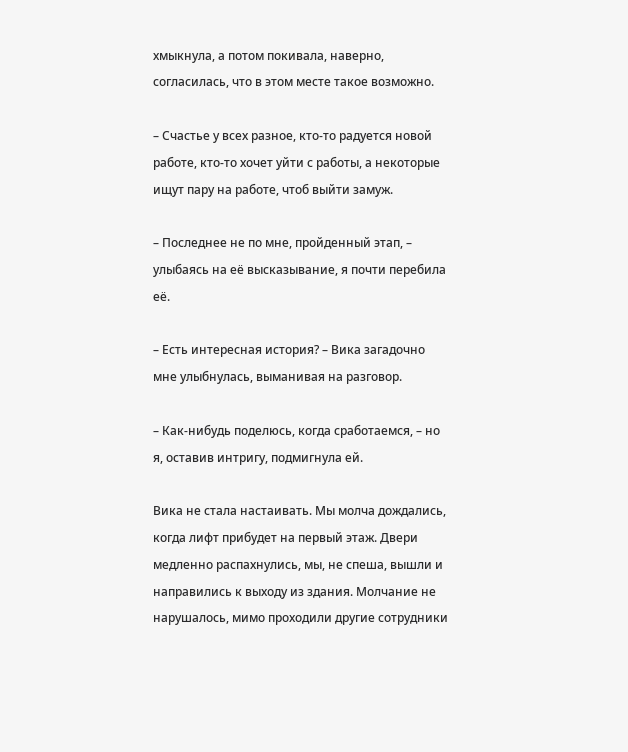хмыкнула, а потом покивала, наверно, согласилась, что в этом месте такое возможно.

– Счастье у всех разное, кто-то радуется новой работе, кто-то хочет уйти с работы, а некоторые ищут пару на работе, чтоб выйти замуж.

– Последнее не по мне, пройденный этап, – улыбаясь на её высказывание, я почти перебила её.

– Есть интересная история? – Вика загадочно мне улыбнулась, выманивая на разговор.

– Как-нибудь поделюсь, когда сработаемся, – но я, оставив интригу, подмигнула ей.

Вика не стала настаивать. Мы молча дождались, когда лифт прибудет на первый этаж. Двери медленно распахнулись, мы, не спеша, вышли и направились к выходу из здания. Молчание не нарушалось, мимо проходили другие сотрудники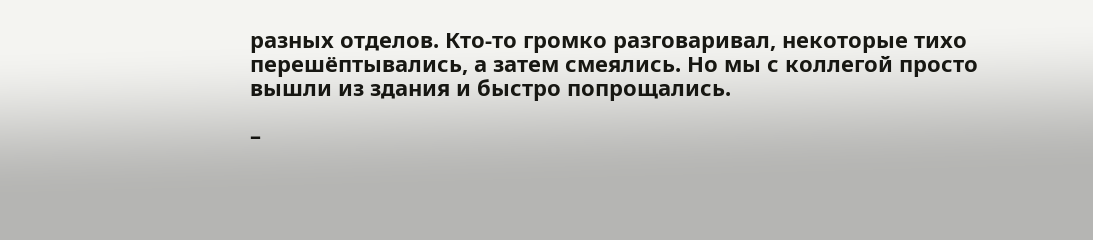разных отделов. Кто-то громко разговаривал, некоторые тихо перешёптывались, а затем смеялись. Но мы с коллегой просто вышли из здания и быстро попрощались.

–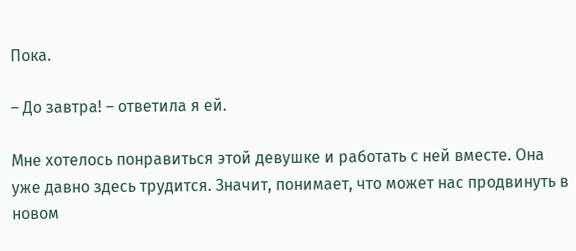Пока.

– До завтра! – ответила я ей.

Мне хотелось понравиться этой девушке и работать с ней вместе. Она уже давно здесь трудится. Значит, понимает, что может нас продвинуть в новом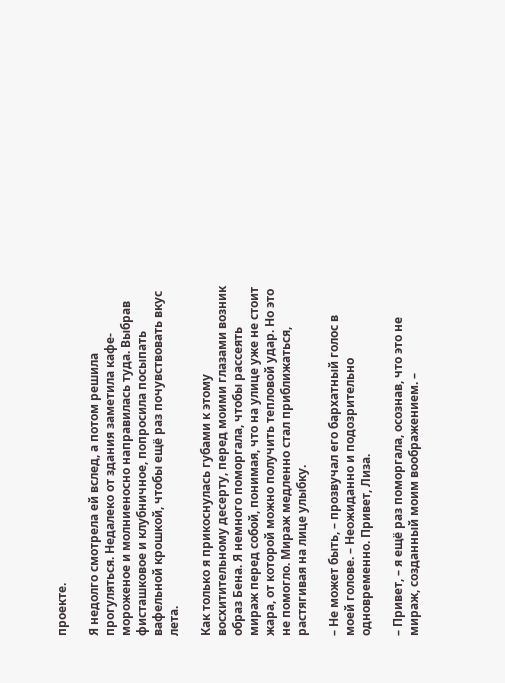проекте.

Я недолго смотрела ей вслед, а потом решила прогуляться. Недалеко от здания заметила кафе-мороженое и молниеносно направилась туда. Выбрав фисташковое и клубничное, попросила посыпать вафельной крошкой, чтобы ещё раз почувствовать вкус лета.

Как только я прикоснулась губами к этому восхитительному десерту, перед моими глазами возник образ Бена. Я немного поморгала, чтобы рассеять мираж перед собой, понимая, что на улице уже не стоит жара, от которой можно получить тепловой удар. Но это не помогло. Мираж медленно стал приближаться, растягивая на лице улыбку.

– Не может быть, – прозвучал его бархатный голос в моей голове. – Неожиданно и подозрительно одновременно. Привет, Лиза.

– Привет, – я ещё раз поморгала, осознав, что это не мираж, созданный моим воображением. –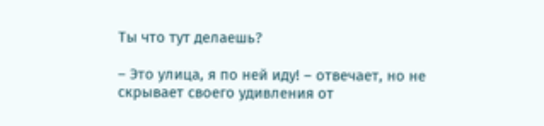Ты что тут делаешь?

– Это улица, я по ней иду! – отвечает, но не скрывает своего удивления от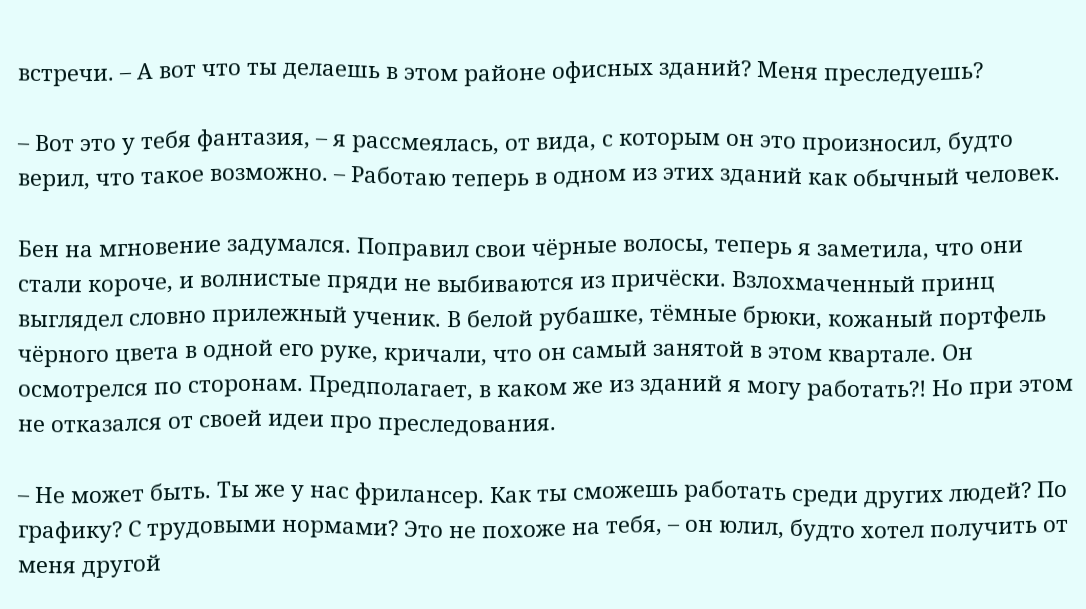встречи. – А вот что ты делаешь в этом районе офисных зданий? Меня преследуешь?

– Вот это у тебя фантазия, – я рассмеялась, от вида, с которым он это произносил, будто верил, что такое возможно. – Работаю теперь в одном из этих зданий как обычный человек.

Бен на мгновение задумался. Поправил свои чёрные волосы, теперь я заметила, что они стали короче, и волнистые пряди не выбиваются из причёски. Взлохмаченный принц выглядел словно прилежный ученик. В белой рубашке, тёмные брюки, кожаный портфель чёрного цвета в одной его руке, кричали, что он самый занятой в этом квартале. Он осмотрелся по сторонам. Предполагает, в каком же из зданий я могу работать?! Но при этом не отказался от своей идеи про преследования.

– Не может быть. Ты же у нас фрилансер. Как ты сможешь работать среди других людей? По графику? С трудовыми нормами? Это не похоже на тебя, – он юлил, будто хотел получить от меня другой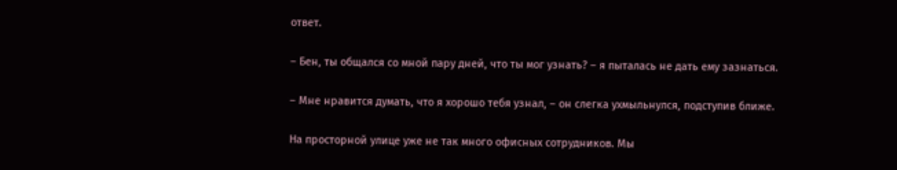ответ.

– Бен, ты общался со мной пару дней, что ты мог узнать? – я пыталась не дать ему зазнаться.

– Мне нравится думать, что я хорошо тебя узнал, – он слегка ухмыльнулся, подступив ближе.

На просторной улице уже не так много офисных сотрудников. Мы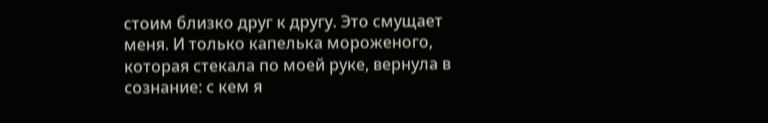стоим близко друг к другу. Это смущает меня. И только капелька мороженого, которая стекала по моей руке, вернула в сознание: с кем я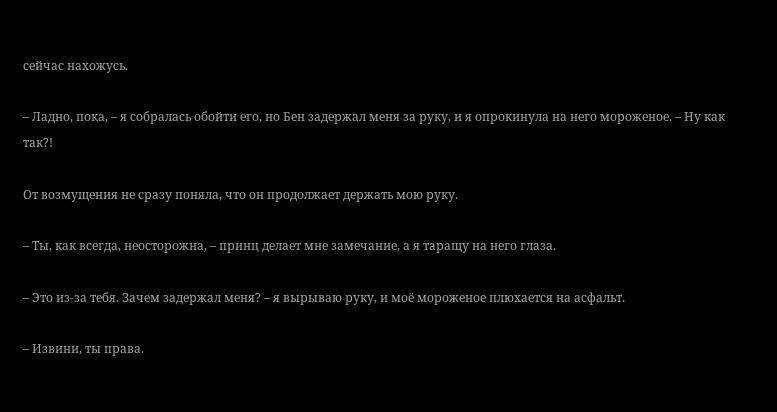сейчас нахожусь.

– Ладно, пока, – я собралась обойти его, но Бен задержал меня за руку, и я опрокинула на него мороженое. – Ну как так?!

От возмущения не сразу поняла, что он продолжает держать мою руку.

– Ты, как всегда, неосторожна, – принц делает мне замечание, а я таращу на него глаза.

– Это из-за тебя. Зачем задержал меня? – я вырываю руку, и моё мороженое плюхается на асфальт.

– Извини, ты права.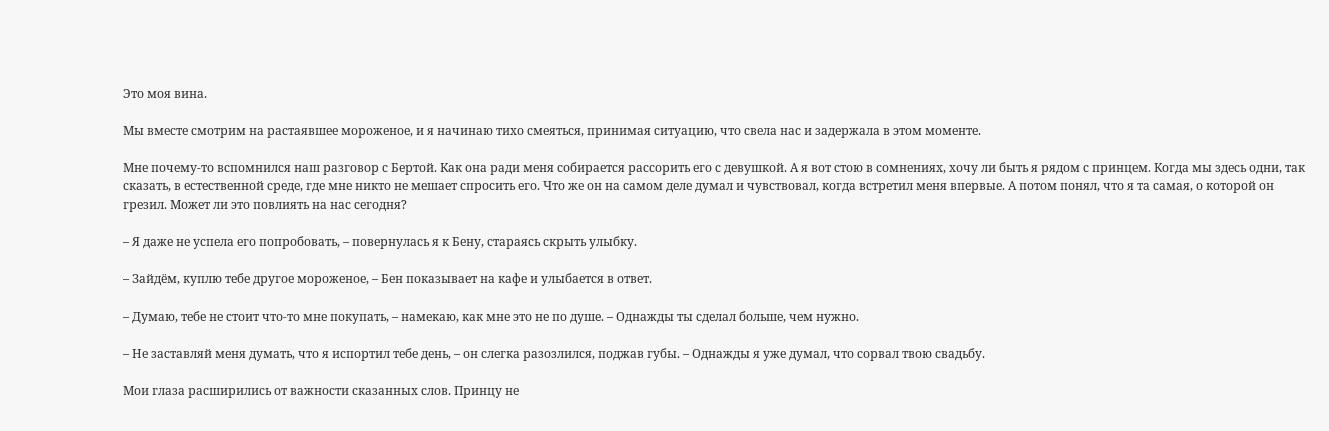Это моя вина.

Мы вместе смотрим на растаявшее мороженое, и я начинаю тихо смеяться, принимая ситуацию, что свела нас и задержала в этом моменте.

Мне почему-то вспомнился наш разговор с Бертой. Как она ради меня собирается рассорить его с девушкой. А я вот стою в сомнениях, хочу ли быть я рядом с принцем. Когда мы здесь одни, так сказать, в естественной среде, где мне никто не мешает спросить его. Что же он на самом деле думал и чувствовал, когда встретил меня впервые. А потом понял, что я та самая, о которой он грезил. Может ли это повлиять на нас сегодня?

– Я даже не успела его попробовать, – повернулась я к Бену, стараясь скрыть улыбку.

– Зайдём, куплю тебе другое мороженое, – Бен показывает на кафе и улыбается в ответ.

– Думаю, тебе не стоит что-то мне покупать, – намекаю, как мне это не по душе. – Однажды ты сделал больше, чем нужно.

– Не заставляй меня думать, что я испортил тебе день, – он слегка разозлился, поджав губы. – Однажды я уже думал, что сорвал твою свадьбу.

Мои глаза расширились от важности сказанных слов. Принцу не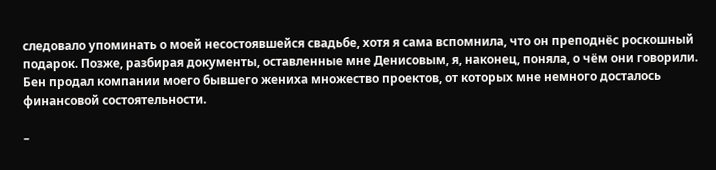следовало упоминать о моей несостоявшейся свадьбе, хотя я сама вспомнила, что он преподнёс роскошный подарок. Позже, разбирая документы, оставленные мне Денисовым, я, наконец, поняла, о чём они говорили. Бен продал компании моего бывшего жениха множество проектов, от которых мне немного досталось финансовой состоятельности.

–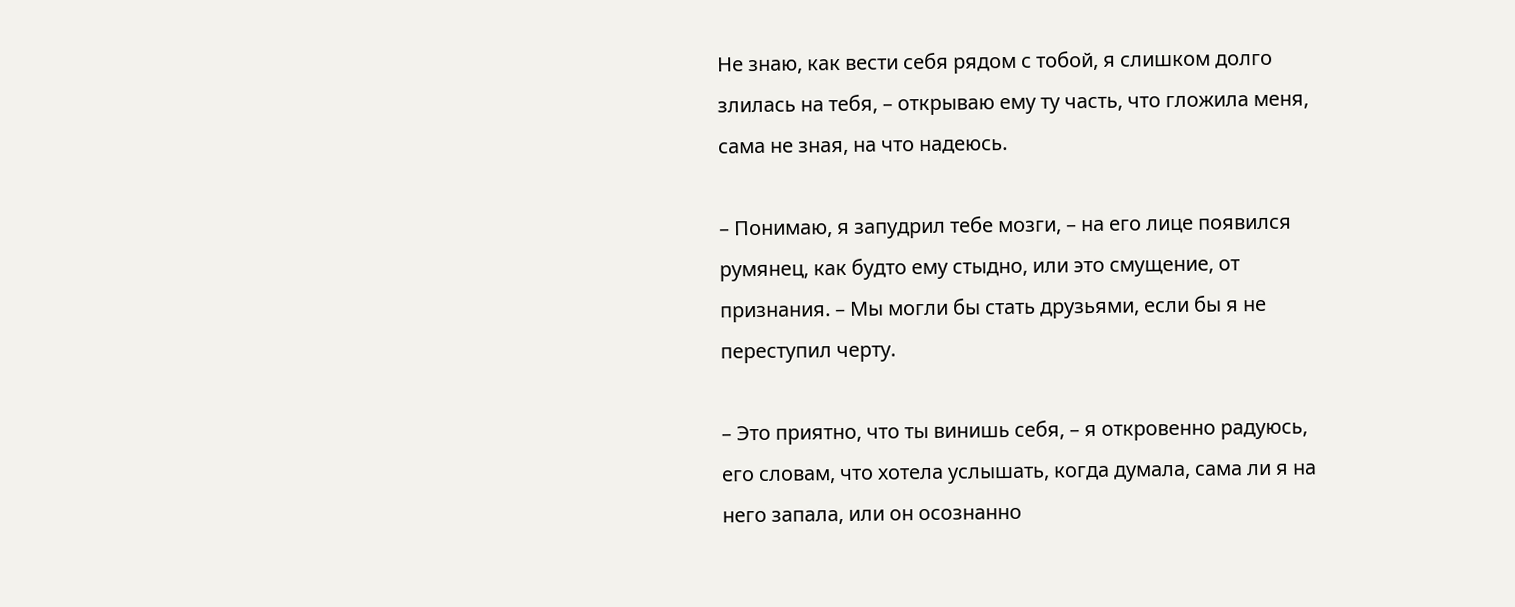Не знаю, как вести себя рядом с тобой, я слишком долго злилась на тебя, – открываю ему ту часть, что гложила меня, сама не зная, на что надеюсь.

– Понимаю, я запудрил тебе мозги, – на его лице появился румянец, как будто ему стыдно, или это смущение, от признания. – Мы могли бы стать друзьями, если бы я не переступил черту.

– Это приятно, что ты винишь себя, – я откровенно радуюсь, его словам, что хотела услышать, когда думала, сама ли я на него запала, или он осознанно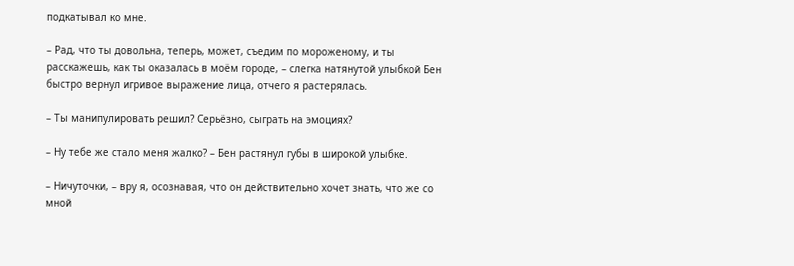подкатывал ко мне.

– Рад, что ты довольна, теперь, может, съедим по мороженому, и ты расскажешь, как ты оказалась в моём городе, – слегка натянутой улыбкой Бен быстро вернул игривое выражение лица, отчего я растерялась.

– Ты манипулировать решил? Серьёзно, сыграть на эмоциях?

– Ну тебе же стало меня жалко? – Бен растянул губы в широкой улыбке.

– Ничуточки, – вру я, осознавая, что он действительно хочет знать, что же со мной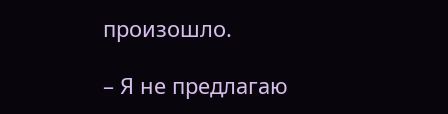произошло.

– Я не предлагаю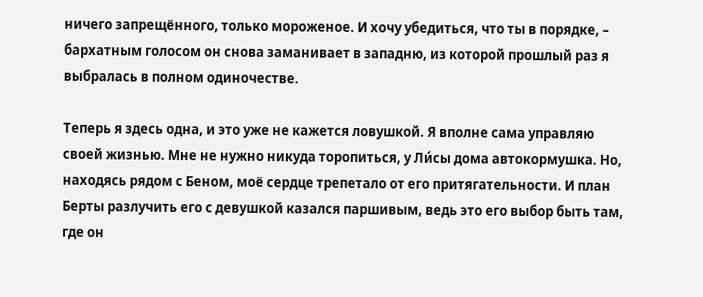ничего запрещённого, только мороженое. И хочу убедиться, что ты в порядке, – бархатным голосом он снова заманивает в западню, из которой прошлый раз я выбралась в полном одиночестве.

Теперь я здесь одна, и это уже не кажется ловушкой. Я вполне сама управляю своей жизнью. Мне не нужно никуда торопиться, у Ли́сы дома автокормушка. Но, находясь рядом с Беном, моё сердце трепетало от его притягательности. И план Берты разлучить его с девушкой казался паршивым, ведь это его выбор быть там, где он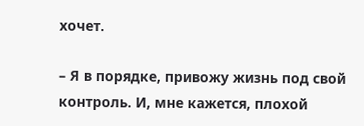хочет.

– Я в порядке, привожу жизнь под свой контроль. И, мне кажется, плохой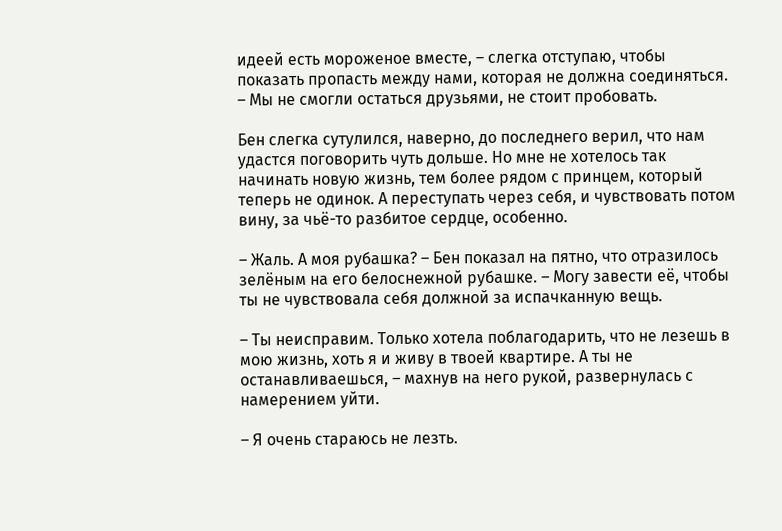идеей есть мороженое вместе, – слегка отступаю, чтобы показать пропасть между нами, которая не должна соединяться. – Мы не смогли остаться друзьями, не стоит пробовать.

Бен слегка сутулился, наверно, до последнего верил, что нам удастся поговорить чуть дольше. Но мне не хотелось так начинать новую жизнь, тем более рядом с принцем, который теперь не одинок. А переступать через себя, и чувствовать потом вину, за чьё-то разбитое сердце, особенно.

– Жаль. А моя рубашка? – Бен показал на пятно, что отразилось зелёным на его белоснежной рубашке. – Могу завести её, чтобы ты не чувствовала себя должной за испачканную вещь.

– Ты неисправим. Только хотела поблагодарить, что не лезешь в мою жизнь, хоть я и живу в твоей квартире. А ты не останавливаешься, – махнув на него рукой, развернулась с намерением уйти.

– Я очень стараюсь не лезть.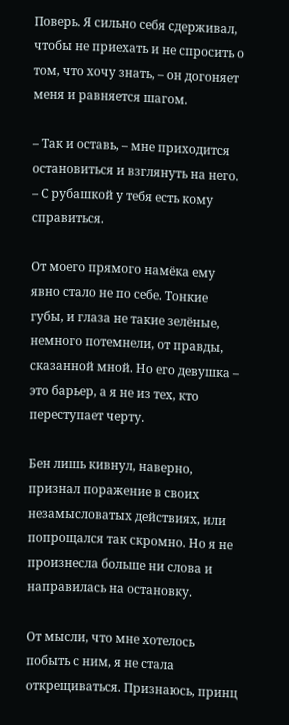Поверь. Я сильно себя сдерживал, чтобы не приехать и не спросить о том, что хочу знать, – он догоняет меня и равняется шагом.

– Так и оставь, – мне приходится остановиться и взглянуть на него. – С рубашкой у тебя есть кому справиться.

От моего прямого намёка ему явно стало не по себе. Тонкие губы, и глаза не такие зелёные, немного потемнели, от правды, сказанной мной. Но его девушка – это барьер, а я не из тех, кто переступает черту.

Бен лишь кивнул, наверно, признал поражение в своих незамысловатых действиях, или попрощался так скромно. Но я не произнесла больше ни слова и направилась на остановку.

От мысли, что мне хотелось побыть с ним, я не стала открещиваться. Признаюсь, принц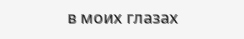в моих глазах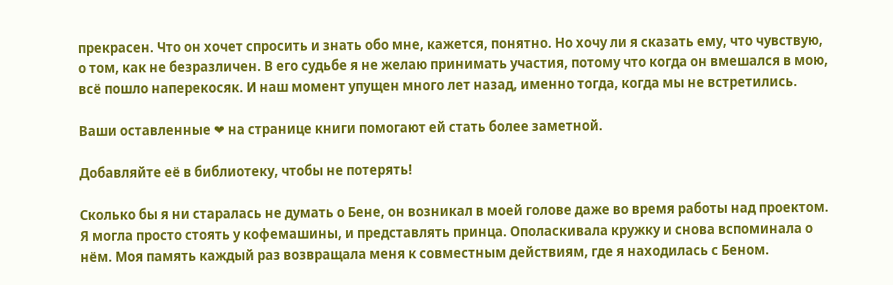прекрасен. Что он хочет спросить и знать обо мне, кажется, понятно. Но хочу ли я сказать ему, что чувствую, о том, как не безразличен. В его судьбе я не желаю принимать участия, потому что когда он вмешался в мою, всё пошло наперекосяк. И наш момент упущен много лет назад, именно тогда, когда мы не встретились.

Ваши оставленные ❤ на странице книги помогают ей стать более заметной.

Добавляйте её в библиотеку, чтобы не потерять!

Сколько бы я ни старалась не думать о Бене, он возникал в моей голове даже во время работы над проектом. Я могла просто стоять у кофемашины, и представлять принца. Ополаскивала кружку и снова вспоминала о нём. Моя память каждый раз возвращала меня к совместным действиям, где я находилась с Беном.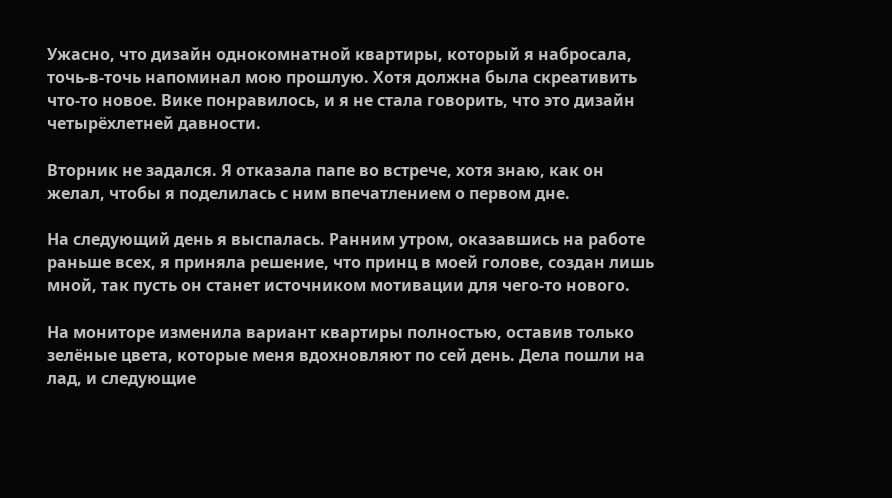Ужасно, что дизайн однокомнатной квартиры, который я набросала, точь-в-точь напоминал мою прошлую. Хотя должна была скреативить что-то новое. Вике понравилось, и я не стала говорить, что это дизайн четырёхлетней давности.

Вторник не задался. Я отказала папе во встрече, хотя знаю, как он желал, чтобы я поделилась с ним впечатлением о первом дне.

На следующий день я выспалась. Ранним утром, оказавшись на работе раньше всех, я приняла решение, что принц в моей голове, создан лишь мной, так пусть он станет источником мотивации для чего-то нового.

На мониторе изменила вариант квартиры полностью, оставив только зелёные цвета, которые меня вдохновляют по сей день. Дела пошли на лад, и следующие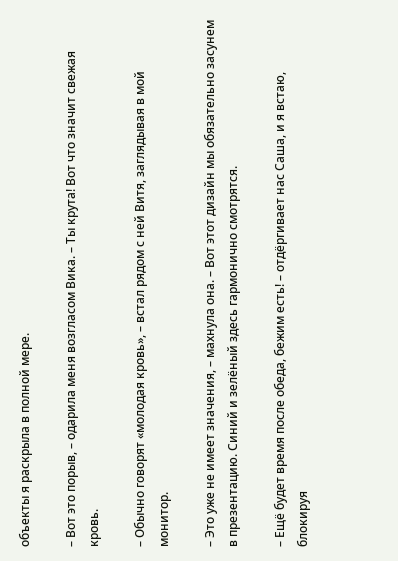объекты я раскрыла в полной мере.

– Вот это порыв, – одарила меня возгласом Вика. – Ты крута! Вот что значит свежая кровь.

– Обычно говорят «молодая кровь», – встал рядом с ней Витя, заглядывая в мой монитор.

– Это уже не имеет значения, – махнула она. – Вот этот дизайн мы обязательно засунем в презентацию. Синий и зелёный здесь гармонично смотрятся.

– Ещё будет время после обеда, бежим есть! – отдёргивает нас Саша, и я встаю, блокируя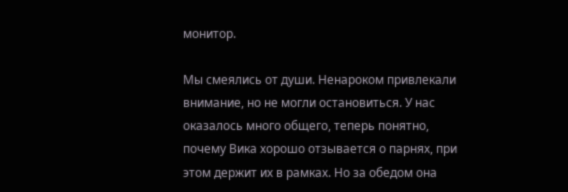монитор.

Мы смеялись от души. Ненароком привлекали внимание, но не могли остановиться. У нас оказалось много общего, теперь понятно, почему Вика хорошо отзывается о парнях, при этом держит их в рамках. Но за обедом она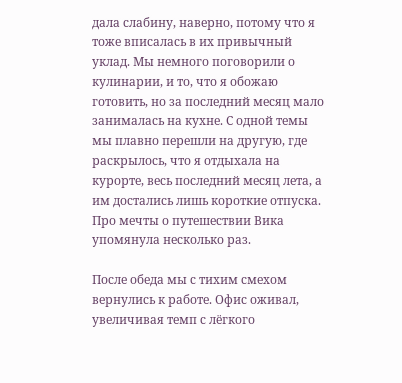дала слабину, наверно, потому что я тоже вписалась в их привычный уклад. Мы немного поговорили о кулинарии, и то, что я обожаю готовить, но за последний месяц мало занималась на кухне. С одной темы мы плавно перешли на другую, где раскрылось, что я отдыхала на курорте, весь последний месяц лета, а им достались лишь короткие отпуска. Про мечты о путешествии Вика упомянула несколько раз.

После обеда мы с тихим смехом вернулись к работе. Офис оживал, увеличивая темп с лёгкого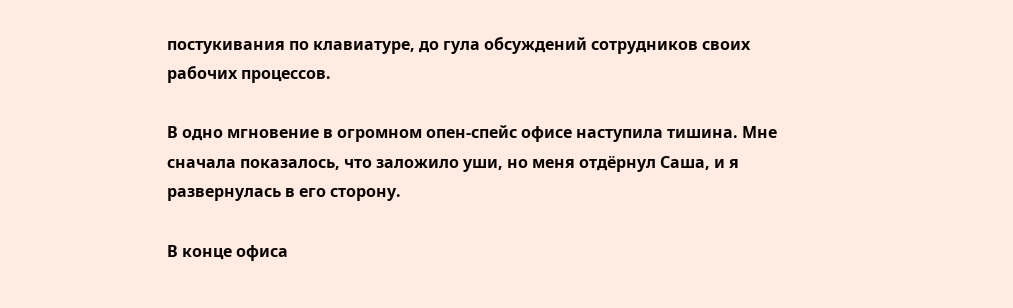постукивания по клавиатуре, до гула обсуждений сотрудников своих рабочих процессов.

В одно мгновение в огромном опен-спейс офисе наступила тишина. Мне сначала показалось, что заложило уши, но меня отдёрнул Саша, и я развернулась в его сторону.

В конце офиса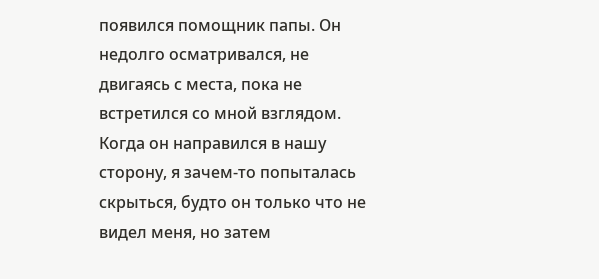появился помощник папы. Он недолго осматривался, не двигаясь с места, пока не встретился со мной взглядом. Когда он направился в нашу сторону, я зачем-то попыталась скрыться, будто он только что не видел меня, но затем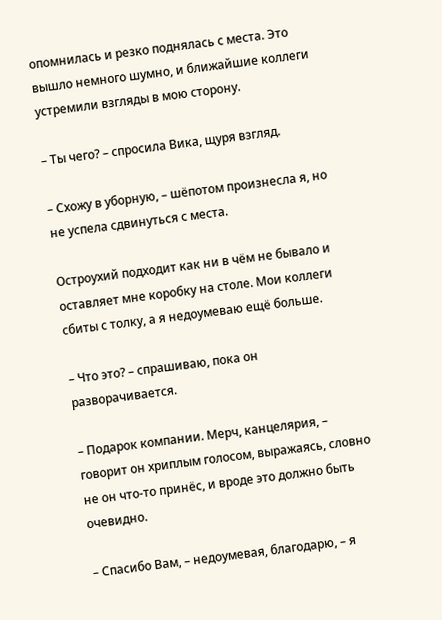опомнилась и резко поднялась с места. Это вышло немного шумно, и ближайшие коллеги устремили взгляды в мою сторону.

– Ты чего? – спросила Вика, щуря взгляд.

– Схожу в уборную, – шёпотом произнесла я, но не успела сдвинуться с места.

Остроухий подходит как ни в чём не бывало и оставляет мне коробку на столе. Мои коллеги сбиты с толку, а я недоумеваю ещё больше.

– Что это? – спрашиваю, пока он разворачивается.

– Подарок компании. Мерч, канцелярия, – говорит он хриплым голосом, выражаясь, словно не он что-то принёс, и вроде это должно быть очевидно.

– Спасибо Вам, – недоумевая, благодарю, – я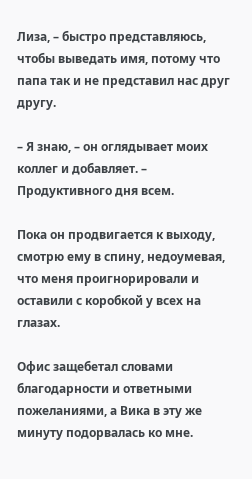Лиза, – быстро представляюсь, чтобы выведать имя, потому что папа так и не представил нас друг другу.

– Я знаю, – он оглядывает моих коллег и добавляет. – Продуктивного дня всем.

Пока он продвигается к выходу, смотрю ему в спину, недоумевая, что меня проигнорировали и оставили с коробкой у всех на глазах.

Офис защебетал словами благодарности и ответными пожеланиями, а Вика в эту же минуту подорвалась ко мне.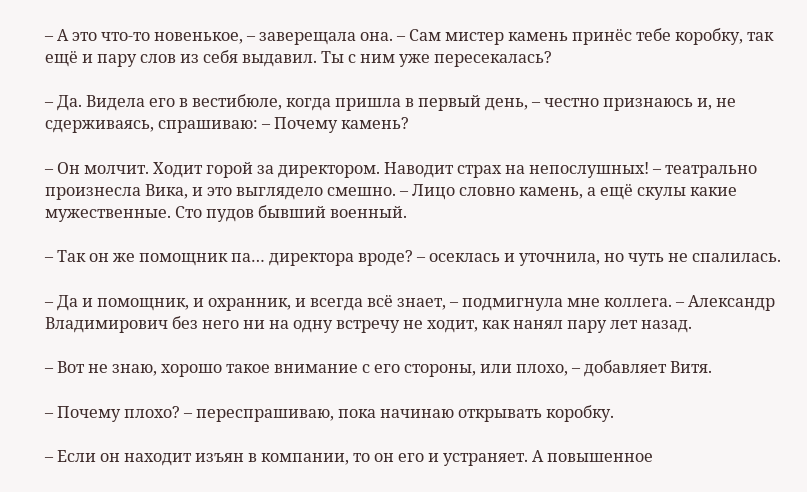– А это что-то новенькое, – заверещала она. – Сам мистер камень принёс тебе коробку, так ещё и пару слов из себя выдавил. Ты с ним уже пересекалась?

– Да. Видела его в вестибюле, когда пришла в первый день, – честно признаюсь и, не сдерживаясь, спрашиваю: – Почему камень?

– Он молчит. Ходит горой за директором. Наводит страх на непослушных! – театрально произнесла Вика, и это выглядело смешно. – Лицо словно камень, а ещё скулы какие мужественные. Сто пудов бывший военный.

– Так он же помощник па… директора вроде? – осеклась и уточнила, но чуть не спалилась.

– Да и помощник, и охранник, и всегда всё знает, – подмигнула мне коллега. – Александр Владимирович без него ни на одну встречу не ходит, как нанял пару лет назад.

– Вот не знаю, хорошо такое внимание с его стороны, или плохо, – добавляет Витя.

– Почему плохо? – переспрашиваю, пока начинаю открывать коробку.

– Если он находит изъян в компании, то он его и устраняет. А повышенное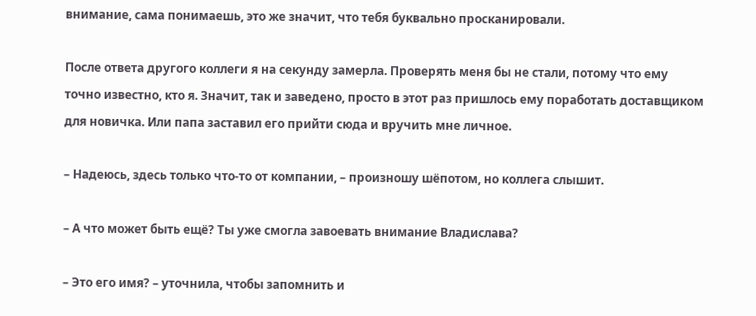внимание, сама понимаешь, это же значит, что тебя буквально просканировали.

После ответа другого коллеги я на секунду замерла. Проверять меня бы не стали, потому что ему точно известно, кто я. Значит, так и заведено, просто в этот раз пришлось ему поработать доставщиком для новичка. Или папа заставил его прийти сюда и вручить мне личное.

– Надеюсь, здесь только что-то от компании, – произношу шёпотом, но коллега слышит.

– А что может быть ещё? Ты уже смогла завоевать внимание Владислава?

– Это его имя? – уточнила, чтобы запомнить и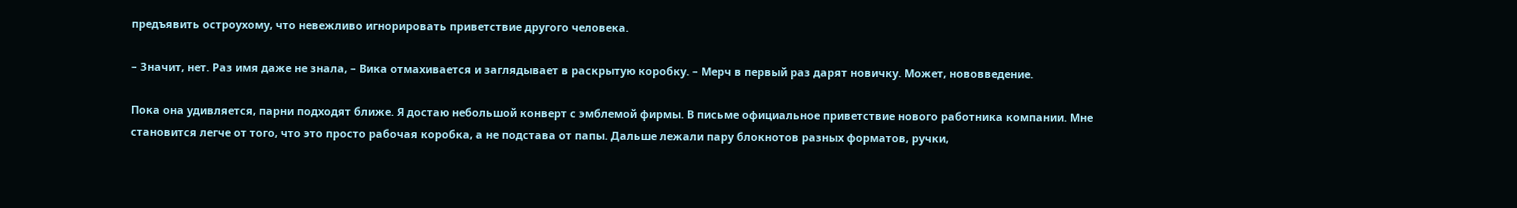предъявить остроухому, что невежливо игнорировать приветствие другого человека.

– Значит, нет. Раз имя даже не знала, – Вика отмахивается и заглядывает в раскрытую коробку. – Мерч в первый раз дарят новичку. Может, нововведение.

Пока она удивляется, парни подходят ближе. Я достаю небольшой конверт с эмблемой фирмы. В письме официальное приветствие нового работника компании. Мне становится легче от того, что это просто рабочая коробка, а не подстава от папы. Дальше лежали пару блокнотов разных форматов, ручки,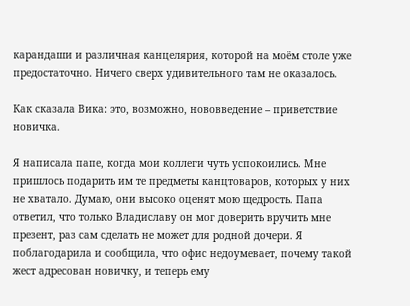карандаши и различная канцелярия, которой на моём столе уже предостаточно. Ничего сверх удивительного там не оказалось.

Как сказала Вика: это, возможно, нововведение – приветствие новичка.

Я написала папе, когда мои коллеги чуть успокоились. Мне пришлось подарить им те предметы канцтоваров, которых у них не хватало. Думаю, они высоко оценят мою щедрость. Папа ответил, что только Владиславу он мог доверить вручить мне презент, раз сам сделать не может для родной дочери. Я поблагодарила и сообщила, что офис недоумевает, почему такой жест адресован новичку, и теперь ему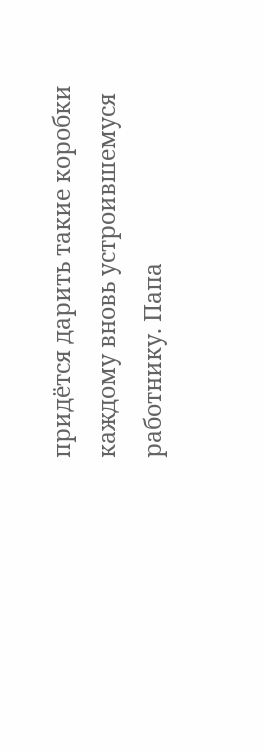придётся дарить такие коробки каждому вновь устроившемуся работнику. Папа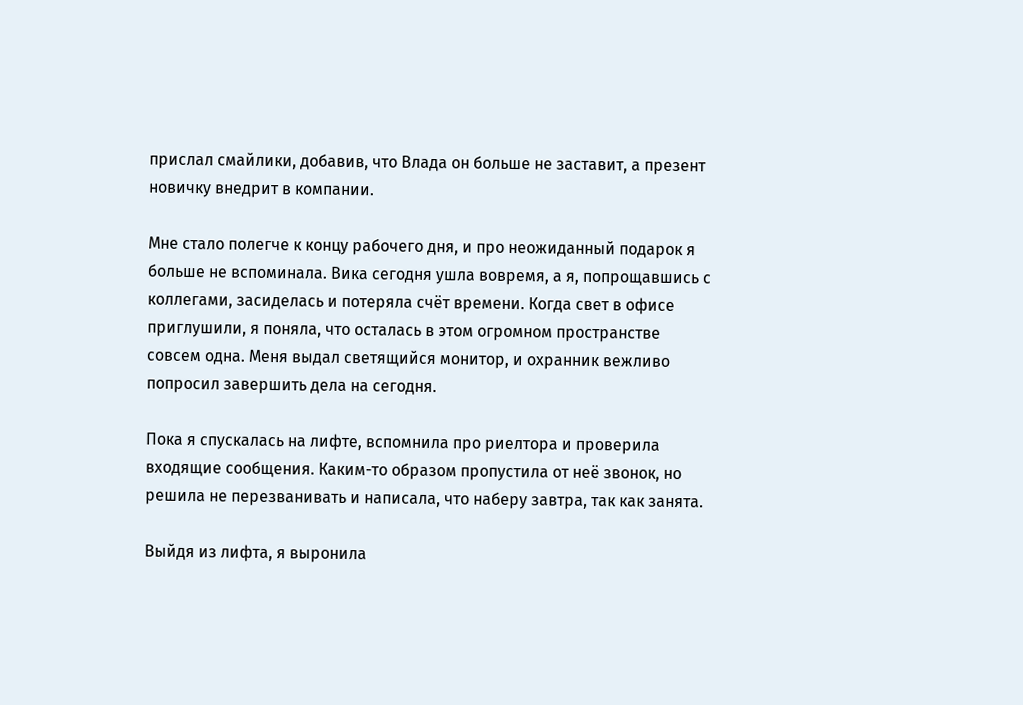прислал смайлики, добавив, что Влада он больше не заставит, а презент новичку внедрит в компании.

Мне стало полегче к концу рабочего дня, и про неожиданный подарок я больше не вспоминала. Вика сегодня ушла вовремя, а я, попрощавшись с коллегами, засиделась и потеряла счёт времени. Когда свет в офисе приглушили, я поняла, что осталась в этом огромном пространстве совсем одна. Меня выдал светящийся монитор, и охранник вежливо попросил завершить дела на сегодня.

Пока я спускалась на лифте, вспомнила про риелтора и проверила входящие сообщения. Каким-то образом пропустила от неё звонок, но решила не перезванивать и написала, что наберу завтра, так как занята.

Выйдя из лифта, я выронила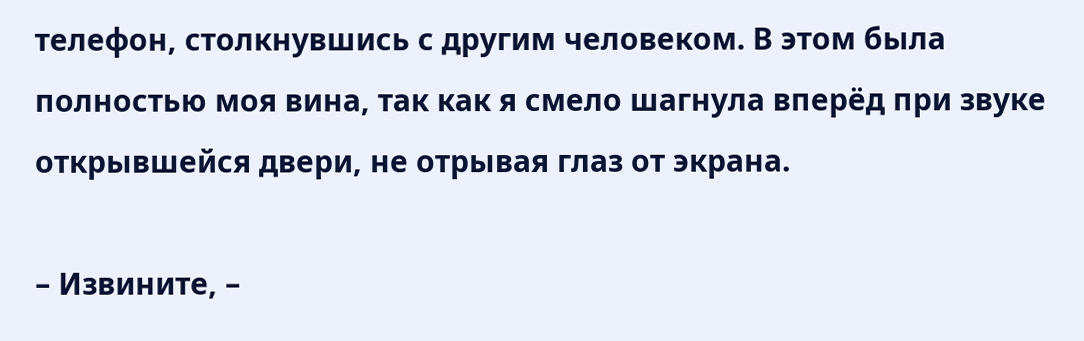телефон, столкнувшись с другим человеком. В этом была полностью моя вина, так как я смело шагнула вперёд при звуке открывшейся двери, не отрывая глаз от экрана.

– Извините, –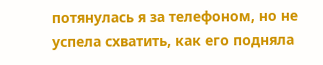потянулась я за телефоном, но не успела схватить, как его подняла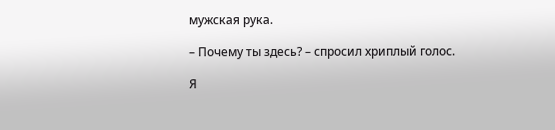мужская рука.

– Почему ты здесь? – спросил хриплый голос.

Я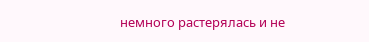немного растерялась и не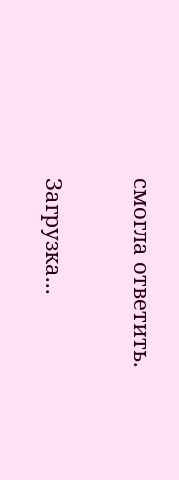смогла ответить.

Загрузка...